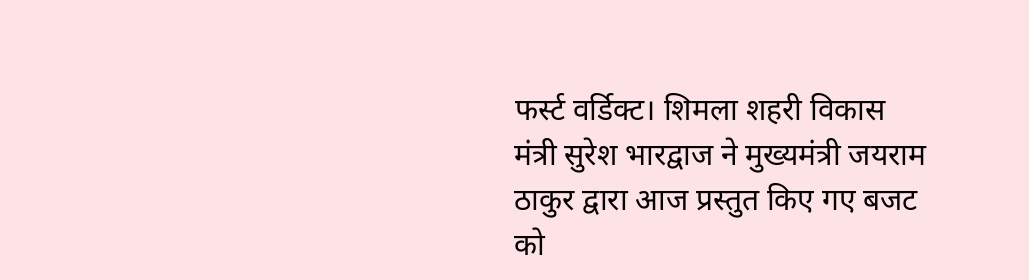फर्स्ट वर्डिक्ट। शिमला शहरी विकास मंत्री सुरेश भारद्वाज ने मुख्यमंत्री जयराम ठाकुर द्वारा आज प्रस्तुत किए गए बजट को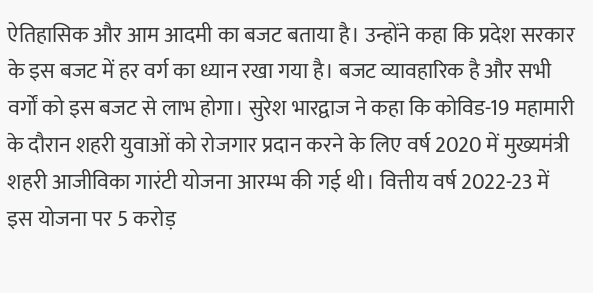ऐतिहासिक और आम आदमी का बजट बताया है। उन्होंने कहा कि प्रदेश सरकार के इस बजट में हर वर्ग का ध्यान रखा गया है। बजट व्यावहारिक है और सभी वर्गों को इस बजट से लाभ होगा। सुरेश भारद्वाज ने कहा कि कोविड-19 महामारी के दौरान शहरी युवाओं को रोजगार प्रदान करने के लिए वर्ष 2020 में मुख्यमंत्री शहरी आजीविका गारंटी योजना आरम्भ की गई थी। वित्तीय वर्ष 2022-23 में इस योजना पर 5 करोड़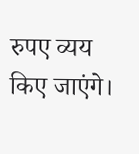रुपए व्यय किए जाएंगे।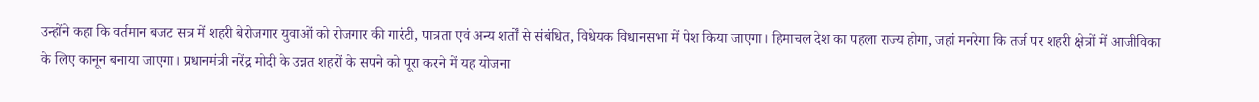उन्होंने कहा कि वर्तमान बजट सत्र में शहरी बेरोजगार युवाओं को रोजगार की गारंटी, पात्रता एवं अन्य शर्तों से संबंधित, विधेयक विधानसभा में पेश किया जाएगा। हिमाचल देश का पहला राज्य होगा, जहां मनरेगा कि तर्ज पर शहरी क्षेत्रों में आजीविका के लिए कानून बनाया जाएगा। प्रधानमंत्री नरेंद्र मोदी के उन्नत शहरों के सपने को पूरा करने में यह योजना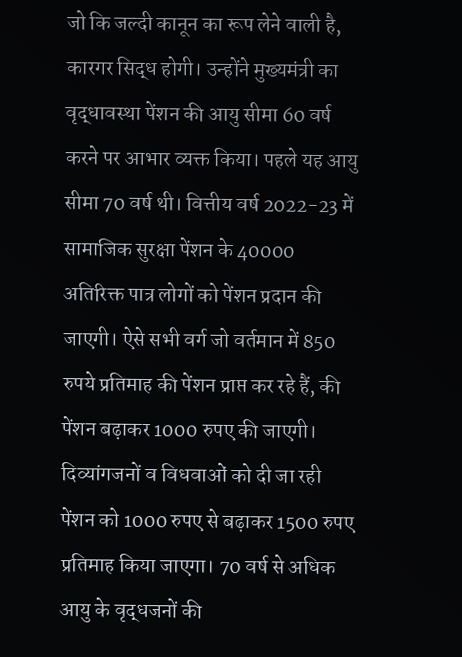जो कि जल्दी कानून का रूप लेने वाली है, कारगर सिद्ध होगी। उन्होंने मुख्यमंत्री का वृद्धावस्था पेंशन की आयु सीमा 60 वर्ष करने पर आभार व्यक्त किया। पहले यह आयु सीमा 70 वर्ष थी। वित्तीय वर्ष 2022-23 में सामाजिक सुरक्षा पेंशन के 40000 अतिरिक्त पात्र लोगों को पेंशन प्रदान की जाएगी। ऐसे सभी वर्ग जो वर्तमान में 850 रुपये प्रतिमाह की पेंशन प्राप्त कर रहे हैं, की पेंशन बढ़ाकर 1000 रुपए की जाएगी। दिव्यांगजनों व विधवाओं को दी जा रही पेंशन को 1000 रुपए से बढ़ाकर 1500 रुपए प्रतिमाह किया जाएगा। 70 वर्ष से अधिक आयु के वृद्धजनों की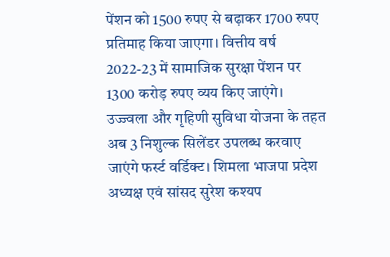पेंशन को 1500 रुपए से बढ़ाकर 1700 रुपए प्रतिमाह किया जाएगा। वित्तीय वर्ष 2022-23 में सामाजिक सुरक्षा पेंशन पर 1300 करोड़ रुपए व्यय किए जाएंगे।
उज्ज्वला और गृहिणी सुविधा योजना के तहत अब 3 निशुल्क सिलेंडर उपलब्ध करवाए जाएंगे फर्स्ट वर्डिक्ट। शिमला भाजपा प्रदेश अध्यक्ष एवं सांसद सुरेश कश्यप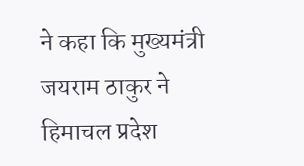ने कहा कि मुख्यमंत्री जयराम ठाकुर ने हिमाचल प्रदेश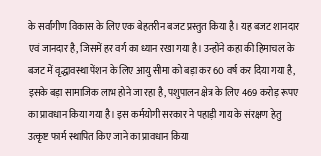के सर्वांगीण विकास के लिए एक बेहतरीन बजट प्रस्तुत किया है। यह बजट शानदार एवं जानदार है, जिसमें हर वर्ग का ध्यान रखा गया है। उन्होंने कहा की हिमाचल के बजट में वृद्धावस्था पेंशन के लिए आयु सीमा को बड़ा कर 60 वर्ष कर दिया गया है, इसके बड़ा सामाजिक लाभ होने जा रहा है, पशुपालन क्षेत्र के लिए 469 करोड़ रूपए का प्रावधान किया गया है। इस कर्मयोगी सरकार ने पहाड़ी गाय के संरक्षण हेतु उत्कृष्ट फार्म स्थापित किए जाने का प्रावधान किया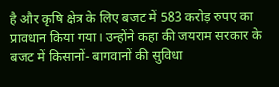है और कृषि क्षेत्र के लिए बजट में 583 करोड़ रुपए का प्रावधान किया गया। उन्होंने कहा की जयराम सरकार के बजट में किसानों- बागवानों की सुविधा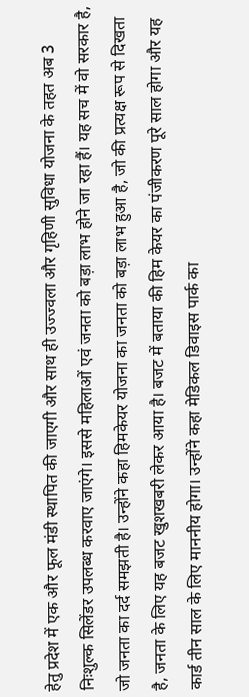हेतु प्रदेश में एक और फूल मंडी स्थापित की जाएगी और साथ ही उज्ज्वला और गृहिणी सुविधा योजना के तहत अब 3 निःशुल्क सिलेंडर उपलब्ध करवाए जाएंगे। इससे महिलाओं एवं जनता को बड़ा लाभ होने जा रहा हैं। यह सच में वो सरकार है, जो जनता का दर्द समझती है। उन्होंने कहा हिमकेयर योजना का जनता को बड़ा लाभ हुआ है, जो की प्रत्यक्ष रूप से दिखता है, जनता के लिए यह बजट खुशखबरी लेकर आया है। बजट में बताया की हिम केयर का पंजीकरण पूरे साल होगा और यह कार्ड तीन साल के लिए माननीय होगा। उन्होंने कहा मेडिकल डिवाइस पार्क का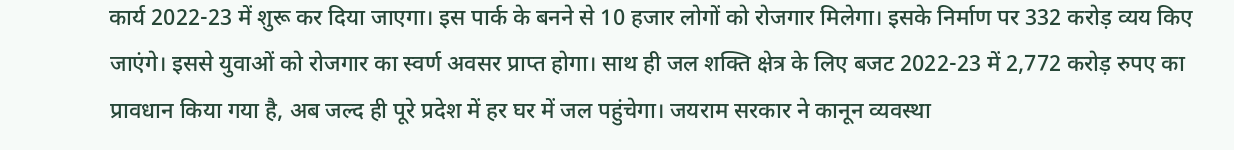कार्य 2022-23 में शुरू कर दिया जाएगा। इस पार्क के बनने से 10 हजार लोगों को रोजगार मिलेगा। इसके निर्माण पर 332 करोड़ व्यय किए जाएंगे। इससे युवाओं को रोजगार का स्वर्ण अवसर प्राप्त होगा। साथ ही जल शक्ति क्षेत्र के लिए बजट 2022-23 में 2,772 करोड़ रुपए का प्रावधान किया गया है, अब जल्द ही पूरे प्रदेश में हर घर में जल पहुंचेगा। जयराम सरकार ने कानून व्यवस्था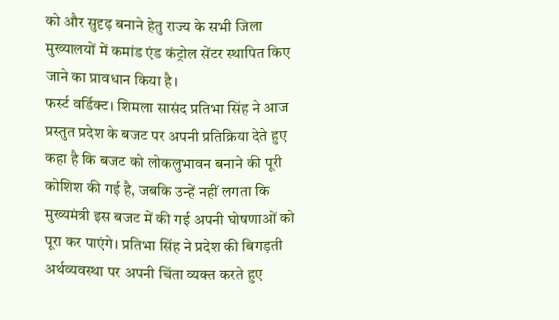को और सुदृढ़ बनाने हेतु राज्य के सभी जिला मुख्यालयों में कमांड एंड कंट्रोल सेंटर स्थापित किए जाने का प्रावधान किया है।
फर्स्ट वर्डिक्ट। शिमला सासंद प्रतिभा सिंह ने आज प्रस्तुत प्रदेश के बजट पर अपनी प्रतिक्रिया देते हुए कहा है कि बजट को लोकलुभावन बनाने की पूरी कोशिश की गई है, जबकि उन्हें नहीं लगता कि मुख्यमंत्री इस बजट में की गई अपनी घोषणाओं को पूरा कर पाएंगे। प्रतिभा सिंह ने प्रदेश की बिगड़ती अर्थव्यवस्था पर अपनी चिंता व्यक्त करते हुए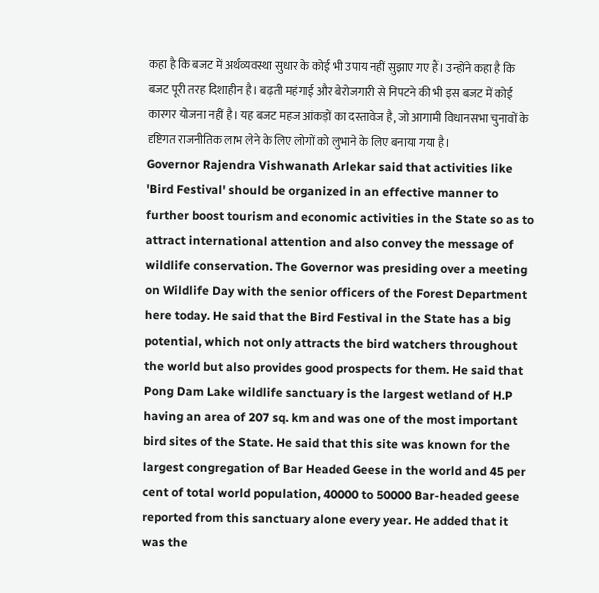कहा है कि बजट में अर्थव्यवस्था सुधार के कोई भी उपाय नहीं सुझाए गए हैं। उन्होंने कहा है कि बजट पूरी तरह दिशाहीन है। बढ़ती महंगाई और बेरोजगारी से निपटने की भी इस बजट में कोई कारगर योजना नहीं है। यह बजट महज आंकड़ों का दस्तावेज है, जो आगामी विधानसभा चुनावों के दृष्टिगत राजनीतिक लाभ लेने के लिए लोगों को लुभाने के लिए बनाया गया है।
Governor Rajendra Vishwanath Arlekar said that activities like 'Bird Festival' should be organized in an effective manner to further boost tourism and economic activities in the State so as to attract international attention and also convey the message of wildlife conservation. The Governor was presiding over a meeting on Wildlife Day with the senior officers of the Forest Department here today. He said that the Bird Festival in the State has a big potential, which not only attracts the bird watchers throughout the world but also provides good prospects for them. He said that Pong Dam Lake wildlife sanctuary is the largest wetland of H.P having an area of 207 sq. km and was one of the most important bird sites of the State. He said that this site was known for the largest congregation of Bar Headed Geese in the world and 45 per cent of total world population, 40000 to 50000 Bar-headed geese reported from this sanctuary alone every year. He added that it was the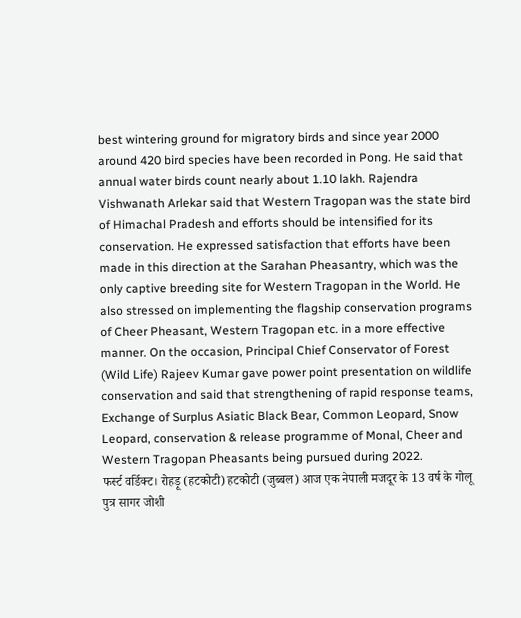best wintering ground for migratory birds and since year 2000 around 420 bird species have been recorded in Pong. He said that annual water birds count nearly about 1.10 lakh. Rajendra Vishwanath Arlekar said that Western Tragopan was the state bird of Himachal Pradesh and efforts should be intensified for its conservation. He expressed satisfaction that efforts have been made in this direction at the Sarahan Pheasantry, which was the only captive breeding site for Western Tragopan in the World. He also stressed on implementing the flagship conservation programs of Cheer Pheasant, Western Tragopan etc. in a more effective manner. On the occasion, Principal Chief Conservator of Forest (Wild Life) Rajeev Kumar gave power point presentation on wildlife conservation and said that strengthening of rapid response teams, Exchange of Surplus Asiatic Black Bear, Common Leopard, Snow Leopard, conservation & release programme of Monal, Cheer and Western Tragopan Pheasants being pursued during 2022.
फर्स्ट वर्डिक्ट। रोहड़ू (हटकोटी) हटकोटी (जुब्बल) आज एक नेपाली मजदूर के 13 वर्ष के गोलू पुत्र सागर जोशी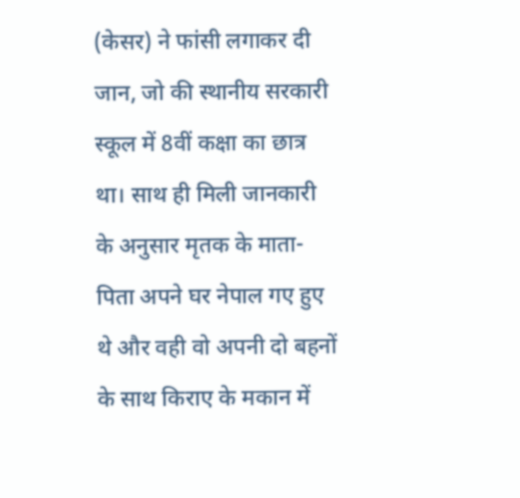(केसर) ने फांसी लगाकर दी जान, जो की स्थानीय सरकारी स्कूल में 8वीं कक्षा का छात्र था। साथ ही मिली जानकारी के अनुसार मृतक के माता-पिता अपने घर नेपाल गए हुए थे और वही वो अपनी दो बहनों के साथ किराए के मकान में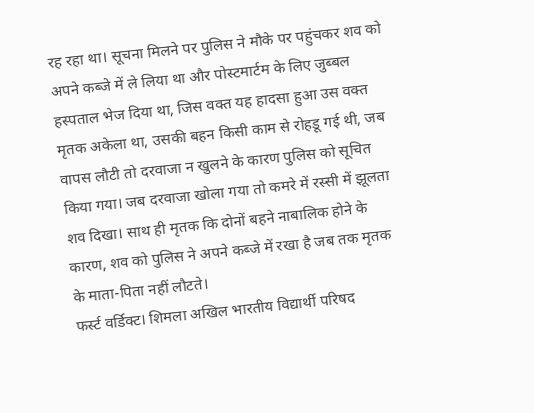रह रहा था। सूचना मिलने पर पुलिस ने मौके पर पहुंचकर शव को अपने कब्जे में ले लिया था और पोस्टमार्टम के लिए जुब्बल हस्पताल भेज दिया था, जिस वक्त यह हादसा हुआ उस वक्त मृतक अकेला था, उसकी बहन किसी काम से रोहडू गई थी, जब वापस लौटी तो दरवाजा न खुलने के कारण पुलिस को सूचित किया गया। जब दरवाजा खोला गया तो कमरे में रस्सी में झूलता शव दिखा। साथ ही मृतक कि दोनों बहने नाबालिक होने के कारण, शव को पुलिस ने अपने कब्जे में रखा है जब तक मृतक के माता-पिता नहीं लौटते।
फर्स्ट वर्डिक्ट। शिमला अखिल भारतीय विद्यार्थी परिषद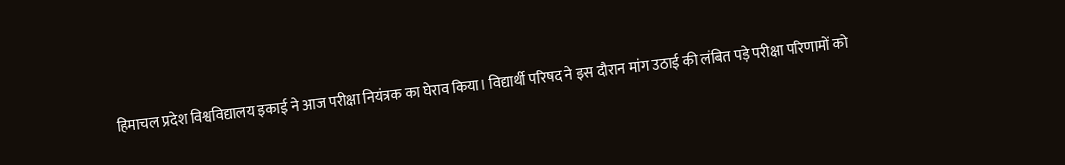हिमाचल प्रदेश विश्वविद्यालय इकाई ने आज परीक्षा नियंत्रक का घेराव किया। विद्यार्थी परिषद ने इस दौरान मांग उठाई की लंबित पड़े परीक्षा परिणामों को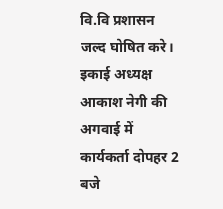वि.वि प्रशासन जल्द घोषित करे। इकाई अध्यक्ष आकाश नेगी की अगवाई में कार्यकर्ता दोपहर 2 बजे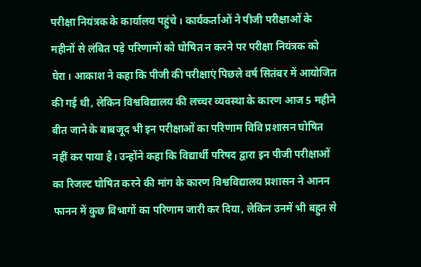परीक्षा नियंत्रक के कार्यालय पहुंचे। कार्यकर्ताओं ने पीजी परीक्षाओं के महीनों से लंबित पड़े परिणामों को घोषित न करने पर परीक्षा नियंत्रक को घेरा। आकाश ने कहा कि पीजी की परीक्षाएं पिछले वर्ष सितंबर में आयोजित की गई थी, लेकिन विश्वविद्यालय की लच्चर व्यवस्था के कारण आज 5 महीने बीत जाने के बाबजूद भी इन परीक्षाओं का परिणाम विवि प्रशासन घोषित नहीं कर पाया है। उन्होंने कहा कि विद्यार्थी परिषद द्वारा इन पीजी परीक्षाओं का रिजल्ट घोषित करने की मांग के कारण विश्वविद्यालय प्रशासन ने आनन फानन में कुछ विभागों का परिणाम जारी कर दिया, लेकिन उनमें भी बहुत से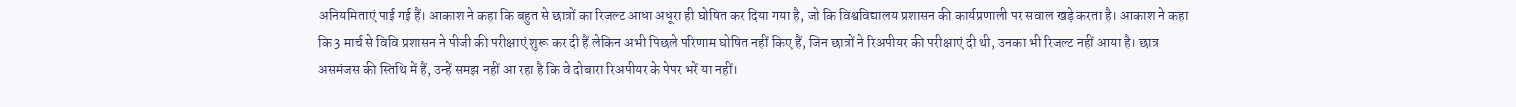अनियमिताएं पाई गई हैं। आकाश ने कहा कि बहुत से छात्रों का रिजल्ट आधा अधूरा ही घोषित कर दिया गया है, जो कि विश्वविद्यालय प्रशासन की कार्यप्रणाली पर सवाल खड़े करता है। आकाश ने कहा कि 3 मार्च से विवि प्रशासन ने पीजी की परीक्षाएं शुरू कर दी हैं लेकिन अभी पिछले परिणाम घोषित नहीं किए हैं, जिन छात्रों ने रिअपीयर की परीक्षाएं दी थी, उनका भी रिजल्ट नहीं आया है। छात्र असमंजस की स्तिथि में हैं, उन्हें समझ नहीं आ रहा है कि वे दोबारा रिअपीयर के पेपर भरें या नहीं।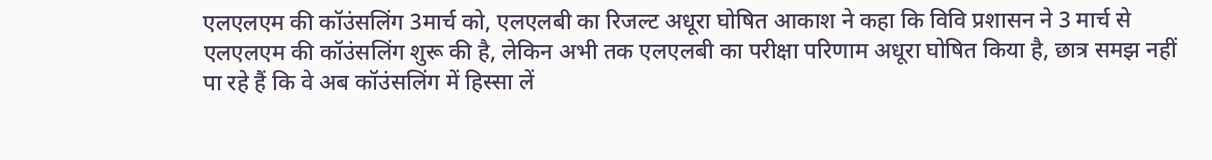एलएलएम की कॉउंसलिंग 3मार्च को, एलएलबी का रिजल्ट अधूरा घोषित आकाश ने कहा कि विवि प्रशासन ने 3 मार्च से एलएलएम की कॉउंसलिंग शुरू की है, लेकिन अभी तक एलएलबी का परीक्षा परिणाम अधूरा घोषित किया है, छात्र समझ नहीं पा रहे हैं कि वे अब कॉउंसलिंग में हिस्सा लें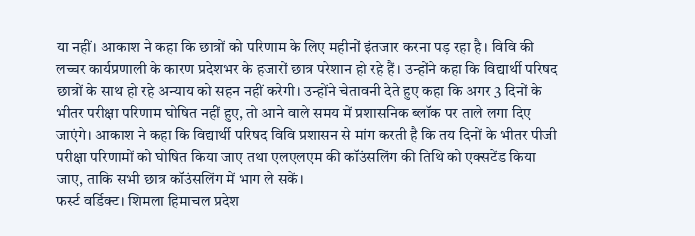या नहीं। आकाश ने कहा कि छात्रों को परिणाम के लिए महीनों इंतजार करना पड़ रहा है। विवि की लच्चर कार्यप्रणाली के कारण प्रदेशभर के हजारों छात्र परेशान हो रहे हैं। उन्होंने कहा कि विद्यार्थी परिषद छात्रों के साथ हो रहे अन्याय को सहन नहीं करेगी। उन्होंने चेतावनी देते हुए कहा कि अगर 3 दिनों के भीतर परीक्षा परिणाम घोषित नहीं हुए, तो आने वाले समय में प्रशासनिक ब्लॉक पर ताले लगा दिए जाएंगे। आकाश ने कहा कि विद्यार्थी परिषद विवि प्रशासन से मांग करती है कि तय दिनों के भीतर पीजी परीक्षा परिणामों को घोषित किया जाए तथा एलएलएम की कॉउंसलिंग की तिथि को एक्सटेंड किया जाए, ताकि सभी छात्र कॉउंसलिंग में भाग ले सकें।
फर्स्ट वर्डिक्ट। शिमला हिमाचल प्रदेश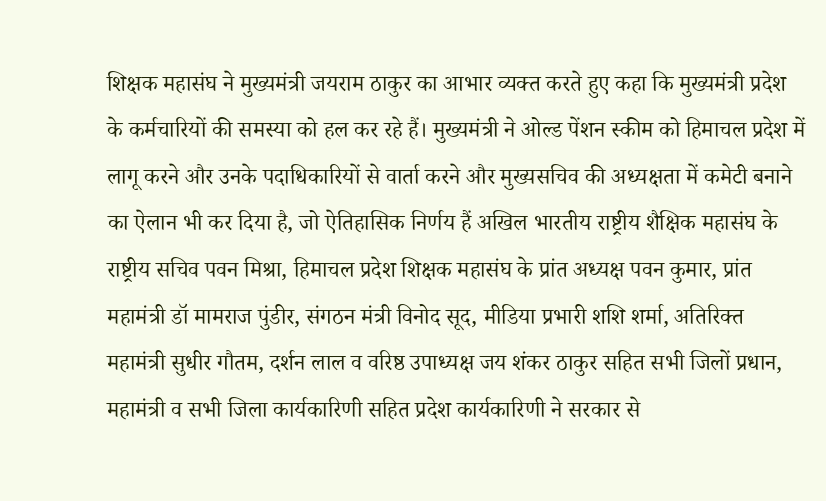शिक्षक महासंघ ने मुख्यमंत्री जयराम ठाकुर का आभार व्यक्त करते हुए कहा कि मुख्यमंत्री प्रदेश के कर्मचारियों की समस्या को हल कर रहे हैं। मुख्यमंत्री ने ओल्ड पेंशन स्कीम को हिमाचल प्रदेश में लागू करने और उनके पदाधिकारियों से वार्ता करने और मुख्यसचिव की अध्यक्षता में कमेटी बनाने का ऐलान भी कर दिया है, जो ऐतिहासिक निर्णय हैं अखिल भारतीय राष्ट्रीय शैक्षिक महासंघ के राष्ट्रीय सचिव पवन मिश्रा, हिमाचल प्रदेश शिक्षक महासंघ के प्रांत अध्यक्ष पवन कुमार, प्रांत महामंत्री डॉ मामराज पुंडीर, संगठन मंत्री विनोद सूद, मीडिया प्रभारी शशि शर्मा, अतिरिक्त महामंत्री सुधीर गौतम, दर्शन लाल व वरिष्ठ उपाध्यक्ष जय शंकर ठाकुर सहित सभी जिलों प्रधान, महामंत्री व सभी जिला कार्यकारिणी सहित प्रदेश कार्यकारिणी ने सरकार से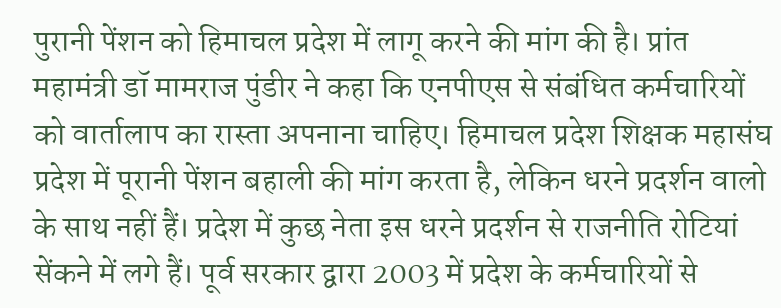पुरानी पेंशन को हिमाचल प्रदेश में लागू करने की मांग की है। प्रांत महामंत्री डॉ मामराज पुंडीर ने कहा कि एनपीएस से संबंधित कर्मचारियों को वार्तालाप का रास्ता अपनाना चाहिए। हिमाचल प्रदेश शिक्षक महासंघ प्रदेश में पूरानी पेंशन बहाली की मांग करता है, लेकिन धरने प्रदर्शन वालो के साथ नहीं हैं। प्रदेश में कुछ नेता इस धरने प्रदर्शन से राजनीति रोटियां सेंकने में लगे हैं। पूर्व सरकार द्वारा 2003 में प्रदेश के कर्मचारियों से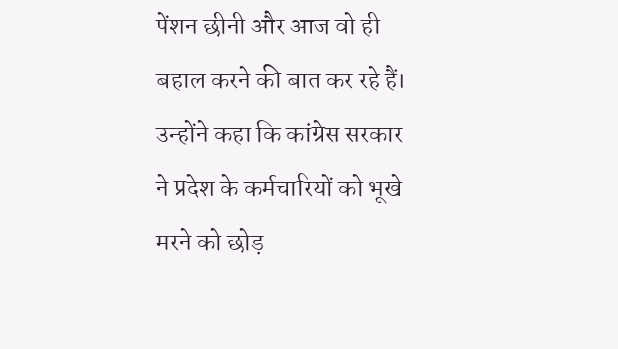पेंशन छीनी और आज वो ही बहाल करने की बात कर रहे हैं। उन्होंने कहा कि कांग्रेस सरकार ने प्रदेश के कर्मचारियों को भूखे मरने को छोड़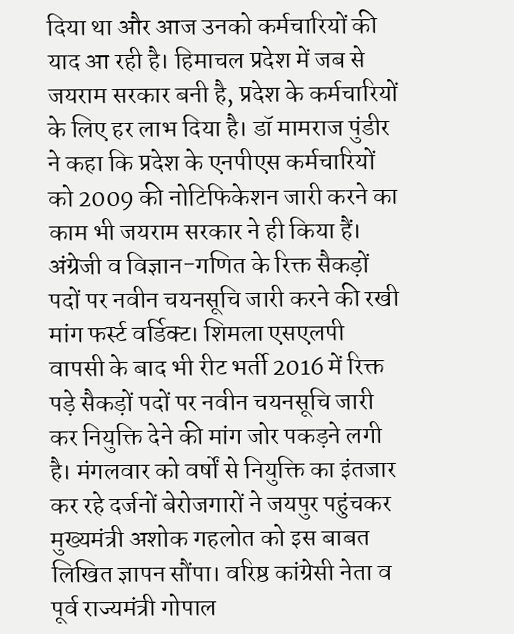दिया था और आज उनको कर्मचारियों की याद आ रही है। हिमाचल प्रदेश में जब से जयराम सरकार बनी है, प्रदेश के कर्मचारियों के लिए हर लाभ दिया है। डॉ मामराज पुंडीर ने कहा कि प्रदेश के एनपीएस कर्मचारियों को 2009 की नोटिफिकेशन जारी करने का काम भी जयराम सरकार ने ही किया हैं।
अंग्रेजी व विज्ञान-गणित के रिक्त सैकड़ों पदों पर नवीन चयनसूचि जारी करने की रखी मांग फर्स्ट वर्डिक्ट। शिमला एसएलपी वापसी के बाद भी रीट भर्ती 2016 में रिक्त पड़े सैकड़ों पदों पर नवीन चयनसूचि जारी कर नियुक्ति देने की मांग जोर पकड़ने लगी है। मंगलवार को वर्षों से नियुक्ति का इंतजार कर रहे दर्जनों बेरोजगारों ने जयपुर पहुंचकर मुख्यमंत्री अशोक गहलोत को इस बाबत लिखित ज्ञापन सौंपा। वरिष्ठ कांग्रेसी नेता व पूर्व राज्यमंत्री गोपाल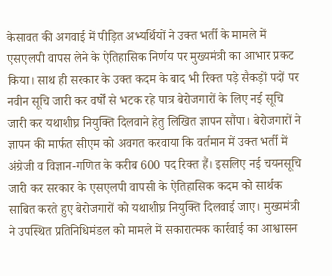केसावत की अगवाई में पीड़ित अभ्यर्थियों ने उक्त भर्ती के मामले में एसएलपी वापस लेने के ऐतिहासिक निर्णय पर मुख्यमंत्री का आभार प्रकट किया। साथ ही सरकार के उक्त कदम के बाद भी रिक्त पड़े सैकड़ों पदों पर नवीन सूचि जारी कर वर्षों से भटक रहे पात्र बेरोजगारों के लिए नई सूचि जारी कर यथाशीघ्र नियुक्ति दिलवाने हेतु लिखित ज्ञापन सौंपा। बेरोजगारों ने ज्ञापन की मार्फत सीएम को अवगत करवाया कि वर्तमान में उक्त भर्ती में अंग्रेजी व विज्ञान-गणित के करीब 600 पद रिक्त हैं। इसलिए नई चयनसूचि जारी कर सरकार के एसएलपी वापसी के ऐतिहासिक कदम को सार्थक साबित करते हुए बेरोजगारों को यथाशीघ्र नियुक्ति दिलवाई जाए। मुख्यमंत्री ने उपस्थित प्रतिनिधिमंडल को मामले में सकारात्मक कार्रवाई का आश्वासन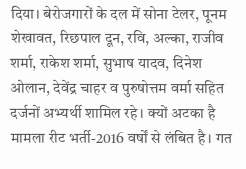दिया। बेरोजगारों के दल में सोना टेलर, पूनम शेखावत, रिछपाल दून, रवि, अल्का, राजीव शर्मा, राकेश शर्मा, सुभाष यादव, दिनेश ओलान, देवेंद्र चाहर व पुरुषोत्तम वर्मा सहित दर्जनों अभ्यर्थी शामिल रहे। क्यों अटका है मामला रीट भर्ती-2016 वर्षों से लंबित है। गत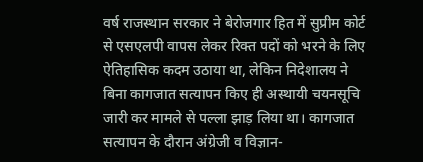वर्ष राजस्थान सरकार ने बेरोजगार हित में सुप्रीम कोर्ट से एसएलपी वापस लेकर रिक्त पदों को भरने के लिए ऐतिहासिक कदम उठाया था, लेकिन निदेशालय ने बिना कागजात सत्यापन किए ही अस्थायी चयनसूचि जारी कर मामले से पल्ला झाड़ लिया था। कागजात सत्यापन के दौरान अंग्रेजी व विज्ञान-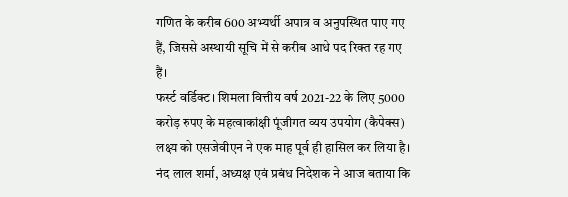गणित के करीब 600 अभ्यर्थी अपात्र व अनुपस्थित पाए गए हैं, जिससे अस्थायी सूचि में से करीब आधे पद रिक्त रह गए हैं।
फर्स्ट वर्डिक्ट। शिमला वित्तीय वर्ष 2021-22 के लिए 5000 करोड़ रुपए के महत्वाकांक्षी पूंजीगत व्यय उपयोग (कैपेक्स) लक्ष्य को एसजेवीएन ने एक माह पूर्व ही हासिल कर लिया है। नंद लाल शर्मा, अध्यक्ष एवं प्रबंध निदेशक ने आज बताया कि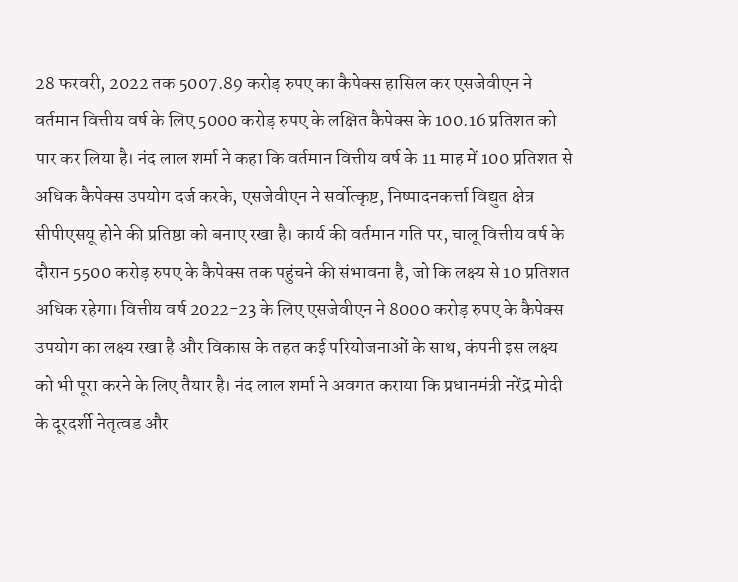28 फरवरी, 2022 तक 5007.89 करोड़ रुपए का कैपेक्स हासिल कर एसजेवीएन ने वर्तमान वित्तीय वर्ष के लिए 5000 करोड़ रुपए के लक्षित कैपेक्स के 100.16 प्रतिशत को पार कर लिया है। नंद लाल शर्मा ने कहा कि वर्तमान वित्तीय वर्ष के 11 माह में 100 प्रतिशत से अधिक कैपेक्स उपयोग दर्ज करके, एसजेवीएन ने सर्वोत्कृष्ट, निष्पादनकर्त्ता विद्युत क्षेत्र सीपीएसयू होने की प्रतिष्ठा को बनाए रखा है। कार्य की वर्तमान गति पर, चालू वित्तीय वर्ष के दौरान 5500 करोड़ रुपए के कैपेक्स तक पहुंचने की संभावना है, जो कि लक्ष्य से 10 प्रतिशत अधिक रहेगा। वित्तीय वर्ष 2022-23 के लिए एसजेवीएन ने 8000 करोड़ रुपए के कैपेक्स उपयोग का लक्ष्य रखा है और विकास के तहत कई परियोजनाओं के साथ, कंपनी इस लक्ष्य को भी पूरा करने के लिए तैयार है। नंद लाल शर्मा ने अवगत कराया कि प्रधानमंत्री नरेंद्र मोदी के दूरदर्शी नेतृत्वड और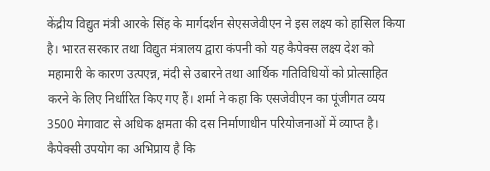केंद्रीय विद्युत मंत्री आरके सिंह के मार्गदर्शन सेएसजेवीएन ने इस लक्ष्य को हासिल किया है। भारत सरकार तथा विद्युत मंत्रालय द्वारा कंपनी को यह कैपेक्स लक्ष्य देश को महामारी के कारण उत्पएन्न, मंदी से उबारने तथा आर्थिक गतिविधियों को प्रोत्साहित करने के लिए निर्धारित किए गए हैं। शर्मा ने कहा कि एसजेवीएन का पूंजीगत व्यय 3500 मेगावाट से अधिक क्षमता की दस निर्माणाधीन परियोजनाओं में व्याप्त है। कैपेक्सी उपयोग का अभिप्राय है कि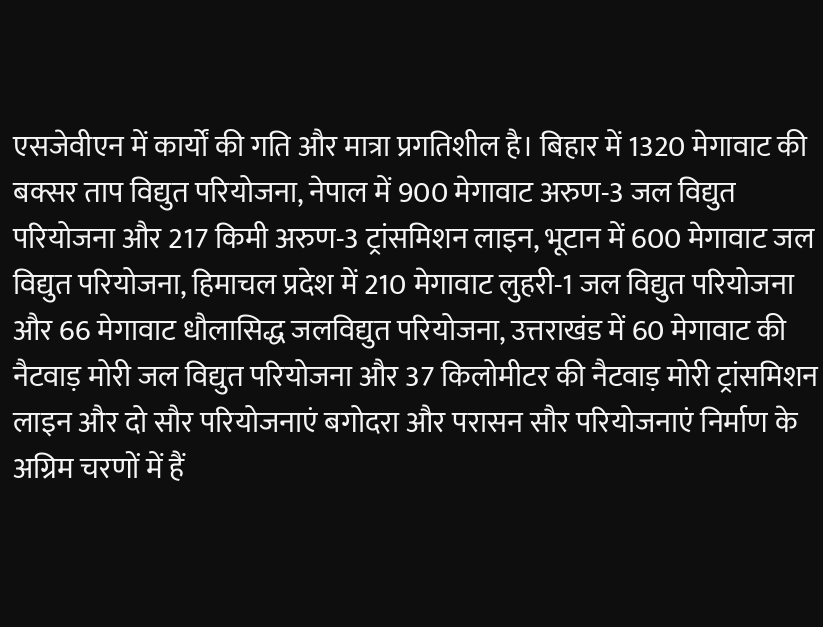एसजेवीएन में कार्यों की गति और मात्रा प्रगतिशील है। बिहार में 1320 मेगावाट की बक्सर ताप विद्युत परियोजना, नेपाल में 900 मेगावाट अरुण-3 जल विद्युत परियोजना और 217 किमी अरुण-3 ट्रांसमिशन लाइन, भूटान में 600 मेगावाट जल विद्युत परियोजना, हिमाचल प्रदेश में 210 मेगावाट लुहरी-1 जल विद्युत परियोजना और 66 मेगावाट धौलासिद्ध जलविद्युत परियोजना, उत्तराखंड में 60 मेगावाट की नैटवाड़ मोरी जल विद्युत परियोजना और 37 किलोमीटर की नैटवाड़ मोरी ट्रांसमिशन लाइन और दो सौर परियोजनाएं बगोदरा और परासन सौर परियोजनाएं निर्माण के अग्रिम चरणों में हैं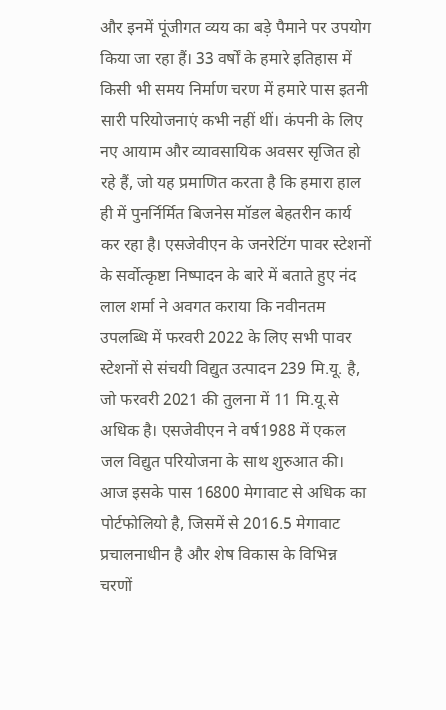और इनमें पूंजीगत व्यय का बड़े पैमाने पर उपयोग किया जा रहा हैं। 33 वर्षों के हमारे इतिहास में किसी भी समय निर्माण चरण में हमारे पास इतनी सारी परियोजनाएं कभी नहीं थीं। कंपनी के लिए नए आयाम और व्यावसायिक अवसर सृजित हो रहे हैं, जो यह प्रमाणित करता है कि हमारा हाल ही में पुनर्निर्मित बिजनेस मॉडल बेहतरीन कार्य कर रहा है। एसजेवीएन के जनरेटिंग पावर स्टेशनों के सर्वोत्कृष्टा निष्पादन के बारे में बताते हुए नंद लाल शर्मा ने अवगत कराया कि नवीनतम उपलब्धि में फरवरी 2022 के लिए सभी पावर स्टेशनों से संचयी विद्युत उत्पादन 239 मि.यू. है, जो फरवरी 2021 की तुलना में 11 मि.यू.से अधिक है। एसजेवीएन ने वर्ष1988 में एकल जल विद्युत परियोजना के साथ शुरुआत की। आज इसके पास 16800 मेगावाट से अधिक का पोर्टफोलियो है, जिसमें से 2016.5 मेगावाट प्रचालनाधीन है और शेष विकास के विभिन्न चरणों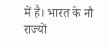में है। भारत के नौ राज्यों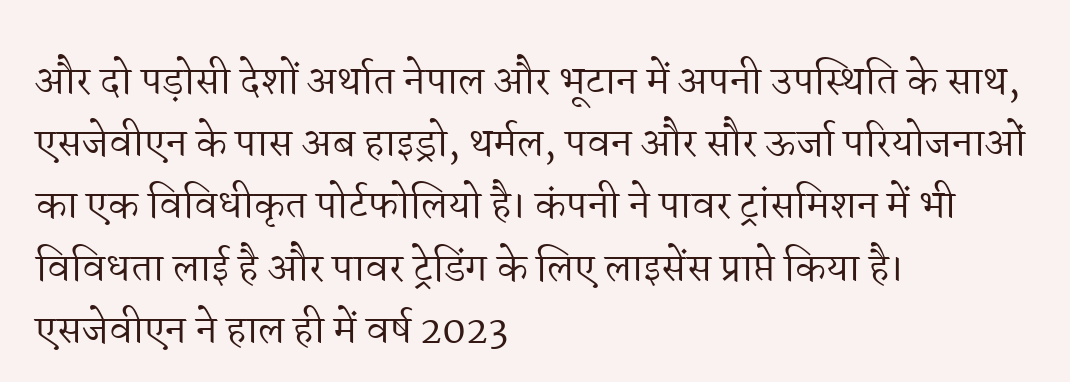और दो पड़ोसी देशों अर्थात नेपाल और भूटान में अपनी उपस्थिति के साथ, एसजेवीएन के पास अब हाइड्रो, थर्मल, पवन और सौर ऊर्जा परियोजनाओं का एक विविधीकृत पोर्टफोलियो है। कंपनी ने पावर ट्रांसमिशन में भी विविधता लाई है और पावर ट्रेडिंग के लिए लाइसेंस प्राप्ते किया है। एसजेवीएन ने हाल ही में वर्ष 2023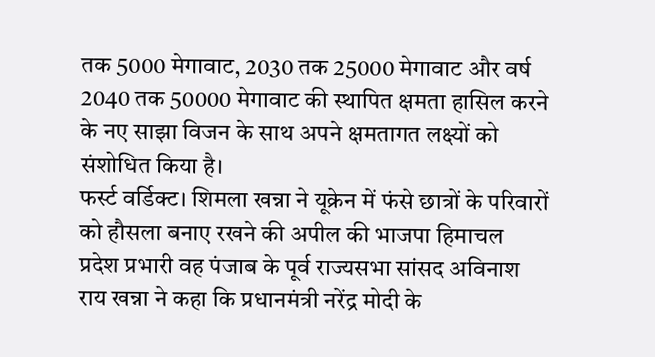तक 5000 मेगावाट, 2030 तक 25000 मेगावाट और वर्ष 2040 तक 50000 मेगावाट की स्थापित क्षमता हासिल करने के नए साझा विजन के साथ अपने क्षमतागत लक्ष्यों को संशोधित किया है।
फर्स्ट वर्डिक्ट। शिमला खन्ना ने यूक्रेन में फंसे छात्रों के परिवारों को हौसला बनाए रखने की अपील की भाजपा हिमाचल प्रदेश प्रभारी वह पंजाब के पूर्व राज्यसभा सांसद अविनाश राय खन्ना ने कहा कि प्रधानमंत्री नरेंद्र मोदी के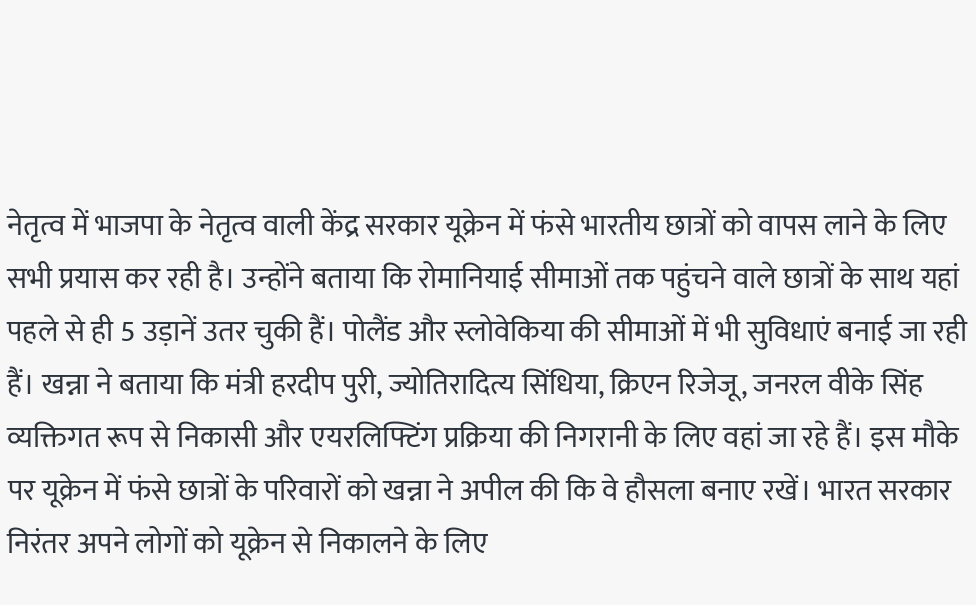नेतृत्व में भाजपा के नेतृत्व वाली केंद्र सरकार यूक्रेन में फंसे भारतीय छात्रों को वापस लाने के लिए सभी प्रयास कर रही है। उन्होंने बताया कि रोमानियाई सीमाओं तक पहुंचने वाले छात्रों के साथ यहां पहले से ही 5 उड़ानें उतर चुकी हैं। पोलैंड और स्लोवेकिया की सीमाओं में भी सुविधाएं बनाई जा रही हैं। खन्ना ने बताया कि मंत्री हरदीप पुरी, ज्योतिरादित्य सिंधिया, क्रिएन रिजेजू, जनरल वीके सिंह व्यक्तिगत रूप से निकासी और एयरलिफ्टिंग प्रक्रिया की निगरानी के लिए वहां जा रहे हैं। इस मौके पर यूक्रेन में फंसे छात्रों के परिवारों को खन्ना ने अपील की कि वे हौसला बनाए रखें। भारत सरकार निरंतर अपने लोगों को यूक्रेन से निकालने के लिए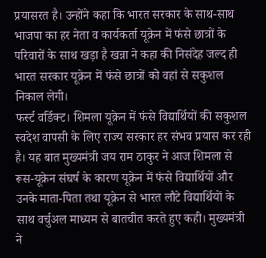प्रयासरत है। उन्होंने कहा कि भारत सरकार के साथ-साथ भाजपा का हर नेता व कार्यकर्ता यूक्रेन में फंसे छात्रों के परिवारों के साथ खड़ा है खन्ना ने कहा की निसंदेह जल्द ही भारत सरकार यूक्रेन में फंसे छात्रों को वहां से सकुशल निकाल लेगी।
फर्स्ट वर्डिक्ट। शिमला यूक्रेन में फंसे विद्यार्थियों की सकुशल स्वदेश वापसी के लिए राज्य सरकार हर संभव प्रयास कर रही है। यह बात मुख्यमंत्री जय राम ठाकुर ने आज शिमला से रूस-यूक्रेन संघर्ष के कारण यूक्रेन में फंसे विद्यार्थियों और उनके माता-पिता तथा यूक्रेन से भारत लौटे विद्यार्थियों के साथ वर्चुअल माध्यम से बातचीत करते हुए कही। मुख्यमंत्री ने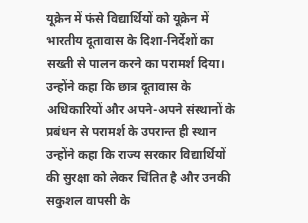यूक्रेन में फंसे विद्यार्थियों को यूक्रेन में भारतीय दूतावास के दिशा-निर्देशों का सख्ती से पालन करने का परामर्श दिया। उन्होंने कहा कि छात्र दूतावास के अधिकारियों और अपने-अपने संस्थानों के प्रबंधन से परामर्श के उपरान्त ही स्थान उन्होंने कहा कि राज्य सरकार विद्यार्थियों की सुरक्षा को लेकर चिंतित है और उनकी सकुशल वापसी के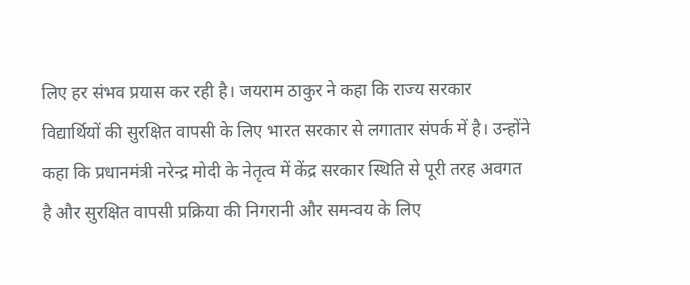लिए हर संभव प्रयास कर रही है। जयराम ठाकुर ने कहा कि राज्य सरकार विद्यार्थियों की सुरक्षित वापसी के लिए भारत सरकार से लगातार संपर्क में है। उन्होंने कहा कि प्रधानमंत्री नरेन्द्र मोदी के नेतृत्व में केंद्र सरकार स्थिति से पूरी तरह अवगत है और सुरक्षित वापसी प्रक्रिया की निगरानी और समन्वय के लिए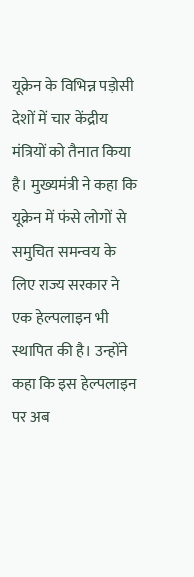यूक्रेन के विभिन्न पड़ोसी देशों में चार केंद्रीय मंत्रियों को तैनात किया है। मुख्यमंत्री ने कहा कि यूक्रेन में फंसे लोगों से समुचित समन्वय के लिए राज्य सरकार ने एक हेल्पलाइन भी स्थापित की है। उन्होंने कहा कि इस हेल्पलाइन पर अब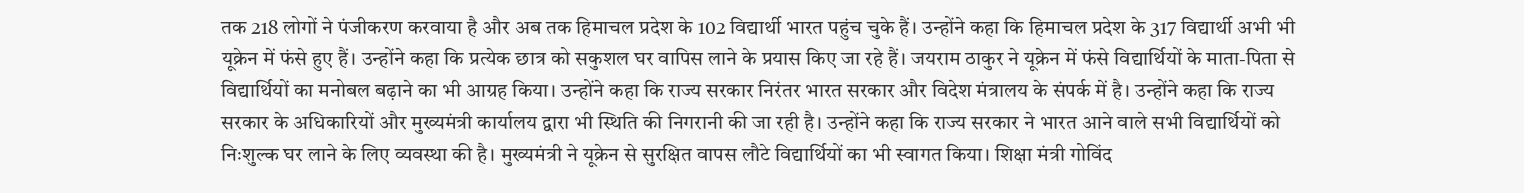तक 218 लोगों ने पंजीकरण करवाया है और अब तक हिमाचल प्रदेश के 102 विद्यार्थी भारत पहुंच चुके हैं। उन्होंने कहा कि हिमाचल प्रदेश के 317 विद्यार्थी अभी भी यूक्रेन में फंसे हुए हैं। उन्होंने कहा कि प्रत्येक छात्र को सकुशल घर वापिस लाने के प्रयास किए जा रहे हैं। जयराम ठाकुर ने यूक्रेन में फंसे विद्यार्थियों के माता-पिता से विद्यार्थियों का मनोबल बढ़ाने का भी आग्रह किया। उन्होंने कहा कि राज्य सरकार निरंतर भारत सरकार और विदेश मंत्रालय के संपर्क में है। उन्होंने कहा कि राज्य सरकार के अधिकारियों और मुख्यमंत्री कार्यालय द्वारा भी स्थिति की निगरानी की जा रही है। उन्होंने कहा कि राज्य सरकार ने भारत आने वाले सभी विद्यार्थियों को निःशुल्क घर लाने के लिए व्यवस्था की है। मुख्यमंत्री ने यूक्रेन से सुरक्षित वापस लौटे विद्यार्थियों का भी स्वागत किया। शिक्षा मंत्री गोविंद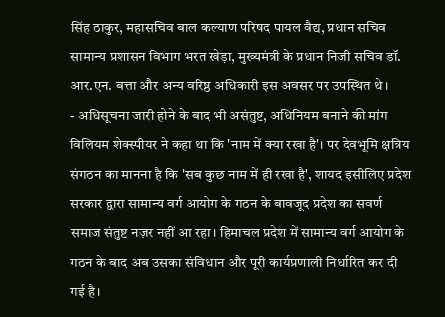सिंह ठाकुर, महासचिव बाल कल्याण परिषद पायल वैद्य, प्रधान सचिव सामान्य प्रशासन विभाग भरत खेड़ा, मुख्यमंत्री के प्रधान निजी सचिव डॉ. आर.एन. बत्ता और अन्य वरिष्ठ अधिकारी इस अवसर पर उपस्थित थे।
- अधिसूचना जारी होने के बाद भी असंतुष्ट, अधिनियम बनाने की मांग विलियम शेक्स्पीयर ने कहा था कि 'नाम में क्या रखा है'। पर देवभूमि क्षत्रिय संगठन का मानना है कि 'सब कुछ नाम में ही रखा है', शायद इसीलिए प्रदेश सरकार द्वारा सामान्य वर्ग आयोग के गठन के बावजूद प्रदेश का सवर्ण समाज संतुष्ट नज़र नहीं आ रहा। हिमाचल प्रदेश में सामान्य वर्ग आयोग के गठन के बाद अब उसका संविधान और पूरी कार्यप्रणाली निर्धारित कर दी गई है।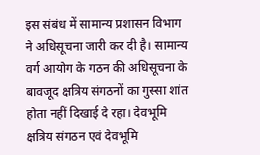इस संबंध में सामान्य प्रशासन विभाग ने अधिसूचना जारी कर दी है। सामान्य वर्ग आयोग के गठन की अधिसूचना के बावजूद क्षत्रिय संगठनों का गुस्सा शांत होता नहीं दिखाई दे रहा। देवभूमि क्षत्रिय संगठन एवं देवभूमि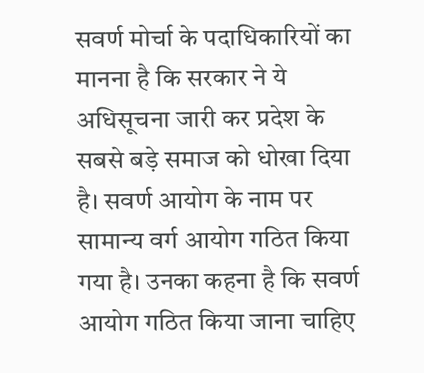सवर्ण मोर्चा के पदाधिकारियों का मानना है कि सरकार ने ये अधिसूचना जारी कर प्रदेश के सबसे बड़े समाज को धोखा दिया है। सवर्ण आयोग के नाम पर सामान्य वर्ग आयोग गठित किया गया है। उनका कहना है कि सवर्ण आयोग गठित किया जाना चाहिए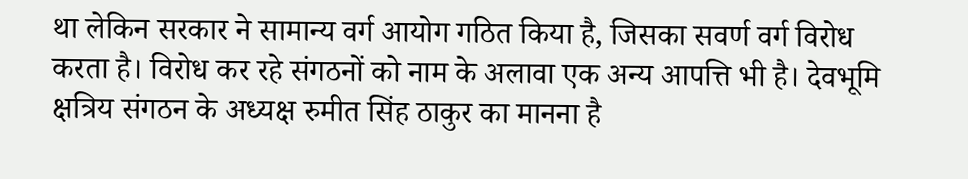था लेकिन सरकार ने सामान्य वर्ग आयोग गठित किया है, जिसका सवर्ण वर्ग विरोध करता है। विरोध कर रहे संगठनों को नाम के अलावा एक अन्य आपत्ति भी है। देवभूमि क्षत्रिय संगठन के अध्यक्ष रुमीत सिंह ठाकुर का मानना है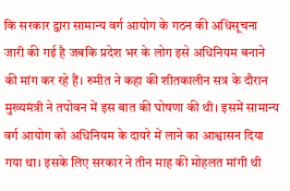कि सरकार द्वारा सामान्य वर्ग आयोग के गठन की अधिसूचना जारी की गई है जबकि प्रदेश भर के लोग इसे अधिनियम बनाने की मांग कर रहे हैं। रुमीत ने कहा की शीतकालीन सत्र के दौरान मुख्यमंत्री ने तपोवन में इस बात की घोषणा की थी। इसमें सामान्य वर्ग आयोग को अधिनियम के दायरे में लाने का आश्वासन दिया गया था। इसके लिए सरकार ने तीन माह की मोहलत मांगी थी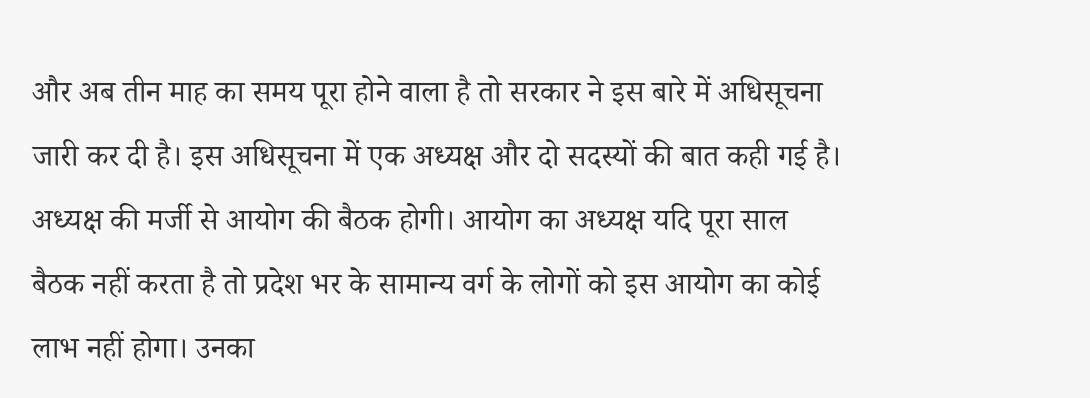और अब तीन माह का समय पूरा होने वाला है तो सरकार ने इस बारे में अधिसूचना जारी कर दी है। इस अधिसूचना में एक अध्यक्ष और दो सदस्यों की बात कही गई है। अध्यक्ष की मर्जी से आयोग की बैठक होगी। आयोग का अध्यक्ष यदि पूरा साल बैठक नहीं करता है तो प्रदेश भर के सामान्य वर्ग के लोगों को इस आयोग का कोई लाभ नहीं होगा। उनका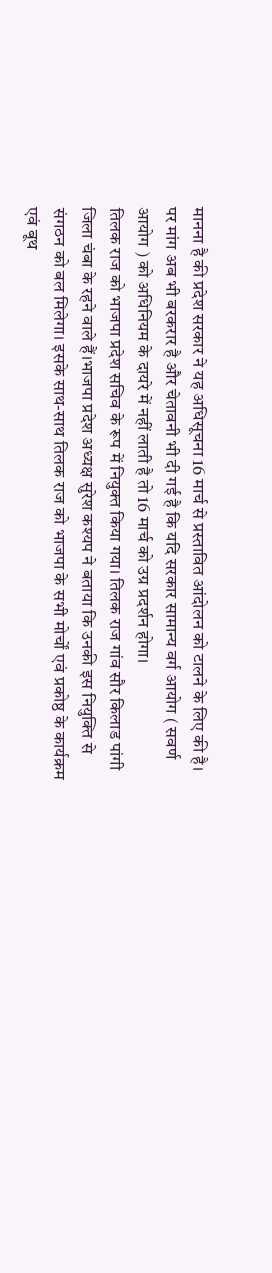मानना है की प्रदेश सरकार ने यह अधिसूचना 16 मार्च से प्रस्तावित आंदोलन को टालने के लिए की है। पर मांग अब भी बरकरार है और चेतावनी भी दी गई है कि यदि सरकार सामान्य वर्ग आयोग ( सवर्ण आयोग ) को अधिनियम के दायरे में नहीं लाती है तो 16 मार्च को उग्र प्रदर्शन होगा।
तिलक राज को भाजपा प्रदेश सचिव के रूप में नियुक्त किया गया। तिलक राज गांव सौर किलाड पांगी जिला चंबा के रहने वाले हैं।भाजपा प्रदेश अध्यक्ष सुरेश कश्यप ने बताया कि उनकी इस नियुक्ति से संगठन को बल मिलेगा। इसके साथ-साथ तिलक राज को भाजपा के सभी मोर्चों एवं प्रकोष्ठ के कार्यक्रम एवं बूथ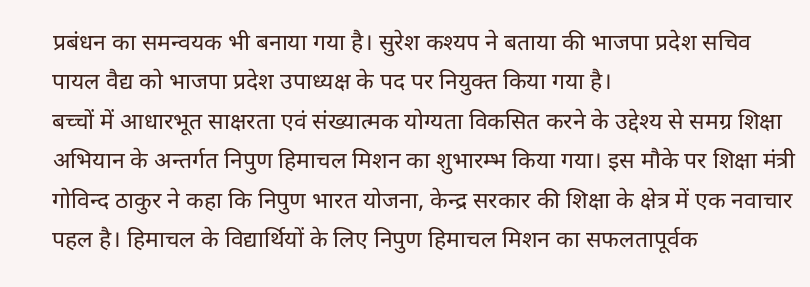प्रबंधन का समन्वयक भी बनाया गया है। सुरेश कश्यप ने बताया की भाजपा प्रदेश सचिव पायल वैद्य को भाजपा प्रदेश उपाध्यक्ष के पद पर नियुक्त किया गया है।
बच्चों में आधारभूत साक्षरता एवं संख्यात्मक योग्यता विकसित करने के उद्देश्य से समग्र शिक्षा अभियान के अन्तर्गत निपुण हिमाचल मिशन का शुभारम्भ किया गया। इस मौके पर शिक्षा मंत्री गोविन्द ठाकुर ने कहा कि निपुण भारत योजना, केन्द्र सरकार की शिक्षा के क्षेत्र में एक नवाचार पहल है। हिमाचल के विद्यार्थियों के लिए निपुण हिमाचल मिशन का सफलतापूर्वक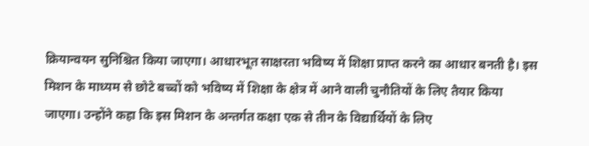क्रियान्वयन सुनिश्चित किया जाएगा। आधारभूत साक्षरता भविष्य में शिक्षा प्राप्त करने का आधार बनती है। इस मिशन के माध्यम से छोटे बच्चों को भविष्य में शिक्षा के क्षेत्र में आने वाली चुनौतियों के लिए तैयार किया जाएगा। उन्होंने कहा कि इस मिशन के अन्तर्गत कक्षा एक से तीन के विद्यार्थियों के लिए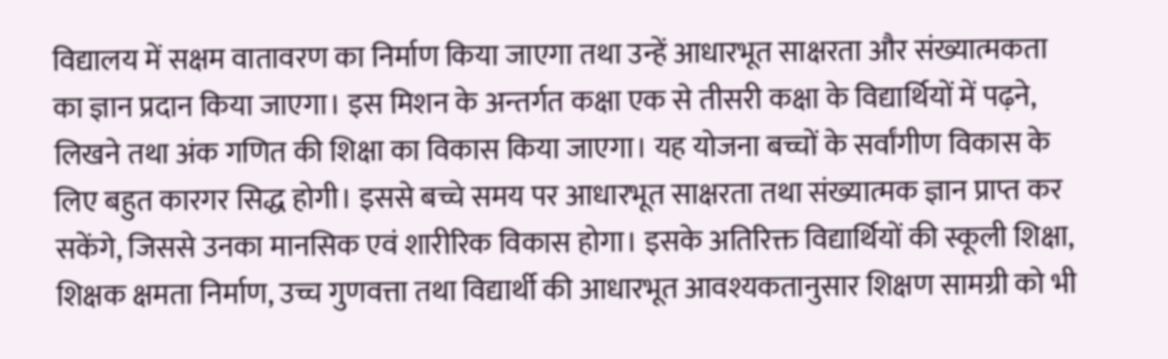विद्यालय में सक्षम वातावरण का निर्माण किया जाएगा तथा उन्हें आधारभूत साक्षरता और संख्यात्मकता का ज्ञान प्रदान किया जाएगा। इस मिशन के अन्तर्गत कक्षा एक से तीसरी कक्षा के विद्यार्थियों में पढ़ने, लिखने तथा अंक गणित की शिक्षा का विकास किया जाएगा। यह योजना बच्चों के सर्वांगीण विकास के लिए बहुत कारगर सिद्ध होगी। इससे बच्चे समय पर आधारभूत साक्षरता तथा संख्यात्मक ज्ञान प्राप्त कर सकेंगे, जिससे उनका मानसिक एवं शारीरिक विकास होगा। इसके अतिरिक्त विद्यार्थियों की स्कूली शिक्षा, शिक्षक क्षमता निर्माण, उच्च गुणवत्ता तथा विद्यार्थी की आधारभूत आवश्यकतानुसार शिक्षण सामग्री को भी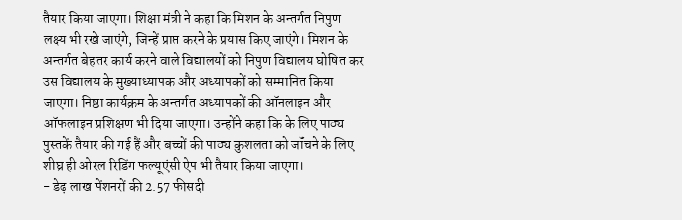तैयार किया जाएगा। शिक्षा मंत्री ने कहा कि मिशन के अन्तर्गत निपुण लक्ष्य भी रखे जाएंगे, जिन्हें प्राप्त करने के प्रयास किए जाएंगे। मिशन के अन्तर्गत बेहतर कार्य करने वाले विद्यालयों को निपुण विद्यालय घोषित कर उस विद्यालय के मुख्याध्यापक और अध्यापकों को सम्मानित किया जाएगा। निष्ठा कार्यक्रम के अन्तर्गत अध्यापकों की ऑनलाइन और ऑफलाइन प्रशिक्षण भी दिया जाएगा। उन्होंने कहा कि के लिए पाठ्य पुस्तकें तैयार की गई हैं और बच्चों की पाठ्य कुशलता को जॉंचने के लिए शीघ्र ही ओरल रिडिंग फल्यूएंसी ऐप भी तैयार किया जाएगा।
- डेढ़ लाख पेंशनरों की 2.57 फीसदी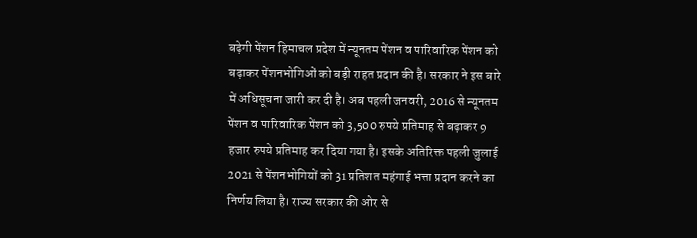बढ़ेगी पेंशन हिमाचल प्रदेश में न्यूनतम पेंशन व पारिवारिक पेंशन को बढ़ाकर पेंशनभोगिओं को बड़ी राहत प्रदान की है। सरकार ने इस बारे में अधिसूचना जारी कर दी है। अब पहली जनवरी, 2016 से न्यूनतम पेंशन व पारिवारिक पेंशन को 3,500 रुपये प्रतिमाह से बढ़ाकर 9 हजार रुपये प्रतिमाह कर दिया गया है। इसके अतिरिक्त पहली जुलाई 2021 से पेंशनभोगियों को 31 प्रतिशत महंगाई भत्ता प्रदान करने का निर्णय लिया है। राज्य सरकार की ओर से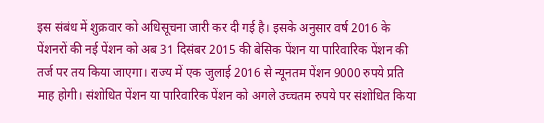इस संबंध में शुक्रवार को अधिसूचना जारी कर दी गई है। इसके अनुसार वर्ष 2016 के पेंशनरों की नई पेंशन को अब 31 दिसंबर 2015 की बेसिक पेंशन या पारिवारिक पेंशन की तर्ज पर तय किया जाएगा। राज्य में एक जुलाई 2016 से न्यूनतम पेंशन 9000 रुपये प्रति माह होगी। संशोधित पेंशन या पारिवारिक पेंशन को अगले उच्चतम रुपये पर संशोधित किया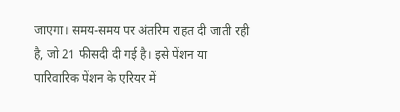जाएगा। समय-समय पर अंतरिम राहत दी जाती रही है, जो 21 फीसदी दी गई है। इसे पेंशन या पारिवारिक पेंशन के एरियर में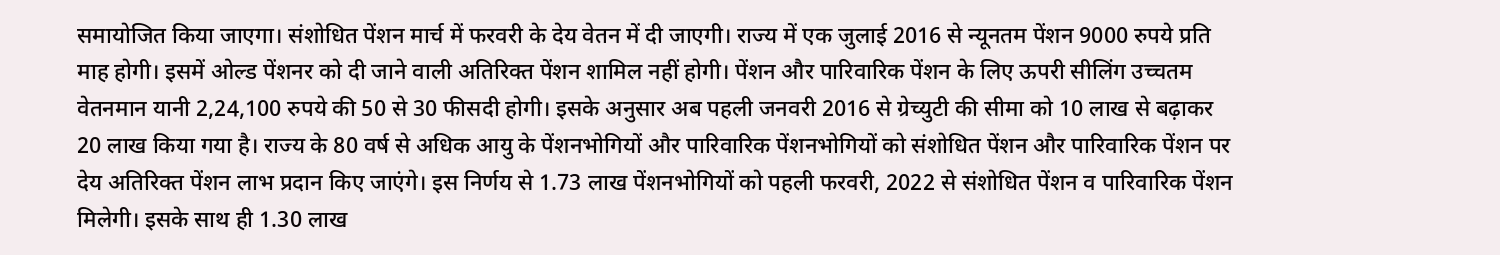समायोजित किया जाएगा। संशोधित पेंशन मार्च में फरवरी के देय वेतन में दी जाएगी। राज्य में एक जुलाई 2016 से न्यूनतम पेंशन 9000 रुपये प्रति माह होगी। इसमें ओल्ड पेंशनर को दी जाने वाली अतिरिक्त पेंशन शामिल नहीं होगी। पेंशन और पारिवारिक पेंशन के लिए ऊपरी सीलिंग उच्चतम वेतनमान यानी 2,24,100 रुपये की 50 से 30 फीसदी होगी। इसके अनुसार अब पहली जनवरी 2016 से ग्रेच्युटी की सीमा को 10 लाख से बढ़ाकर 20 लाख किया गया है। राज्य के 80 वर्ष से अधिक आयु के पेंशनभोगियों और पारिवारिक पेंशनभोगियों को संशोधित पेंशन और पारिवारिक पेंशन पर देय अतिरिक्त पेंशन लाभ प्रदान किए जाएंगे। इस निर्णय से 1.73 लाख पेंशनभोगियों को पहली फरवरी, 2022 से संशोधित पेंशन व पारिवारिक पेंशन मिलेगी। इसके साथ ही 1.30 लाख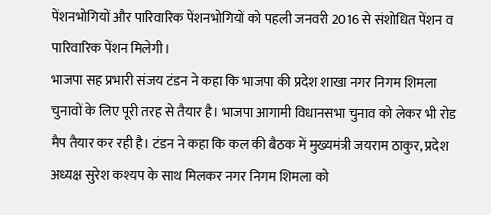पेंशनभोगियों और पारिवारिक पेंशनभोगियों को पहली जनवरी 2016 से संशोधित पेंशन व पारिवारिक पेंशन मिलेगी।
भाजपा सह प्रभारी संजय टंडन ने कहा कि भाजपा की प्रदेश शाखा नगर निगम शिमला चुनावों के लिए पूरी तरह से तैयार है। भाजपा आगामी विधानसभा चुनाव को लेकर भी रोड मैप तैयार कर रही है। टंडन ने कहा कि कल की बैठक में मुख्यमंत्री जयराम ठाकुर, प्रदेश अध्यक्ष सुरेश कश्यप के साथ मिलकर नगर निगम शिमला को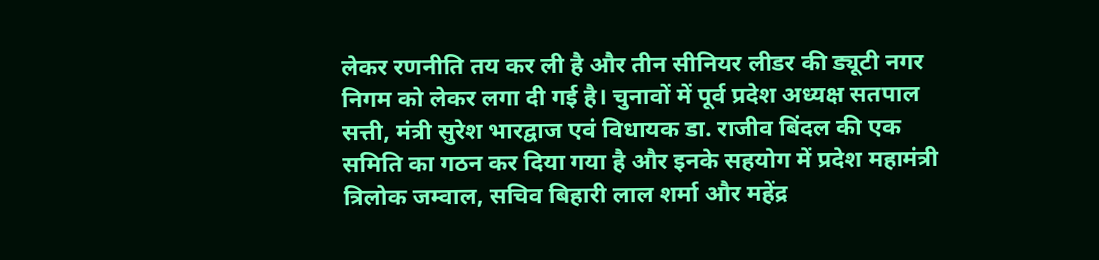लेकर रणनीति तय कर ली है और तीन सीनियर लीडर की ड्यूटी नगर निगम को लेकर लगा दी गई है। चुनावों में पूर्व प्रदेश अध्यक्ष सतपाल सत्ती, मंत्री सुरेश भारद्वाज एवं विधायक डा. राजीव बिंदल की एक समिति का गठन कर दिया गया है और इनके सहयोग में प्रदेश महामंत्री त्रिलोक जम्वाल, सचिव बिहारी लाल शर्मा और महेंद्र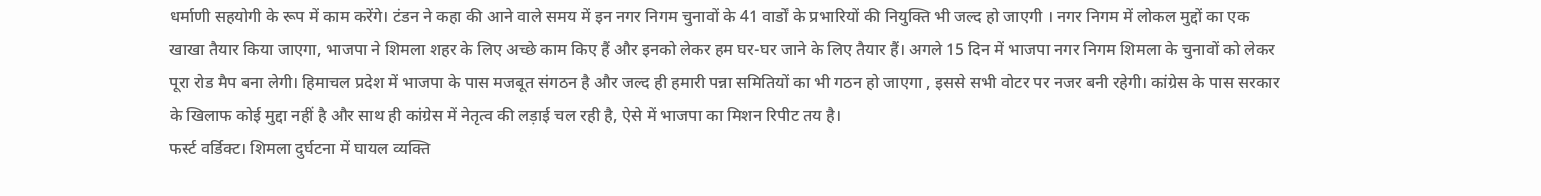धर्माणी सहयोगी के रूप में काम करेंगे। टंडन ने कहा की आने वाले समय में इन नगर निगम चुनावों के 41 वार्डों के प्रभारियों की नियुक्ति भी जल्द हो जाएगी । नगर निगम में लोकल मुद्दों का एक खाखा तैयार किया जाएगा, भाजपा ने शिमला शहर के लिए अच्छे काम किए हैं और इनको लेकर हम घर-घर जाने के लिए तैयार हैं। अगले 15 दिन में भाजपा नगर निगम शिमला के चुनावों को लेकर पूरा रोड मैप बना लेगी। हिमाचल प्रदेश में भाजपा के पास मजबूत संगठन है और जल्द ही हमारी पन्ना समितियों का भी गठन हो जाएगा , इससे सभी वोटर पर नजर बनी रहेगी। कांग्रेस के पास सरकार के खिलाफ कोई मुद्दा नहीं है और साथ ही कांग्रेस में नेतृत्व की लड़ाई चल रही है, ऐसे में भाजपा का मिशन रिपीट तय है।
फर्स्ट वर्डिक्ट। शिमला दुर्घटना में घायल व्यक्ति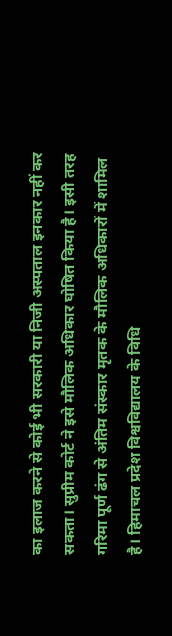का इलाज करने से कोई भी सरकारी या निजी अस्पताल इनकार नहीं कर सकता। सुप्रीम कोर्ट ने इसे मौलिक अधिकार घोषित किया है। इसी तरह गरिमा पूर्ण ढंग से अंतिम संस्कार मृतक के मौलिक अधिकारों में शामिल है। हिमाचल प्रदेश विश्वविद्यालय के विधि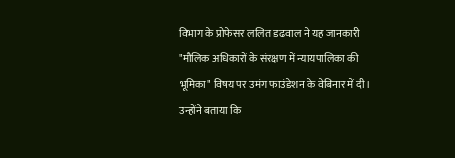विभाग के प्रोफेसर ललित डढवाल ने यह जानकारी "मौलिक अधिकारों के संरक्षण में न्यायपालिका की भूमिका" विषय पर उमंग फाउंडेशन के वेबिनार में दी। उन्होंने बताया कि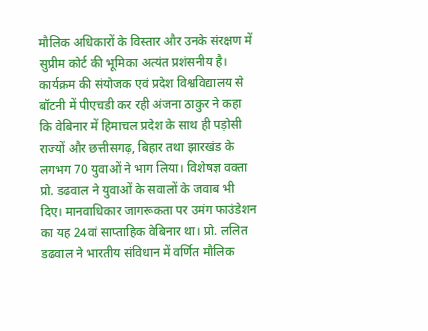मौलिक अधिकारों के विस्तार और उनके संरक्षण में सुप्रीम कोर्ट की भूमिका अत्यंत प्रशंसनीय है। कार्यक्रम की संयोजक एवं प्रदेश विश्वविद्यालय से बॉटनी में पीएचडी कर रही अंजना ठाकुर ने कहा कि वेबिनार में हिमाचल प्रदेश के साथ ही पड़ोसी राज्यों और छत्तीसगढ़, बिहार तथा झारखंड के लगभग 70 युवाओं ने भाग लिया। विशेषज्ञ वक्ता प्रो. डढवाल ने युवाओं के सवालों के जवाब भी दिए। मानवाधिकार जागरूकता पर उमंग फाउंडेशन का यह 24वां साप्ताहिक वेबिनार था। प्रो. ललित डढवाल ने भारतीय संविधान में वर्णित मौलिक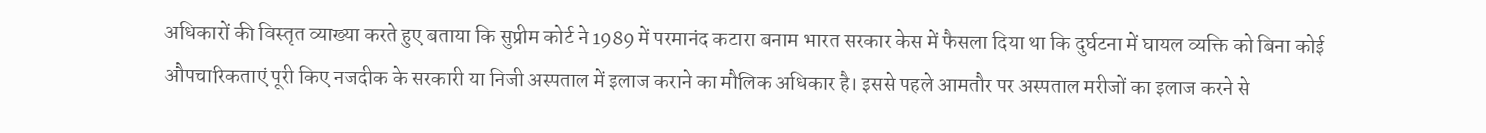अधिकारों की विस्तृत व्याख्या करते हुए बताया कि सुप्रीम कोर्ट ने 1989 में परमानंद कटारा बनाम भारत सरकार केस में फैसला दिया था कि दुर्घटना में घायल व्यक्ति को बिना कोई औपचारिकताएं पूरी किए नजदीक के सरकारी या निजी अस्पताल में इलाज कराने का मौलिक अधिकार है। इससे पहले आमतौर पर अस्पताल मरीजों का इलाज करने से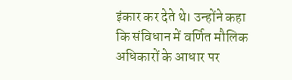इंकार कर देते थे। उन्होंने कहा कि संविधान में वर्णित मौलिक अधिकारों के आधार पर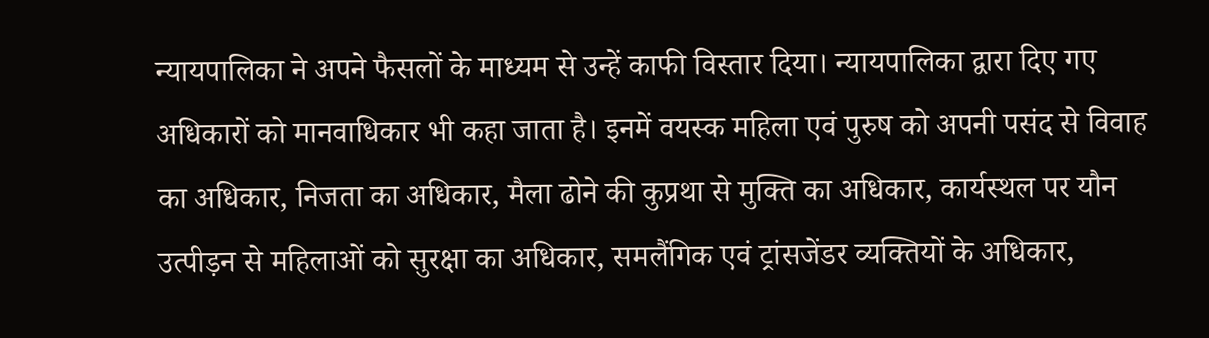न्यायपालिका ने अपने फैसलों के माध्यम से उन्हें काफी विस्तार दिया। न्यायपालिका द्वारा दिए गए अधिकारों को मानवाधिकार भी कहा जाता है। इनमें वयस्क महिला एवं पुरुष को अपनी पसंद से विवाह का अधिकार, निजता का अधिकार, मैला ढोने की कुप्रथा से मुक्ति का अधिकार, कार्यस्थल पर यौन उत्पीड़न से महिलाओं को सुरक्षा का अधिकार, समलैंगिक एवं ट्रांसजेंडर व्यक्तियों के अधिकार,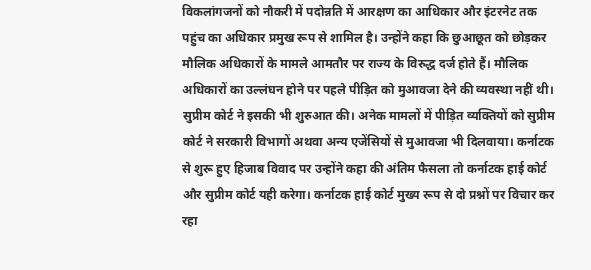विकलांगजनों को नौकरी में पदोन्नति में आरक्षण का आधिकार और इंटरनेट तक पहुंच का अधिकार प्रमुख रूप से शामिल है। उन्होंने कहा कि छुआछूत को छोड़कर मौलिक अधिकारों के मामले आमतौर पर राज्य के विरुद्ध दर्ज होते हैं। मौलिक अधिकारों का उल्लंघन होने पर पहले पीड़ित को मुआवजा देने की व्यवस्था नहीं थी। सुप्रीम कोर्ट ने इसकी भी शुरुआत की। अनेक मामलों में पीड़ित व्यक्तियों को सुप्रीम कोर्ट ने सरकारी विभागों अथवा अन्य एजेंसियों से मुआवजा भी दिलवाया। कर्नाटक से शुरू हुए हिजाब विवाद पर उन्होंने कहा की अंतिम फैसला तो कर्नाटक हाई कोर्ट और सुप्रीम कोर्ट यही करेगा। कर्नाटक हाई कोर्ट मुख्य रूप से दो प्रश्नों पर विचार कर रहा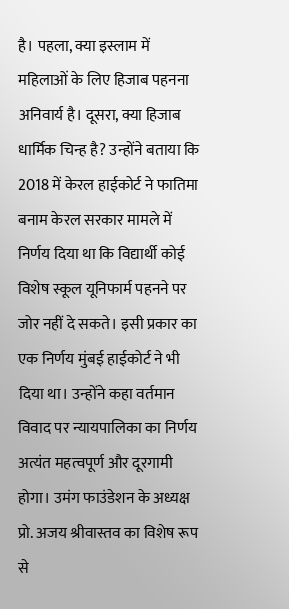है। पहला, क्या इस्लाम में महिलाओं के लिए हिजाब पहनना अनिवार्य है। दूसरा, क्या हिजाब धार्मिक चिन्ह है? उन्होंने बताया कि 2018 में केरल हाईकोर्ट ने फातिमा बनाम केरल सरकार मामले में निर्णय दिया था कि विद्यार्थी कोई विशेष स्कूल यूनिफार्म पहनने पर जोर नहीं दे सकते। इसी प्रकार का एक निर्णय मुंबई हाईकोर्ट ने भी दिया था। उन्होंने कहा वर्तमान विवाद पर न्यायपालिका का निर्णय अत्यंत महत्वपूर्ण और दूरगामी होगा। उमंग फाउंडेशन के अध्यक्ष प्रो. अजय श्रीवास्तव का विशेष रूप से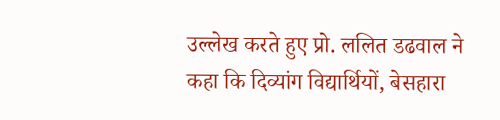उल्लेख करते हुए प्रो. ललित डढवाल ने कहा कि दिव्यांग विद्यार्थियों, बेसहारा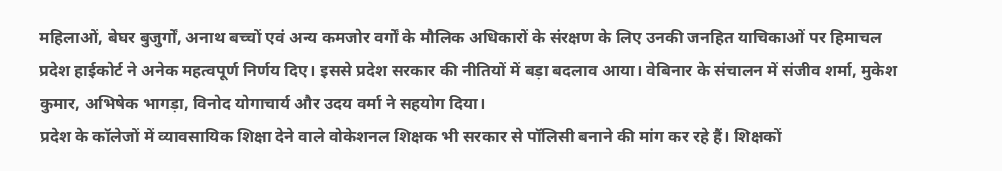महिलाओं, बेघर बुजुर्गों, अनाथ बच्चों एवं अन्य कमजोर वर्गों के मौलिक अधिकारों के संरक्षण के लिए उनकी जनहित याचिकाओं पर हिमाचल प्रदेश हाईकोर्ट ने अनेक महत्वपूर्ण निर्णय दिए। इससे प्रदेश सरकार की नीतियों में बड़ा बदलाव आया। वेबिनार के संचालन में संजीव शर्मा, मुकेश कुमार, अभिषेक भागड़ा, विनोद योगाचार्य और उदय वर्मा ने सहयोग दिया।
प्रदेश के कॉलेजों में व्यावसायिक शिक्षा देने वाले वोकेशनल शिक्षक भी सरकार से पॉलिसी बनाने की मांग कर रहे हैं। शिक्षकों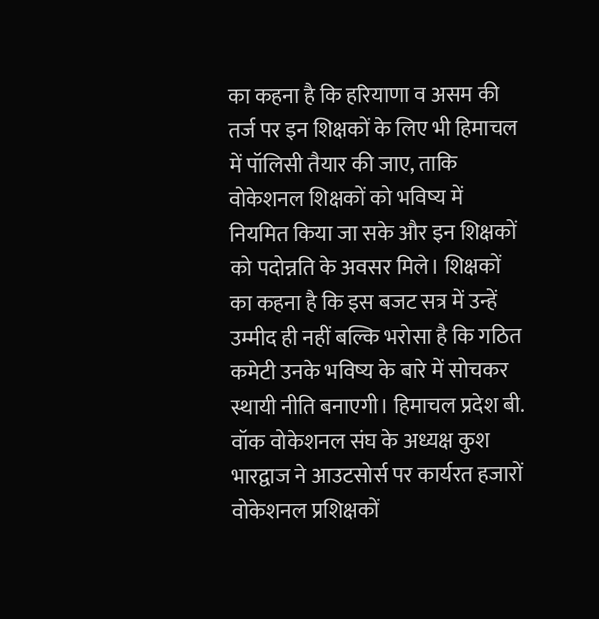का कहना है कि हरियाणा व असम की तर्ज पर इन शिक्षकों के लिए भी हिमाचल में पॉलिसी तैयार की जाए, ताकि वोकेशनल शिक्षकों को भविष्य में नियमित किया जा सके और इन शिक्षकों को पदोन्नति के अवसर मिले। शिक्षकों का कहना है कि इस बजट सत्र में उन्हें उम्मीद ही नहीं बल्कि भरोसा है कि गठित कमेटी उनके भविष्य के बारे में सोचकर स्थायी नीति बनाएगी। हिमाचल प्रदेश बी. वॉक वोकेशनल संघ के अध्यक्ष कुश भारद्वाज ने आउटसोर्स पर कार्यरत हजारों वोकेशनल प्रशिक्षकों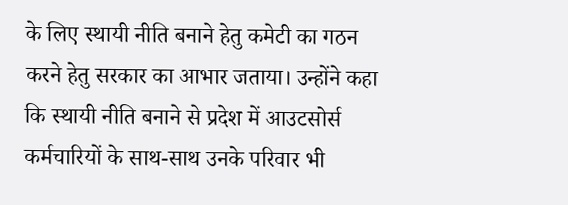के लिए स्थायी नीति बनाने हेतु कमेटी का गठन करने हेतु सरकार का आभार जताया। उन्होंने कहा कि स्थायी नीति बनाने से प्रदेश में आउटसोर्स कर्मचारियों के साथ-साथ उनके परिवार भी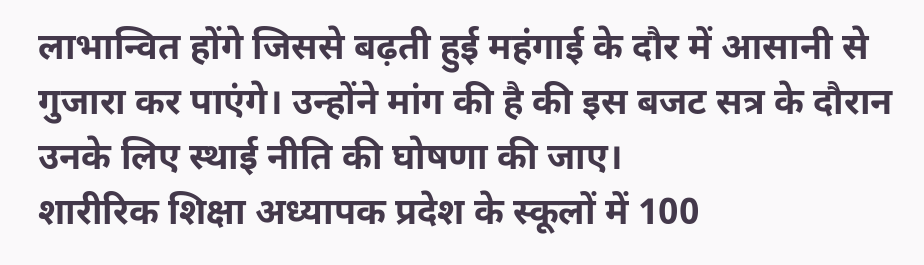लाभान्वित होंगे जिससे बढ़ती हुई महंगाई के दौर में आसानी से गुजारा कर पाएंगे। उन्होंने मांग की है की इस बजट सत्र के दौरान उनके लिए स्थाई नीति की घोषणा की जाए।
शारीरिक शिक्षा अध्यापक प्रदेश के स्कूलों में 100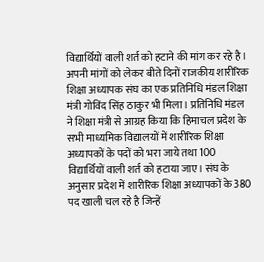विद्यार्थियों वाली शर्त को हटाने की मांग कर रहे है। अपनी मांगों को लेकर बीते दिनों राजकीय शारीरिक शिक्षा अध्यापक संघ का एक प्रतिनिधि मंडल शिक्षा मंत्री गोविंद सिंह ठाकुर भी मिला। प्रतिनिधि मंडल ने शिक्षा मंत्री से आग्रह किया कि हिमाचल प्रदेश के सभी माध्यमिक विद्यालयों में शारीरिक शिक्षा अध्यापकों के पदों को भरा जाये तथा 100 विद्यार्थियों वाली शर्त को हटाया जाए। संघ के अनुसार प्रदेश में शारीरिक शिक्षा अध्यापकों के 380 पद खाली चल रहे है जिन्हें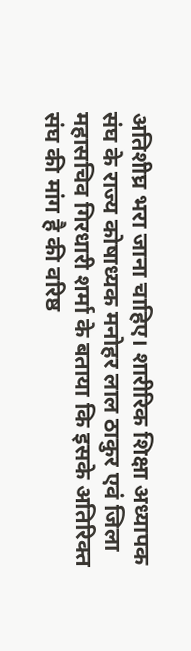अतिशीघ्र भरा जाना चाहिए। शारीरिक शिक्षा अध्यापक संघ के राज्य कोषाध्यक मनोहर लाल ठाकुर एवं जिला महासचिव गिरधारी शर्मा के बताया कि इसके अतिरिक्त संघ की मांग है की वरिष्ठ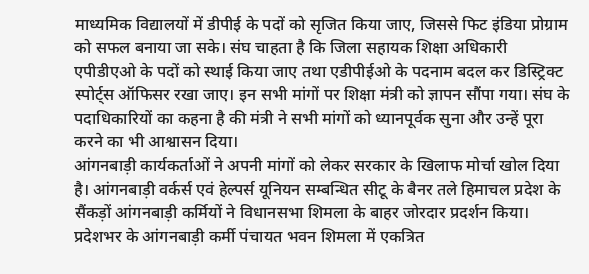माध्यमिक विद्यालयों में डीपीई के पदों को सृजित किया जाए, जिससे फिट इंडिया प्रोग्राम को सफल बनाया जा सके। संघ चाहता है कि जिला सहायक शिक्षा अधिकारी एपीडीएओ के पदों को स्थाई किया जाए तथा एडीपीईओ के पदनाम बदल कर डिस्ट्रिक्ट स्पोर्ट्स ऑफिसर रखा जाए। इन सभी मांगों पर शिक्षा मंत्री को ज्ञापन सौंपा गया। संघ के पदाधिकारियों का कहना है की मंत्री ने सभी मांगों को ध्यानपूर्वक सुना और उन्हें पूरा करने का भी आश्वासन दिया।
आंगनबाड़ी कार्यकर्ताओं ने अपनी मांगों को लेकर सरकार के खिलाफ मोर्चा खोल दिया है। आंगनबाड़ी वर्कर्स एवं हेल्पर्स यूनियन सम्बन्धित सीटू के बैनर तले हिमाचल प्रदेश के सैंकड़ों आंगनबाड़ी कर्मियों ने विधानसभा शिमला के बाहर जोरदार प्रदर्शन किया। प्रदेशभर के आंगनबाड़ी कर्मी पंचायत भवन शिमला में एकत्रित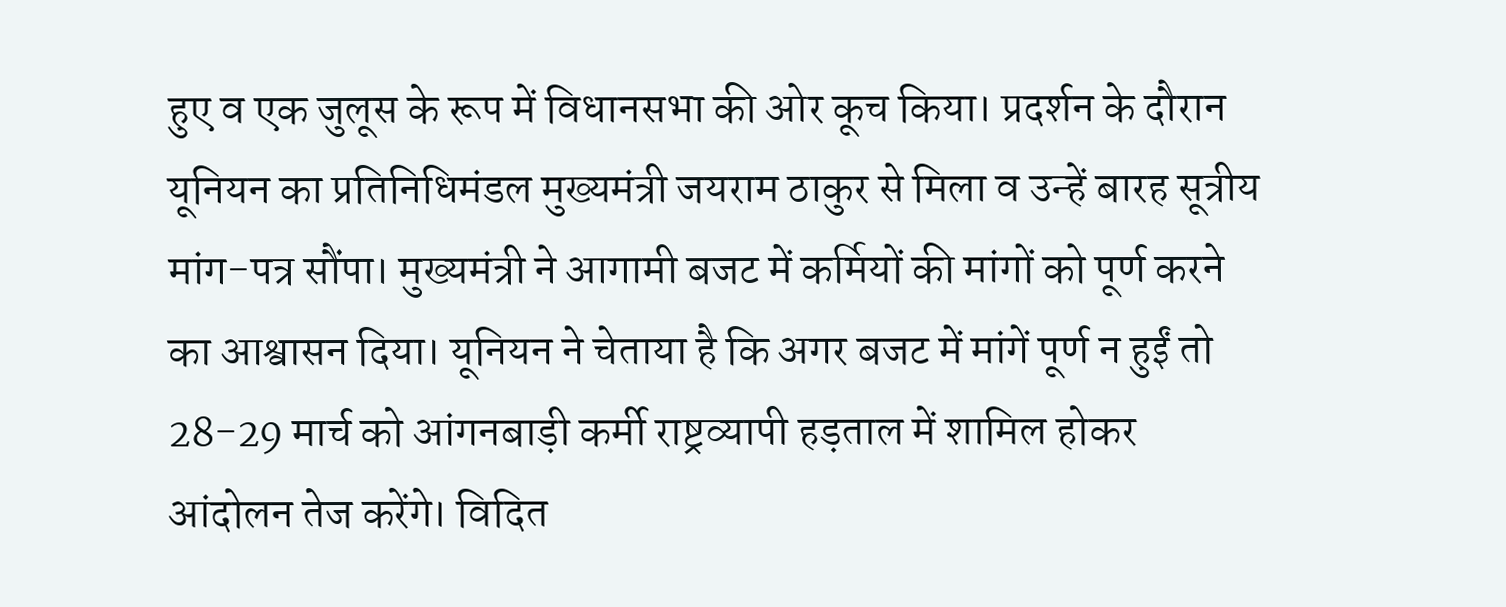हुए व एक जुलूस के रूप में विधानसभा की ओर कूच किया। प्रदर्शन के दौरान यूनियन का प्रतिनिधिमंडल मुख्यमंत्री जयराम ठाकुर से मिला व उन्हें बारह सूत्रीय मांग-पत्र सौंपा। मुख्यमंत्री ने आगामी बजट में कर्मियों की मांगों को पूर्ण करने का आश्वासन दिया। यूनियन ने चेताया है कि अगर बजट में मांगें पूर्ण न हुईं तो 28-29 मार्च को आंगनबाड़ी कर्मी राष्ट्रव्यापी हड़ताल में शामिल होकर आंदोलन तेज करेंगे। विदित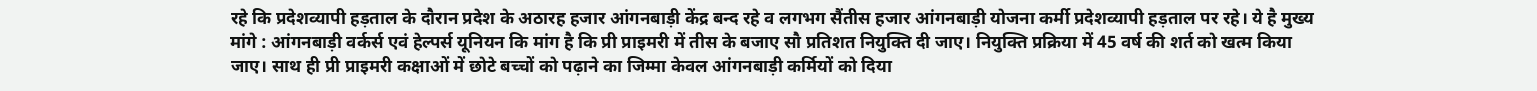रहे कि प्रदेशव्यापी हड़ताल के दौरान प्रदेश के अठारह हजार आंगनबाड़ी केंद्र बन्द रहे व लगभग सैंतीस हजार आंगनबाड़ी योजना कर्मी प्रदेशव्यापी हड़ताल पर रहे। ये है मुख्य मांगे : आंगनबाड़ी वर्कर्स एवं हेल्पर्स यूनियन कि मांग है कि प्री प्राइमरी में तीस के बजाए सौ प्रतिशत नियुक्ति दी जाए। नियुक्ति प्रक्रिया में 45 वर्ष की शर्त को खत्म किया जाए। साथ ही प्री प्राइमरी कक्षाओं में छोटे बच्चों को पढ़ाने का जिम्मा केवल आंगनबाड़ी कर्मियों को दिया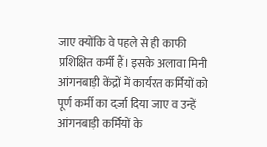जाए क्योंकि वे पहले से ही काफी प्रशिक्षित कर्मी हैं। इसके अलावा मिनी आंगनबाड़ी केंद्रों में कार्यरत कर्मियों को पूर्ण कर्मी का दर्ज़ा दिया जाए व उन्हें आंगनबाड़ी कर्मियों के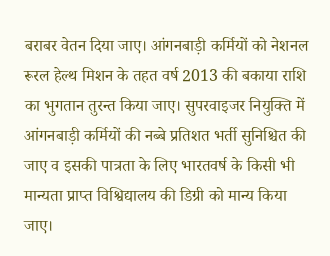बराबर वेतन दिया जाए। आंगनबाड़ी कर्मियों को नेशनल रूरल हेल्थ मिशन के तहत वर्ष 2013 की बकाया राशि का भुगतान तुरन्त किया जाए। सुपरवाइजर नियुक्ति में आंगनबाड़ी कर्मियों की नब्बे प्रतिशत भर्ती सुनिश्चित की जाए व इसकी पात्रता के लिए भारतवर्ष के किसी भी मान्यता प्राप्त विश्विद्यालय की डिग्री को मान्य किया जाए।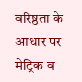वरिष्ठता के आधार पर मेट्रिक व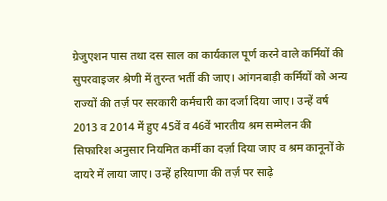ग्रेजुएशन पास तथा दस साल का कार्यकाल पूर्ण करने वाले कर्मियों की सुपरवाइजर श्रेणी में तुरन्त भर्ती की जाए। आंगनबाड़ी कर्मियों को अन्य राज्यों की तर्ज़ पर सरकारी कर्मचारी का दर्जा दिया जाए। उन्हें वर्ष 2013 व 2014 में हुए 45वें व 46वें भारतीय श्रम सम्मेलन की सिफारिश अनुसार नियमित कर्मी का दर्ज़ा दिया जाए व श्रम कानूनों के दायरे में लाया जाए। उन्हें हरियाणा की तर्ज़ पर साढ़े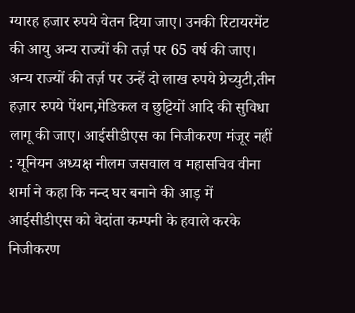ग्यारह हजार रुपये वेतन दिया जाए। उनकी रिटायरमेंट की आयु अन्य राज्यों की तर्ज़ पर 65 वर्ष की जाए। अन्य राज्यों की तर्ज़ पर उन्हें दो लाख रुपये ग्रेच्युटी,तीन हज़ार रुपये पेंशन,मेडिकल व छुट्टियों आदि की सुविधा लागू की जाए। आईसीडीएस का निजीकरण मंजूर नहीं : यूनियन अध्यक्ष नीलम जसवाल व महासचिव वीना शर्मा ने कहा कि नन्द घर बनाने की आड़ में आईसीडीएस को वेदांता कम्पनी के हवाले करके निजीकरण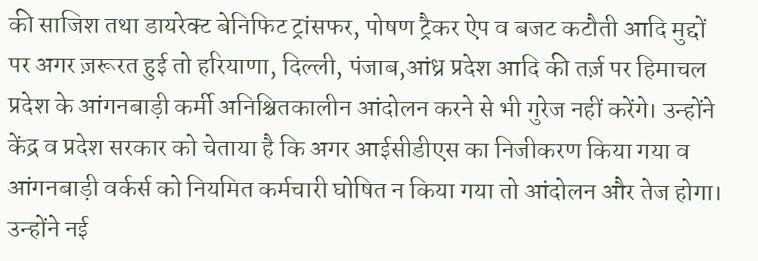की साजिश तथा डायरेक्ट बेनिफिट ट्रांसफर, पोषण ट्रैकर ऐप व बजट कटौती आदि मुद्दों पर अगर ज़रूरत हुई तो हरियाणा, दिल्ली, पंजाब,आंध्र प्रदेश आदि की तर्ज़ पर हिमाचल प्रदेश के आंगनबाड़ी कर्मी अनिश्चितकालीन आंदोलन करने से भी गुरेज नहीं करेंगे। उन्होंने केंद्र व प्रदेश सरकार को चेताया है कि अगर आईसीडीएस का निजीकरण किया गया व आंगनबाड़ी वर्कर्स को नियमित कर्मचारी घोषित न किया गया तो आंदोलन और तेज होगा। उन्होंने नई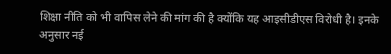शिक्षा नीति को भी वापिस लेने की मांग की है क्योंकि यह आइसीडीएस विरोधी है। इनके अनुसार नई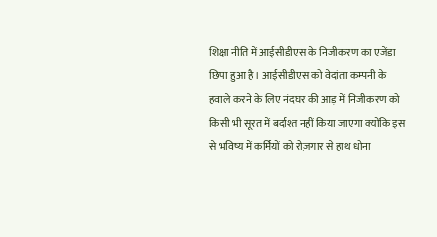शिक्षा नीति में आईसीडीएस के निजीकरण का एजेंडा छिपा हुआ है। आईसीडीएस को वेदांता कम्पनी के हवाले करने के लिए नंदघर की आड़ में निजीकरण को किसी भी सूरत में बर्दाश्त नहीं किया जाएगा क्योंकि इस से भविष्य में कर्मियों को रोज़गार से हाथ धोना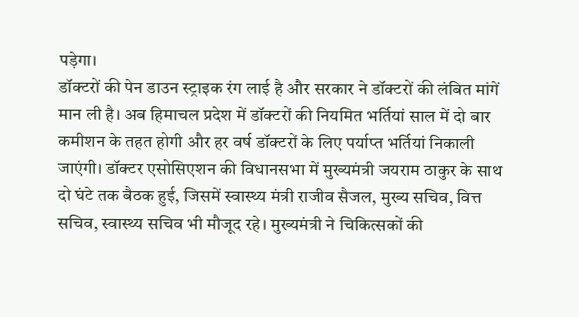पड़ेगा।
डॉक्टरों की पेन डाउन स्ट्राइक रंग लाई है और सरकार ने डॉक्टरों की लंबित मांगें मान ली है। अब हिमाचल प्रदेश में डॉक्टरों की नियमित भर्तियां साल में दो बार कमीशन के तहत होगी और हर वर्ष डॉक्टरों के लिए पर्याप्त भर्तियां निकाली जाएंगी। डॉक्टर एसोसिएशन की विधानसभा में मुख्यमंत्री जयराम ठाकुर के साथ दो घंटे तक बैठक हुई, जिसमें स्वास्थ्य मंत्री राजीव सैजल, मुख्य सचिव, वित्त सचिव, स्वास्थ्य सचिव भी मौजूद रहे। मुख्यमंत्री ने चिकित्सकों की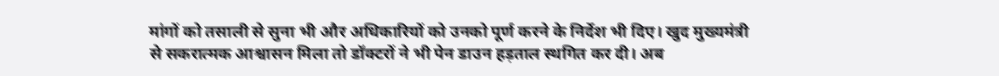मांगों को तसाली से सुना भी और अधिकारियों को उनको पूर्ण करने के निर्देश भी दिए। खुद मुख्यमंत्री से सकरात्मक आश्वासन मिला तो डॉक्टरों ने भी पेन डाउन हड़ताल स्थगित कर दी। अब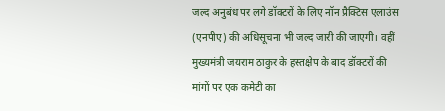जल्द अनुबंध पर लगे डॉक्टरों के लिए नॉन प्रैक्टिस एलाउंस (एनपीए) की अधिसूचना भी जल्द जारी की जाएगी। वहीं मुख्यमंत्री जयराम ठाकुर के हस्तक्षेप के बाद डॉक्टरों की मांगों पर एक कमेटी का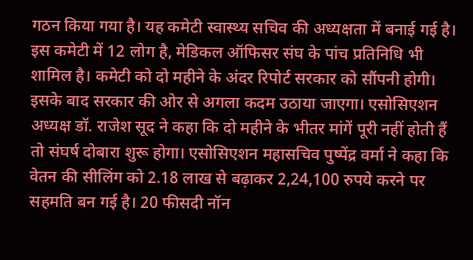गठन किया गया है। यह कमेटी स्वास्थ्य सचिव की अध्यक्षता में बनाई गई है। इस कमेटी में 12 लोग है, मेडिकल ऑफिसर संघ के पांच प्रतिनिधि भी शामिल है। कमेटी को दो महीने के अंदर रिपोर्ट सरकार को सौंपनी होगी। इसके बाद सरकार की ओर से अगला कदम उठाया जाएगा। एसोसिएशन अध्यक्ष डॉ. राजेश सूद ने कहा कि दो महीने के भीतर मांगें पूरी नहीं होती हैं तो संघर्ष दोबारा शुरू होगा। एसोसिएशन महासचिव पुष्पेंद्र वर्मा ने कहा कि वेतन की सीलिंग को 2.18 लाख से बढ़ाकर 2,24,100 रुपये करने पर सहमति बन गई है। 20 फीसदी नॉन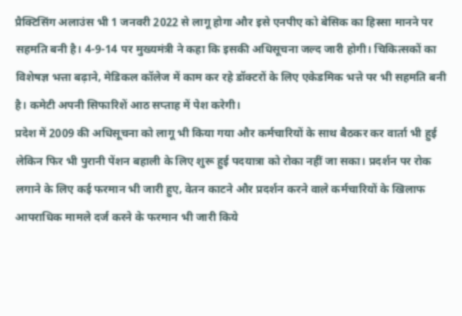प्रैक्टिसिंग अलाउंस भी 1 जनवरी 2022 से लागू होगा और इसे एनपीए को बेसिक का हिस्सा मानने पर सहमति बनी है। 4-9-14 पर मुख्यमंत्री ने कहा कि इसकी अधिसूचना जल्द जारी होगी। चिकित्सकों का विशेषज्ञ भत्ता बढ़ाने, मेडिकल कॉलेज में काम कर रहे डॉक्टरों के लिए एकेडमिक भत्ते पर भी सहमति बनी है। कमेटी अपनी सिफारिशें आठ सप्ताह में पेश करेगी।
प्रदेश में 2009 की अधिसूचना को लागू भी किया गया और कर्मचारियों के साथ बैठकर कर वार्ता भी हुई लेकिन फिर भी पुरानी पेंशन बहाली के लिए शुरू हुई पदयात्रा को रोका नहीं जा सका। प्रदर्शन पर रोक लगाने के लिए कई फरमान भी जारी हुए, वेतन काटने और प्रदर्शन करने वाले कर्मचारियों के खिलाफ आपराधिक मामले दर्ज करने के फरमान भी जारी किये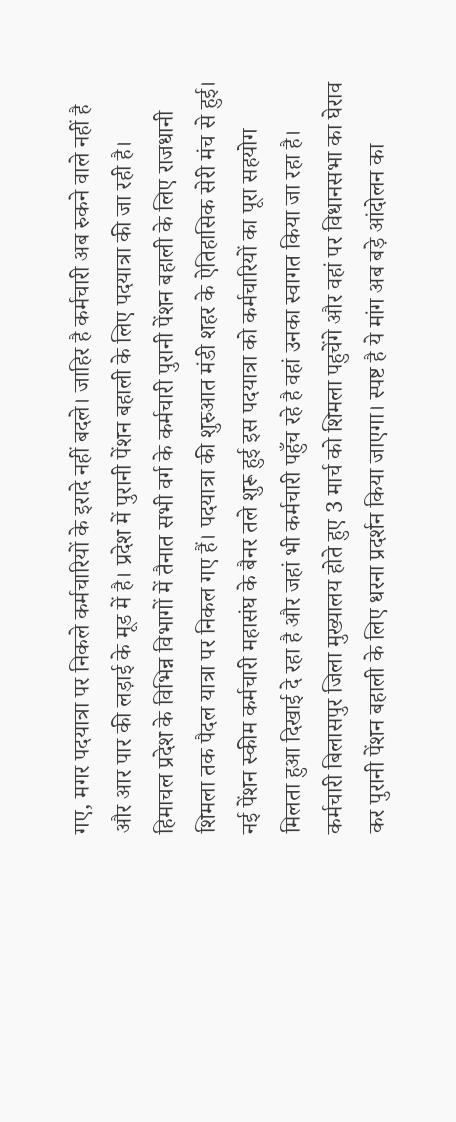गए, मगर पदयात्रा पर निकले कर्मचारियों के इरादे नहीं बदले। जाहिर है कर्मचारी अब रुकने वाले नहीं है और आर पार की लड़ाई के मूड में है। प्रदेश में पुरानी पेंशन बहाली के लिए पदयात्रा की जा रही है। हिमाचल प्रदेश के विभिन्न विभागों में तैनात सभी वर्ग के कर्मचारी पुरानी पेंशन बहाली के लिए राजधानी शिमला तक पैदल यात्रा पर निकल गए हैं। पदयात्रा की शुरुआत मंडी शहर के ऐतिहासिक सेरी मंच से हुई। नई पेंशन स्कीम कर्मचारी महासंघ के बैनर तले शुरू हुई इस पदयात्रा को कर्मचारियों का पूरा सहयोग मिलता हुआ दिखाई दे रहा है और जहां भी कर्मचारी पहुँच रहे है वहां उनका स्वागत किया जा रहा है। कर्मचारी बिलासपुर जिला मुख्यालय होते हुए 3 मार्च को शिमला पहुचेंगे और वहां पर विधानसभा का घेराव कर पुरानी पेंशन बहाली के लिए धरना प्रदर्शन किया जाएगा। स्पष्ट है ये मांग अब बड़े आंदोलन का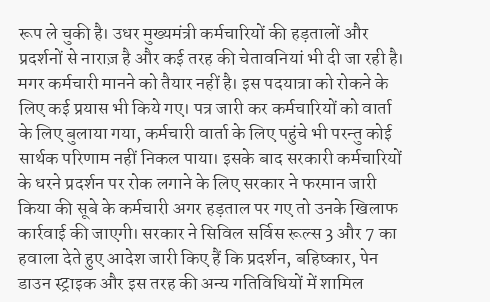रूप ले चुकी है। उधर मुख्यमंत्री कर्मचारियों की हड़तालों और प्रदर्शनों से नाराज़ है और कई तरह की चेतावनियां भी दी जा रही है। मगर कर्मचारी मानने को तैयार नहीं है। इस पदयात्रा को रोकने के लिए कई प्रयास भी किये गए। पत्र जारी कर कर्मचारियों को वार्ता के लिए बुलाया गया, कर्मचारी वार्ता के लिए पहुंचे भी परन्तु कोई सार्थक परिणाम नहीं निकल पाया। इसके बाद सरकारी कर्मचारियों के धरने प्रदर्शन पर रोक लगाने के लिए सरकार ने फरमान जारी किया की सूबे के कर्मचारी अगर हड़ताल पर गए तो उनके खिलाफ कार्रवाई की जाएगी। सरकार ने सिविल सर्विस रूल्स 3 और 7 का हवाला देते हुए आदेश जारी किए हैं कि प्रदर्शन, बहिष्कार, पेन डाउन स्ट्राइक और इस तरह की अन्य गतिविधियों में शामिल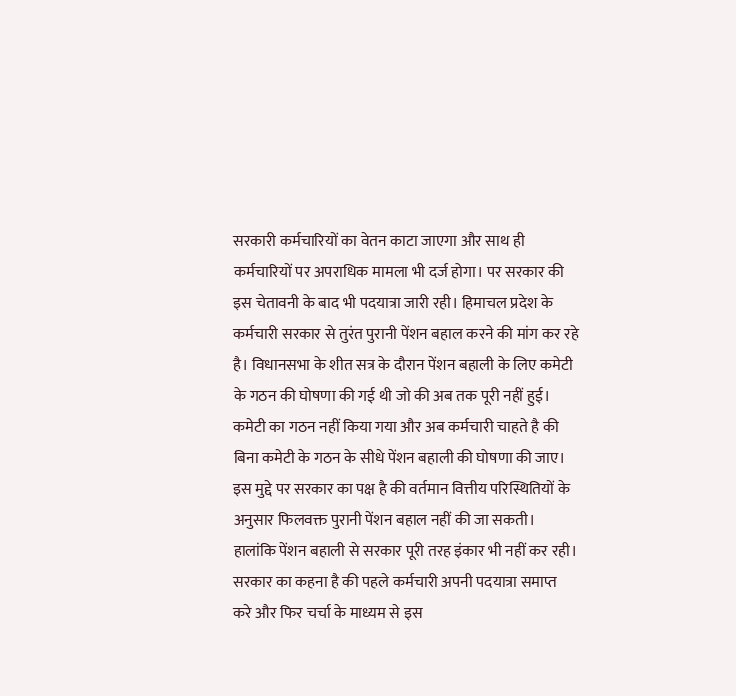सरकारी कर्मचारियों का वेतन काटा जाएगा और साथ ही कर्मचारियों पर अपराधिक मामला भी दर्ज होगा। पर सरकार की इस चेतावनी के बाद भी पदयात्रा जारी रही। हिमाचल प्रदेश के कर्मचारी सरकार से तुरंत पुरानी पेंशन बहाल करने की मांग कर रहे है। विधानसभा के शीत सत्र के दौरान पेंशन बहाली के लिए कमेटी के गठन की घोषणा की गई थी जो की अब तक पूरी नहीं हुई। कमेटी का गठन नहीं किया गया और अब कर्मचारी चाहते है की बिना कमेटी के गठन के सीधे पेंशन बहाली की घोषणा की जाए। इस मुद्दे पर सरकार का पक्ष है की वर्तमान वित्तीय परिस्थितियों के अनुसार फिलवक्त पुरानी पेंशन बहाल नहीं की जा सकती। हालांकि पेंशन बहाली से सरकार पूरी तरह इंकार भी नहीं कर रही। सरकार का कहना है की पहले कर्मचारी अपनी पदयात्रा समाप्त करे और फिर चर्चा के माध्यम से इस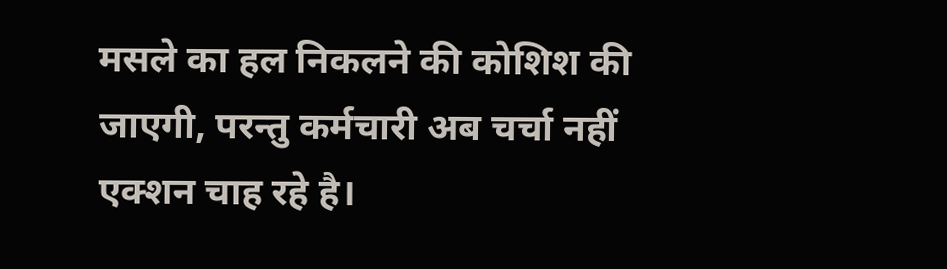मसले का हल निकलने की कोशिश की जाएगी, परन्तु कर्मचारी अब चर्चा नहीं एक्शन चाह रहे है।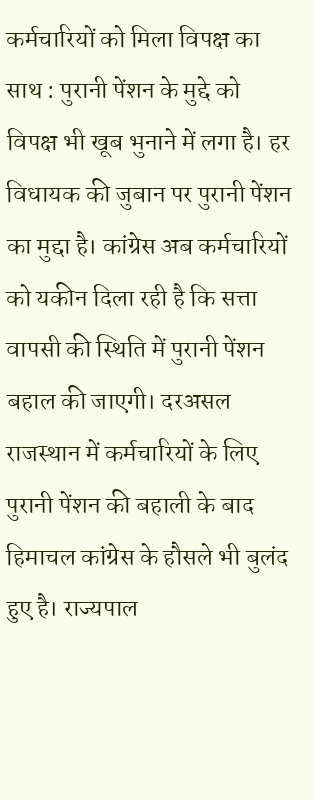कर्मचारियों को मिला विपक्ष का साथ : पुरानी पेंशन के मुद्दे को विपक्ष भी खूब भुनाने में लगा है। हर विधायक की जुबान पर पुरानी पेंशन का मुद्दा है। कांग्रेस अब कर्मचारियों को यकीन दिला रही है कि सत्ता वापसी की स्थिति में पुरानी पेंशन बहाल की जाएगी। दरअसल राजस्थान में कर्मचारियों के लिए पुरानी पेंशन की बहाली के बाद हिमाचल कांग्रेस के हौसले भी बुलंद हुए है। राज्यपाल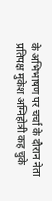के अभिभाषण पर चर्चा के दौरान नेता प्रतिपक्ष मुकेश अग्निहोत्री कह चुके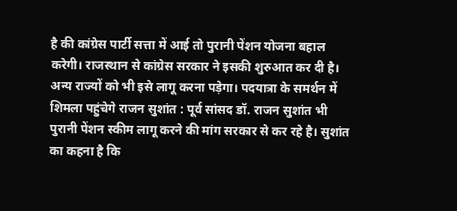है की कांग्रेस पार्टी सत्ता में आई तो पुरानी पेंशन योजना बहाल करेगी। राजस्थान से कांग्रेस सरकार ने इसकी शुरुआत कर दी है। अन्य राज्यों को भी इसे लागू करना पड़ेगा। पदयात्रा के समर्थन में शिमला पहुंचेगे राजन सुशांत : पूर्व सांसद डॉ. राजन सुशांत भी पुरानी पेंशन स्कीम लागू करने की मांग सरकार से कर रहे है। सुशांत का कहना है कि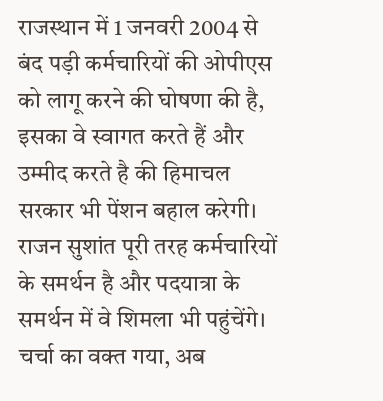राजस्थान में 1 जनवरी 2004 से बंद पड़ी कर्मचारियों की ओपीएस को लागू करने की घोषणा की है, इसका वे स्वागत करते हैं और उम्मीद करते है की हिमाचल सरकार भी पेंशन बहाल करेगी। राजन सुशांत पूरी तरह कर्मचारियों के समर्थन है और पदयात्रा के समर्थन में वे शिमला भी पहुंचेंगे। चर्चा का वक्त गया, अब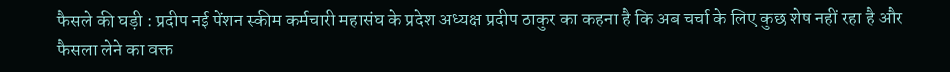फैसले की घड़ी : प्रदीप नई पेंशन स्कीम कर्मचारी महासंघ के प्रदेश अध्यक्ष प्रदीप ठाकुर का कहना है कि अब चर्चा के लिए कुछ शेष नहीं रहा है और फैसला लेने का वक्त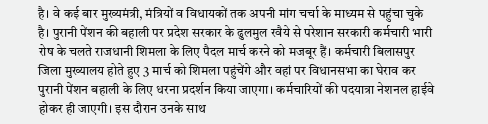है। वे कई बार मुख्यमंत्री, मंत्रियों व विधायकों तक अपनी मांग चर्चा के माध्यम से पहुंचा चुके है। पुरानी पेंशन की बहाली पर प्रदेश सरकार के ढुलमुल रवैये से परेशान सरकारी कर्मचारी भारी रोष के चलते राजधानी शिमला के लिए पैदल मार्च करने को मजबूर हैं। कर्मचारी बिलासपुर जिला मुख्यालय होते हुए 3 मार्च को शिमला पहुंचेंगे और वहां पर विधानसभा का घेराव कर पुरानी पेंशन बहाली के लिए धरना प्रदर्शन किया जाएगा। कर्मचारियों की पदयात्रा नेशनल हाईवे होकर ही जाएगी। इस दौरान उनके साथ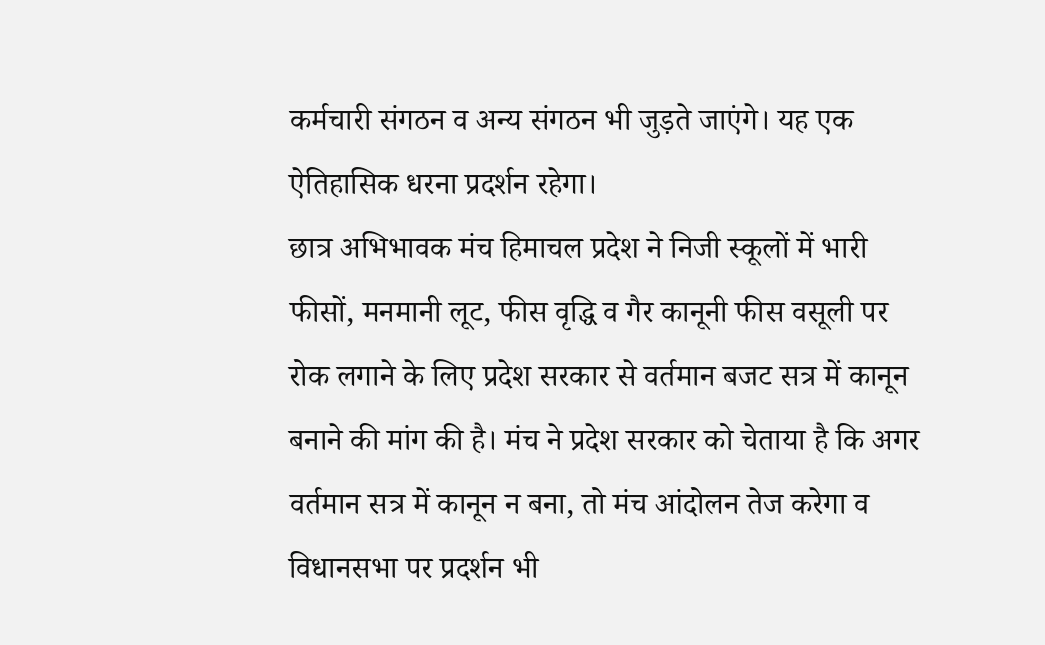कर्मचारी संगठन व अन्य संगठन भी जुड़ते जाएंगे। यह एक ऐतिहासिक धरना प्रदर्शन रहेगा।
छात्र अभिभावक मंच हिमाचल प्रदेश ने निजी स्कूलों में भारी फीसों, मनमानी लूट, फीस वृद्धि व गैर कानूनी फीस वसूली पर रोक लगाने के लिए प्रदेश सरकार से वर्तमान बजट सत्र में कानून बनाने की मांग की है। मंच ने प्रदेश सरकार को चेताया है कि अगर वर्तमान सत्र में कानून न बना, तो मंच आंदोलन तेज करेगा व विधानसभा पर प्रदर्शन भी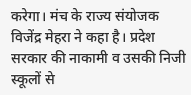करेगा। मंच के राज्य संयोजक विजेंद्र मेहरा ने कहा है। प्रदेश सरकार की नाकामी व उसकी निजी स्कूलों से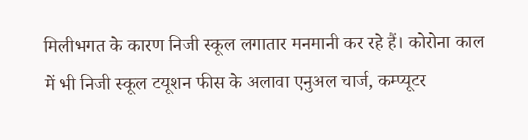मिलीभगत के कारण निजी स्कूल लगातार मनमानी कर रहे हैं। कोरोना काल में भी निजी स्कूल टयूशन फीस के अलावा एनुअल चार्ज, कम्प्यूटर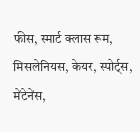फीस, स्मार्ट क्लास रूम, मिसलेनियस, केयर, स्पोर्ट्स, मेंटेनेंस,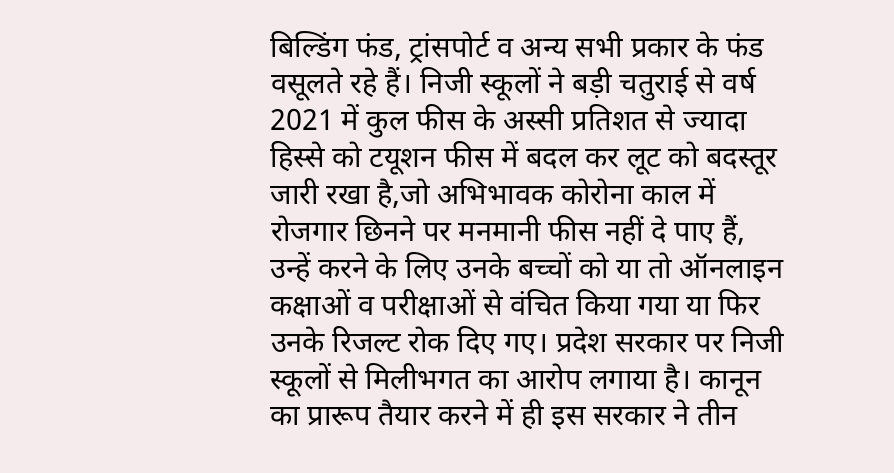बिल्डिंग फंड, ट्रांसपोर्ट व अन्य सभी प्रकार के फंड वसूलते रहे हैं। निजी स्कूलों ने बड़ी चतुराई से वर्ष 2021 में कुल फीस के अस्सी प्रतिशत से ज्यादा हिस्से को टयूशन फीस में बदल कर लूट को बदस्तूर जारी रखा है,जो अभिभावक कोरोना काल में रोजगार छिनने पर मनमानी फीस नहीं दे पाए हैं, उन्हें करने के लिए उनके बच्चों को या तो ऑनलाइन कक्षाओं व परीक्षाओं से वंचित किया गया या फिर उनके रिजल्ट रोक दिए गए। प्रदेश सरकार पर निजी स्कूलों से मिलीभगत का आरोप लगाया है। कानून का प्रारूप तैयार करने में ही इस सरकार ने तीन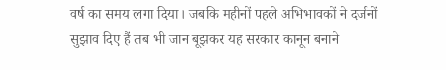वर्ष का समय लगा दिया। जबकि महीनों पहले अभिभावकों ने दर्जनों सुझाव दिए हैं तब भी जान बूझकर यह सरकार कानून बनाने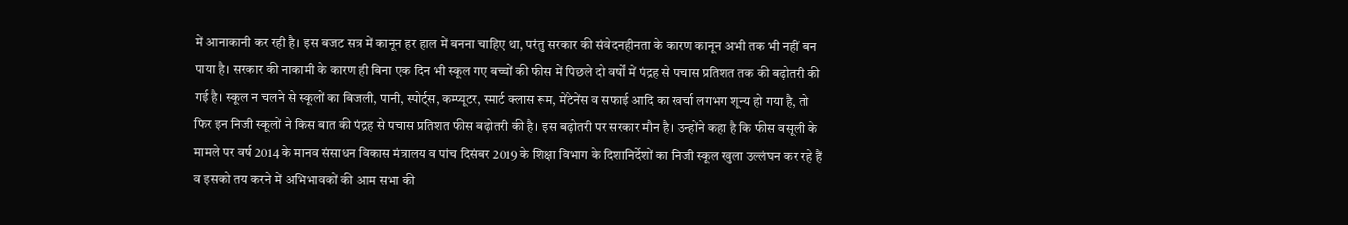में आनाकानी कर रही है। इस बजट सत्र में कानून हर हाल में बनना चाहिए था, परंतु सरकार की संवेदनहीनता के कारण कानून अभी तक भी नहीं बन पाया है। सरकार की नाकामी के कारण ही बिना एक दिन भी स्कूल गए बच्चों की फीस में पिछले दो वर्षों में पंद्रह से पचास प्रतिशत तक की बढ़ोतरी की गई है। स्कूल न चलने से स्कूलों का बिजली, पानी, स्पोर्ट्स, कम्प्यूटर, स्मार्ट क्लास रूम, मेंटेनेंस व सफाई आदि का खर्चा लगभग शून्य हो गया है, तो फिर इन निजी स्कूलों ने किस बात की पंद्रह से पचास प्रतिशत फीस बढ़ोतरी की है। इस बढ़ोतरी पर सरकार मौन है। उन्होंने कहा है कि फीस वसूली के मामले पर वर्ष 2014 के मानव संसाधन विकास मंत्रालय व पांच दिसंबर 2019 के शिक्षा विभाग के दिशानिर्देशों का निजी स्कूल खुला उल्लंघन कर रहे हैं व इसको तय करने में अभिभावकों की आम सभा की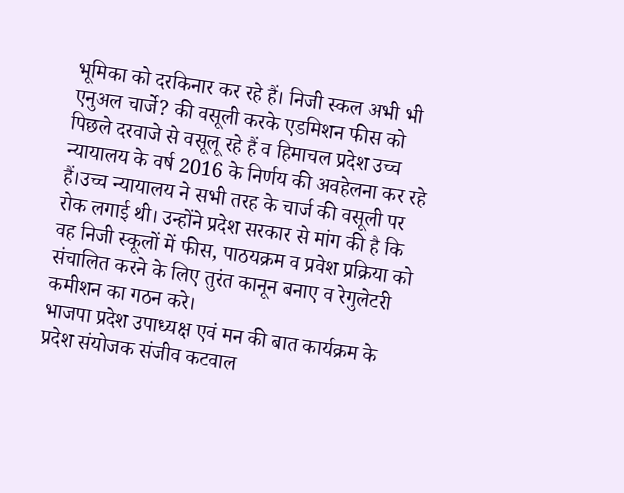भूमिका को दरकिनार कर रहे हैं। निजी स्कल अभी भी एनुअल चार्जे? की वसूली करके एडमिशन फीस को पिछले दरवाजे से वसूलू रहे हैं व हिमाचल प्रदेश उच्च न्यायालय के वर्ष 2016 के निर्णय की अवहेलना कर रहे हैं।उच्च न्यायालय ने सभी तरह के चार्ज की वसूली पर रोक लगाई थी। उन्होंने प्रदेश सरकार से मांग की है कि वह निजी स्कूलों में फीस, पाठयक्रम व प्रवेश प्रक्रिया को संचालित करने के लिए तुरंत कानून बनाए व रेगुलेटरी कमीशन का गठन करे।
भाजपा प्रदेश उपाध्यक्ष एवं मन की बात कार्यक्रम के प्रदेश संयोजक संजीव कटवाल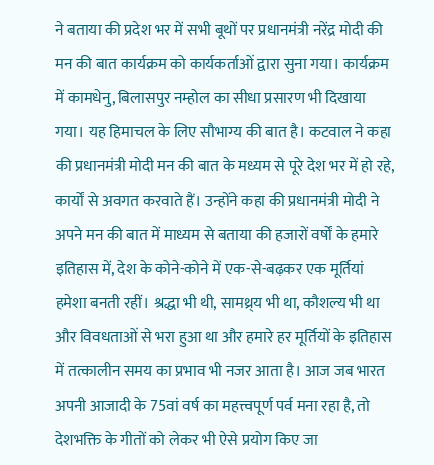ने बताया की प्रदेश भर में सभी बूथों पर प्रधानमंत्री नरेंद्र मोदी की मन की बात कार्यक्रम को कार्यकर्ताओं द्वारा सुना गया। कार्यक्रम में कामधेनु, बिलासपुर नम्होल का सीधा प्रसारण भी दिखाया गया। यह हिमाचल के लिए सौभाग्य की बात है। कटवाल ने कहा की प्रधानमंत्री मोदी मन की बात के मध्यम से पूरे देश भर में हो रहे, कार्यों से अवगत करवाते हैं। उन्होंने कहा की प्रधानमंत्री मोदी ने अपने मन की बात में माध्यम से बताया की हजारों वर्षों के हमारे इतिहास में, देश के कोने-कोने में एक-से-बढ़कर एक मूर्तियां हमेशा बनती रहीं। श्रद्धा भी थी, सामथ्र्य भी था, कौशल्य भी था और विवधताओं से भरा हुआ था और हमारे हर मूर्तियों के इतिहास में तत्कालीन समय का प्रभाव भी नजर आता है। आज जब भारत अपनी आजादी के 75वां वर्ष का महत्त्वपूर्ण पर्व मना रहा है, तो देशभक्ति के गीतों को लेकर भी ऐसे प्रयोग किए जा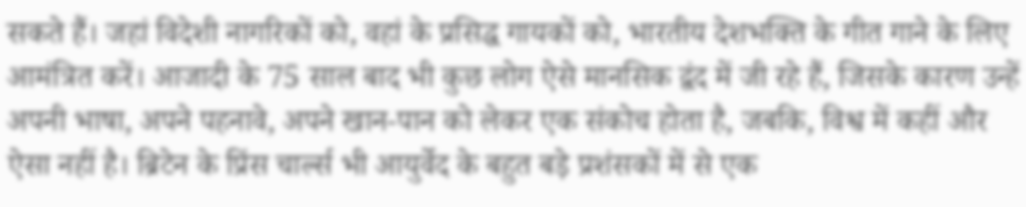सकते हैं। जहां विदेशी नागरिकों को, वहां के प्रसिद्ध गायकों को, भारतीय देशभक्ति के गीत गाने के लिए आमंत्रित करें। आजादी के 75 साल बाद भी कुछ लोग ऐसे मानसिक द्वंद में जी रहे हैं, जिसके कारण उन्हें अपनी भाषा, अपने पहनावे, अपने खान-पान को लेकर एक संकोच होता है, जबकि, विश्व में कहीं और ऐसा नहीं है। ब्रिटेन के प्रिंस चार्ल्स भी आयुर्वेद के बहुत बड़े प्रशंसकों में से एक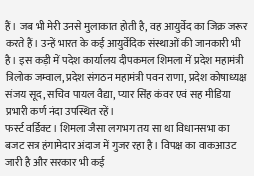हैं। जब भी मेरी उनसे मुलाकात होती है, वह आयुर्वेद का जिक्र जरूर करते हैं। उन्हें भारत के कई आयुर्वेदिक संस्थाओं की जानकारी भी है। इस कड़ी में पदेश कार्यालय दीपकमल शिमला में प्रदेश महामंत्री त्रिलोक जम्वाल, प्रदेश संगठन महामंत्री पवन राणा, प्रदेश कोषाध्यक्ष संजय सूद, सचिव पायल वैद्या, प्यार सिंह कंवर एवं सह मीडिया प्रभारी कर्ण नंदा उपस्थित रहें।
फर्स्ट वर्डिक्ट। शिमला जैसा लगभग तय सा था विधानसभा का बजट सत्र हंगामेदार अंदाज में गुजर रहा है। विपक्ष का वाकआउट जारी है और सरकार भी कई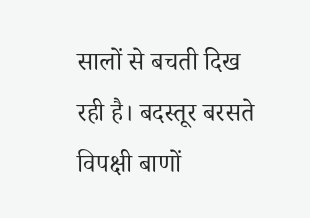सालों से बचती दिख रही है। बदस्तूर बरसते विपक्षी बाणों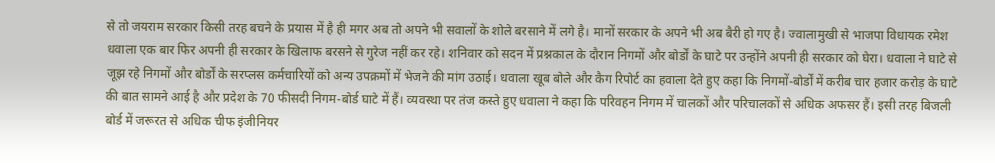से तो जयराम सरकार किसी तरह बचने के प्रयास में है ही मगर अब तो अपने भी सवालों के शोले बरसाने में लगे है। मानों सरकार के अपने भी अब बैरी हो गए है। ज्वालामुखी से भाजपा विधायक रमेश धवाला एक बार फिर अपनी ही सरकार के खिलाफ बरसने से गुरेज नहीं कर रहे। शनिवार को सदन में प्रश्नकाल के दौरान निगमों और बोर्डों के घाटे पर उन्होंने अपनी ही सरकार को घेरा। धवाला ने घाटे से जूझ रहे निगमों और बोर्डों के सरप्लस कर्मचारियों को अन्य उपक्रमों में भेजने की मांग उठाई। धवाला खूब बोले और कैग रिपोर्ट का हवाला देते हुए कहा कि निगमों-बोर्डों में करीब चार हजार करोड़ के घाटे की बात सामने आई है और प्रदेश के 70 फीसदी निगम-बोर्ड घाटे में हैं। व्यवस्था पर तंज कस्ते हुए धवाला ने कहा कि परिवहन निगम में चालकों और परिचालकों से अधिक अफसर हैं। इसी तरह बिजली बोर्ड में जरूरत से अधिक चीफ इंजीनियर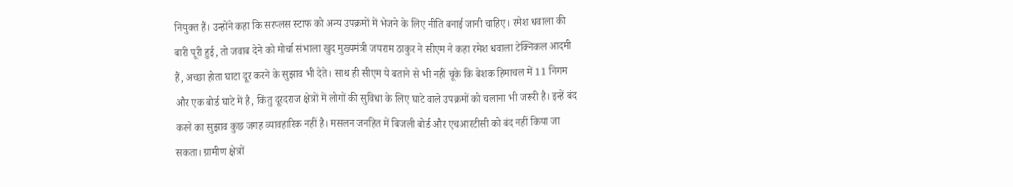नियुक्त हैं। उन्होंने कहा कि सरप्लस स्टाफ को अन्य उपक्रमों में भेजने के लिए नीति बनाई जानी चाहिए। रमेश धवाला की बारी पूरी हुई, तो जवाब देने को मोर्चा संभाला खुद मुख्यमंत्री जयराम ठाकुर ने सीएम ने कहा रमेश धवाला टेक्निकल आदमी हैं, अच्छा होता घाटा दूर करने के सुझाव भी देते। साथ ही सीएम ये बताने से भी नहीं चूके कि बेशक हिमाचल में 11 निगम और एक बोर्ड घाटे में है, किंतु दूरदराज क्षेत्रों में लोगों की सुविधा के लिए घाटे वाले उपक्रमों को चलाना भी जरूरी है। इन्हें बंद करने का सुझाव कुछ जगह व्यावहारिक नहीं है। मसलन जनहित में बिजली बोर्ड और एचआरटीसी को बंद नहीं किया जा सकता। ग्रामीण क्षेत्रों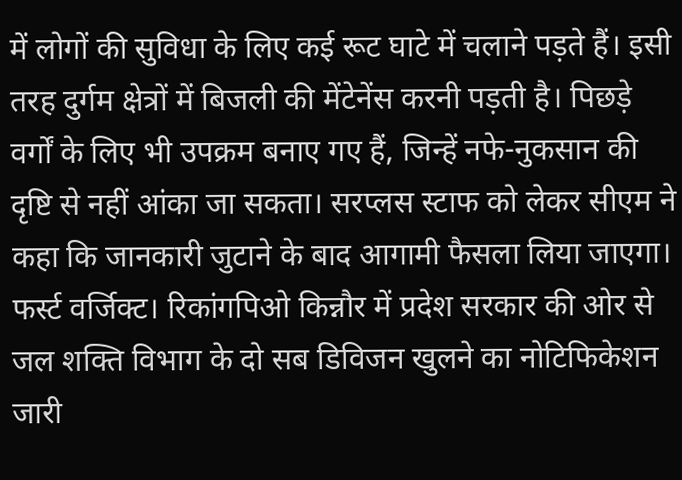में लोगों की सुविधा के लिए कई रूट घाटे में चलाने पड़ते हैं। इसी तरह दुर्गम क्षेत्रों में बिजली की मेंटेनेंस करनी पड़ती है। पिछड़े वर्गों के लिए भी उपक्रम बनाए गए हैं, जिन्हें नफे-नुकसान की दृष्टि से नहीं आंका जा सकता। सरप्लस स्टाफ को लेकर सीएम ने कहा कि जानकारी जुटाने के बाद आगामी फैसला लिया जाएगा।
फर्स्ट वर्जिक्ट। रिकांगपिओ किन्नौर में प्रदेश सरकार की ओर से जल शक्ति विभाग के दो सब डिविजन खुलने का नोटिफिकेशन जारी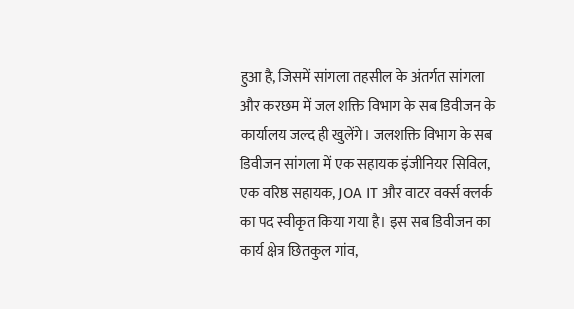हुआ है, जिसमें सांगला तहसील के अंतर्गत सांगला और करछम में जल शक्ति विभाग के सब डिवीजन के कार्यालय जल्द ही खुलेंगे। जलशक्ति विभाग के सब डिवीजन सांगला में एक सहायक इंजीनियर सिविल, एक वरिष्ठ सहायक, JOA IT और वाटर वर्क्स क्लर्क का पद स्वीकृत किया गया है। इस सब डिवीजन का कार्य क्षेत्र छितकुल गांव,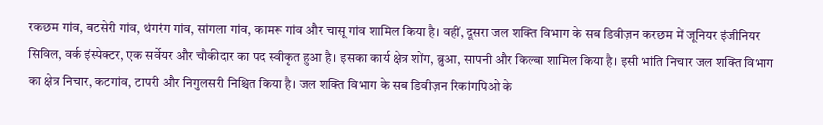रकछम गांव, बटसेरी गांव, थंगरंग गांव, सांगला गांव, कामरू गांव और चासू गांव शामिल किया है। वहीं, दूसरा जल शक्ति विभाग के सब डिवीज़न करछम में जूनियर इंजीनियर सिविल, वर्क इंस्पेक्टर, एक सर्वेयर और चौकीदार का पद स्वीकृत हुआ है। इसका कार्य क्षेत्र शोंग, ब्रुआ, सापनी और किल्बा शामिल किया है। इसी भांति निचार जल शक्ति विभाग का क्षेत्र निचार, कटगांव, टापरी और निगुलसरी निश्चित किया है। जल शक्ति विभाग के सब डिवीज़न रिकांगपिओ के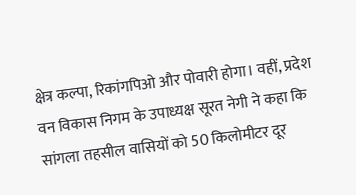क्षेत्र कल्पा, रिकांगपिओ और पोवारी होगा। वहीं, प्रदेश वन विकास निगम के उपाध्यक्ष सूरत नेगी ने कहा कि सांगला तहसील वासियों को 50 किलोमीटर दूर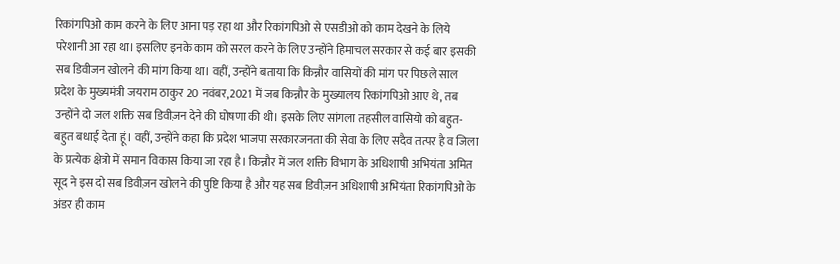रिकांगपिओ काम करने के लिए आना पड़ रहा था और रिकांगपिओ से एसडीओ को काम देखने के लिये परेशानी आ रहा था। इसलिए इनके काम को सरल करने के लिए उन्होंने हिमाचल सरकार से कई बार इसकी सब डिवीजन खोलने की मांग किया था। वहीं, उन्होंने बताया कि किन्नौर वासियों की मांग पर पिछले साल प्रदेश के मुख्यमंत्री जयराम ठाकुर 20 नवंबर,2021 में जब किन्नौर के मुख्यालय रिकांगपिओ आए थे, तब उन्होंने दो जल शक्ति सब डिवीज़न देने की घोषणा की थी। इसके लिए सांगला तहसील वासियो को बहुत-बहुत बधाई देता हूं। वहीं, उन्होंने कहा कि प्रदेश भाजपा सरकारजनता की सेवा के लिए सदैव तत्पर है व जिला के प्रत्येक क्षेत्रो में समान विकास किया जा रहा है। किन्नौर में जल शक्ति विभाग के अधिशाषी अभियंता अमित सूद ने इस दो सब डिवीज़न खोलने की पुष्टि किया है और यह सब डिवीज़न अधिशाषी अभियंता रिकांगपिओ के अंडर ही काम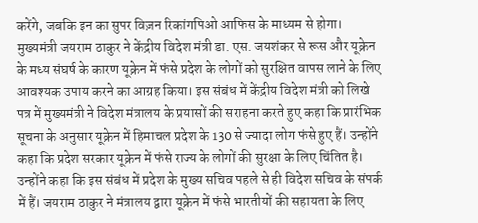करेंगे, जबकि इन का सुपर विज़न रिकांगपिओ आफिस के माध्यम से होगा।
मुख्यमंत्री जयराम ठाकुर ने केंद्रीय विदेश मंत्री डा. एस. जयशंकर से रूस और यूक्रेन के मध्य संघर्ष के कारण यूक्रेन में फंसे प्रदेश के लोगों को सुरक्षित वापस लाने के लिए आवश्यक उपाय करने का आग्रह किया। इस संबंध में केंद्रीय विदेश मंत्री को लिखे पत्र में मुख्यमंत्री ने विदेश मंत्रालय के प्रयासों की सराहना करते हुए कहा कि प्रारंभिक सूचना के अनुसार यूक्रेन में हिमाचल प्रदेश के 130 से ज्यादा लोग फंसे हुए हैं। उन्होंने कहा कि प्रदेश सरकार यूक्रेन में फंसे राज्य के लोगों की सुरक्षा के लिए चिंतित है। उन्होंने कहा कि इस संबंध में प्रदेश के मुख्य सचिव पहले से ही विदेश सचिव के संपर्क में हैं। जयराम ठाकुर ने मंत्रालय द्वारा यूक्रेन में फंसे भारतीयों की सहायता के लिए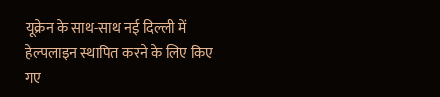यूक्रेन के साथ-साथ नई दिल्ली में हेल्पलाइन स्थापित करने के लिए किए गए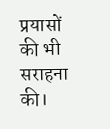प्रयासों की भी सराहना की।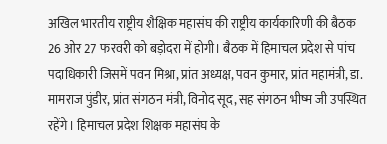अखिल भारतीय राष्ट्रीय शैक्षिक महासंघ की राष्ट्रीय कार्यकारिणी की बैठक 26 ओर 27 फरवरी को बड़ोदरा में होगी। बैठक में हिमाचल प्रदेश से पांच पदाधिकारी जिसमें पवन मिश्रा, प्रांत अध्यक्ष, पवन कुमार, प्रांत महामंत्री, डा. मामराज पुंडीर, प्रांत संगठन मंत्री, विनोद सूद, सह संगठन भीष्म जी उपस्थित रहेंगे। हिमाचल प्रदेश शिक्षक महासंघ के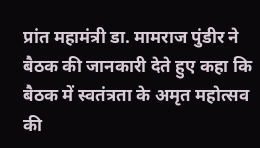प्रांत महामंत्री डा. मामराज पुंडीर ने बैठक की जानकारी देते हुए कहा कि बैठक में स्वतंत्रता के अमृत महोत्सव की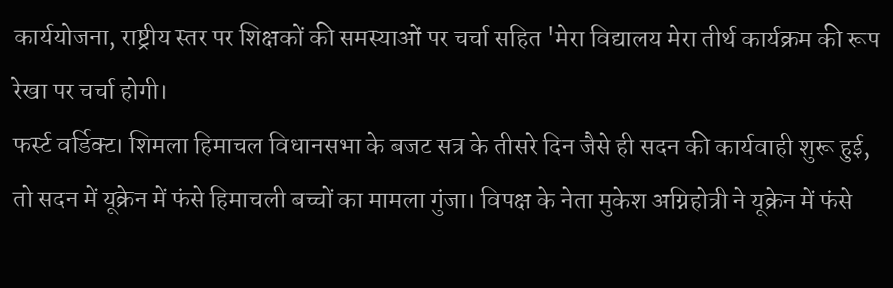कार्ययोजना, राष्ट्रीय स्तर पर शिक्षकों की समस्याओं पर चर्चा सहित 'मेरा विद्यालय मेरा तीर्थ कार्यक्रम की रूप रेखा पर चर्चा होगी।
फर्स्ट वर्डिक्ट। शिमला हिमाचल विधानसभा के बजट सत्र के तीसरे दिन जैसे ही सदन की कार्यवाही शुरू हुई, तो सदन में यूक्रेन में फंसे हिमाचली बच्चों का मामला गुंजा। विपक्ष के नेता मुकेश अग्निहोत्री ने यूक्रेन में फंसे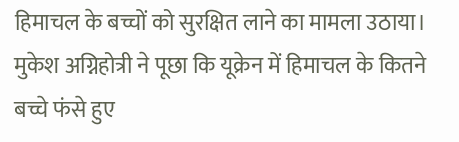हिमाचल के बच्चों को सुरक्षित लाने का मामला उठाया। मुकेश अग्निहोत्री ने पूछा कि यूक्रेन में हिमाचल के कितने बच्चे फंसे हुए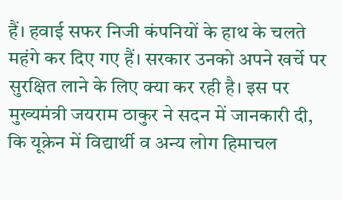हैं। हवाई सफर निजी कंपनियों के हाथ के चलते महंगे कर दिए गए हैं। सरकार उनको अपने खर्चे पर सुरक्षित लाने के लिए क्या कर रही है। इस पर मुख्यमंत्री जयराम ठाकुर ने सदन में जानकारी दी, कि यूक्रेन में विद्यार्थी व अन्य लोग हिमाचल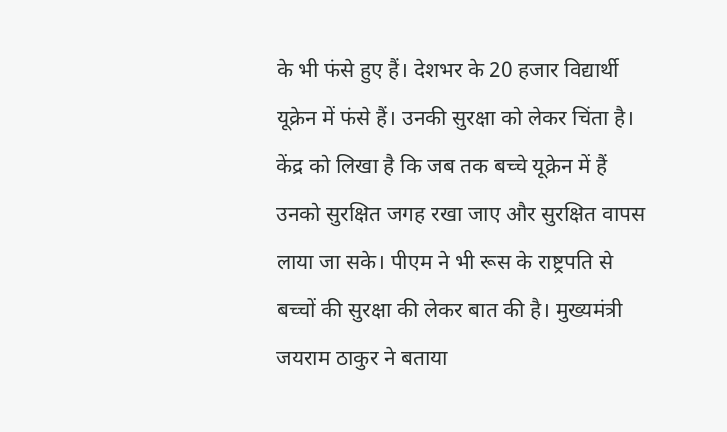के भी फंसे हुए हैं। देशभर के 20 हजार विद्यार्थी यूक्रेन में फंसे हैं। उनकी सुरक्षा को लेकर चिंता है। केंद्र को लिखा है कि जब तक बच्चे यूक्रेन में हैं उनको सुरक्षित जगह रखा जाए और सुरक्षित वापस लाया जा सके। पीएम ने भी रूस के राष्ट्रपति से बच्चों की सुरक्षा की लेकर बात की है। मुख्यमंत्री जयराम ठाकुर ने बताया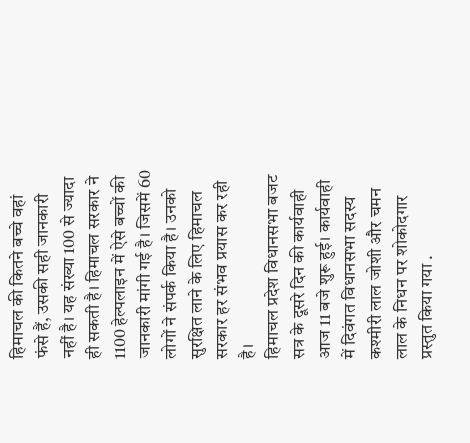हिमाचल की कितने बच्चे वहां फंसे हैं, उसकी सही जानकारी नहीं है। यह संख्या 100 से ज्यादा ही सकती है। हिमाचल सरकार ने 1100 हेल्पलाइन में ऐसे बच्चों की जानकारी मांगी गई है। जिसमें 60 लोगों ने संपर्क किया है। उनको सुरक्षित लाने के लिए हिमाचल सरकार हर संभव प्रयास कर रही है।
हिमाचल प्रदेश विधानसभा बजट सत्र के दूसरे दिन की कार्यवाही आज 11 बजे शुरू हुई। कार्यवाही में दिवंगत विधानसभा सदस्य कश्मीरी लाल जोशी और चमन लाल के निधन पर शोकोदगार प्रस्तुत किया गया .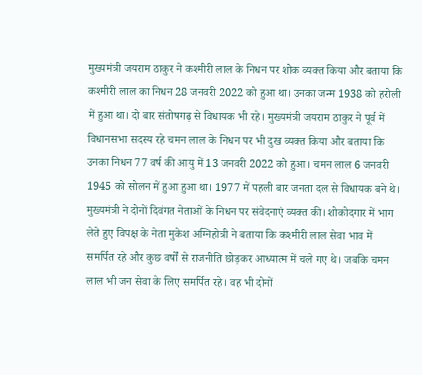मुख्यमंत्री जयराम ठाकुर ने कश्मीरी लाल के निधन पर शोक व्यक्त किया और बताया कि कश्मीरी लाल का निधन 28 जनवरी 2022 को हुआ था। उनका जन्म 1938 को हरोली में हुआ था। दो बार संतोषगढ़ से विधायक भी रहे। मुख्यमंत्री जयराम ठाकुर ने पूर्व में विधानसभा सदस्य रहे चमन लाल के निधन पर भी दुख व्यक्त किया और बताया कि उनका निधन 77 वर्ष की आयु में 13 जनवरी 2022 को हुआ। चमन लाल 6 जनवरी 1945 को सोलन में हुआ हुआ था। 1977 में पहली बार जनता दल से विधायक बने थे। मुख्यमंत्री ने दोनों दिवंगत नेताओं के निधन पर संवेदनाएं व्यक्त की। शोकोदगार में भाग लेते हुए विपक्ष के नेता मुकेश अग्निहोत्री ने बताया कि कश्मीरी लाल सेवा भाव में समर्पित रहे और कुछ वर्षों से राजनीति छोड़कर आध्यात्म में चले गए थे। जबकि चमन लाल भी जन सेवा के लिए समर्पित रहे। वह भी दोनों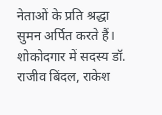नेताओं के प्रति श्रद्धा सुमन अर्पित करते हैं। शोकोदगार में सदस्य डॉ. राजीव बिंदल, राकेश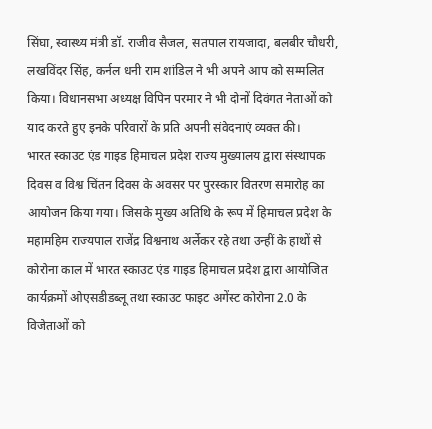सिंघा, स्वास्थ्य मंत्री डॉ. राजीव सैजल, सतपाल रायजादा, बलबीर चौधरी, लखविंदर सिंह, कर्नल धनी राम शांडिल ने भी अपने आप को सम्मलित किया। विधानसभा अध्यक्ष विपिन परमार ने भी दोनों दिवंगत नेताओं को याद करते हुए इनके परिवारों के प्रति अपनी संवेदनाएं व्यक्त की।
भारत स्काउट एंड गाइड हिमाचल प्रदेश राज्य मुख्यालय द्वारा संस्थापक दिवस व विश्व चिंतन दिवस के अवसर पर पुरस्कार वितरण समारोह का आयोजन किया गया। जिसके मुख्य अतिथि के रूप में हिमाचल प्रदेश के महामहिम राज्यपाल राजेंद्र विश्वनाथ अर्लेकर रहे तथा उन्हीं के हाथों से कोरोना काल में भारत स्काउट एंड गाइड हिमाचल प्रदेश द्वारा आयोजित कार्यक्रमों ओएसडीडब्लू तथा स्काउट फाइट अगेंस्ट कोरोना 2.0 के विजेताओं को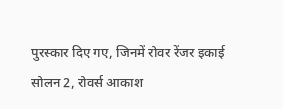पुरस्कार दिए गए, जिनमें रोवर रेंजर इकाई सोलन 2, रोवर्स आकाश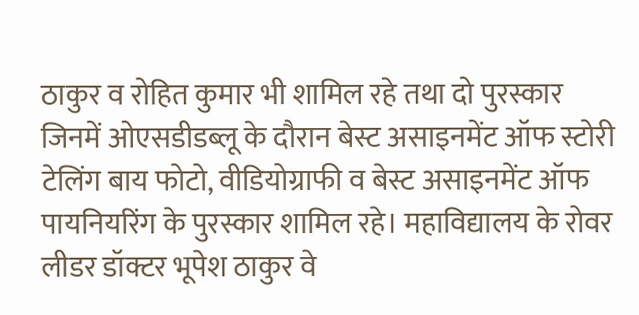ठाकुर व रोहित कुमार भी शामिल रहे तथा दो पुरस्कार जिनमें ओएसडीडब्लू के दौरान बेस्ट असाइनमेंट ऑफ स्टोरी टेलिंग बाय फोटो, वीडियोग्राफी व बेस्ट असाइनमेंट ऑफ पायनियरिंग के पुरस्कार शामिल रहे। महाविद्यालय के रोवर लीडर डॉक्टर भूपेश ठाकुर वे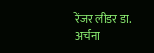रेंजर लीडर डा. अर्चना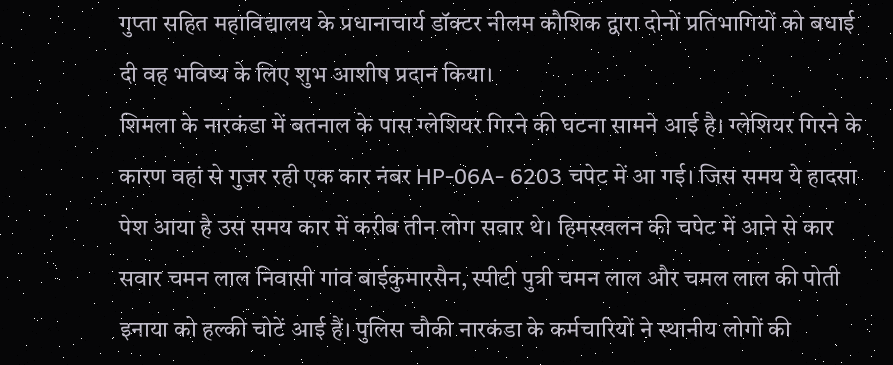गुप्ता सहित महाविद्यालय के प्रधानाचार्य डॉक्टर नीलम कौशिक द्वारा दोनों प्रतिभागियों को बधाई दी वह भविष्य के लिए शुभ आशीष प्रदान किया।
शिमला के नारकंडा में बतनाल के पास ग्लेशियर गिरने की घटना सामने आई है। ग्लेशियर गिरने के कारण वहां से गुजर रही एक कार नंबर HP-06A- 6203 चपेट में आ गई। जिस समय ये हादसा पेश आया है उस समय कार में करीब तीन लोग सवार थे। हिमस्खलन की चपेट में आने से कार सवार चमन लाल निवासी गांव बाईकुमारसैन, स्पीटी पुत्री चमन लाल और चमल लाल की पोती इनाया को हल्की चोटें आई हैं। पुलिस चौकी नारकंडा के कर्मचारियों ने स्थानीय लोगों की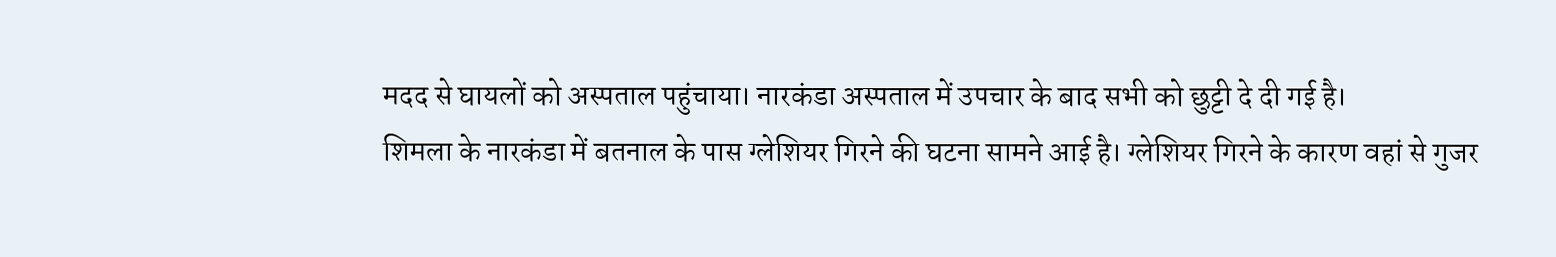मदद से घायलों को अस्पताल पहुंचाया। नारकंडा अस्पताल में उपचार के बाद सभी को छुट्टी दे दी गई है।
शिमला के नारकंडा में बतनाल के पास ग्लेशियर गिरने की घटना सामने आई है। ग्लेशियर गिरने के कारण वहां से गुजर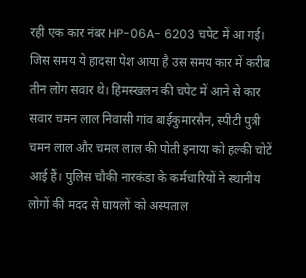रही एक कार नंबर HP-06A- 6203 चपेट में आ गई। जिस समय ये हादसा पेश आया है उस समय कार में करीब तीन लोग सवार थे। हिमस्खलन की चपेट में आने से कार सवार चमन लाल निवासी गांव बाईकुमारसैन, स्पीटी पुत्री चमन लाल और चमल लाल की पोती इनाया को हल्की चोटें आई हैं। पुलिस चौकी नारकंडा के कर्मचारियों ने स्थानीय लोगों की मदद से घायलों को अस्पताल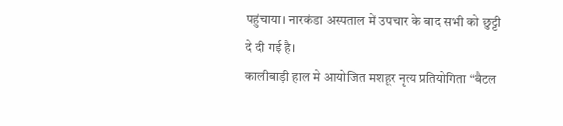पहुंचाया। नारकंडा अस्पताल में उपचार के बाद सभी को छुट्टी दे दी गई है।
कालीबाड़ी हाल मे आयोजित मशहूर नृत्य प्रतियोगिता “बैटल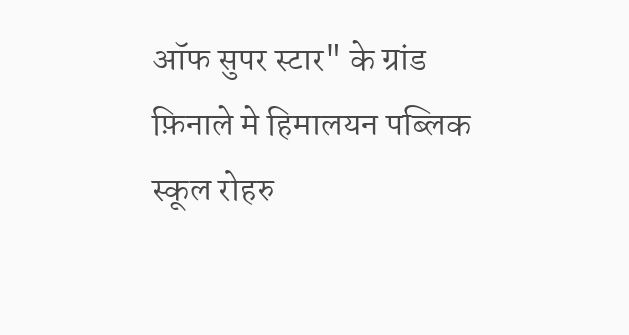ऑफ सुपर स्टार" के ग्रांड फ़िनाले मे हिमालयन पब्लिक स्कूल रोहरु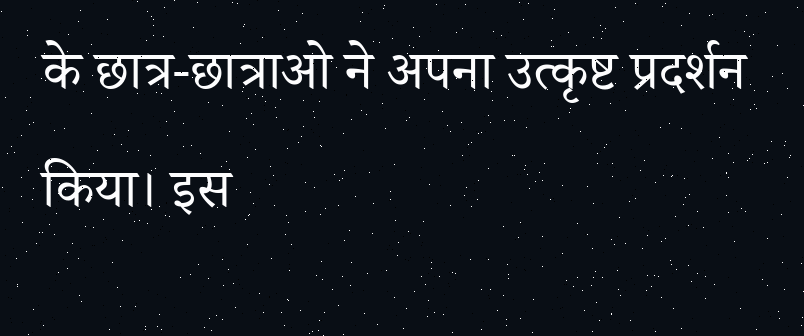के छात्र-छात्राओ ने अपना उत्कृष्ट प्रदर्शन किया। इस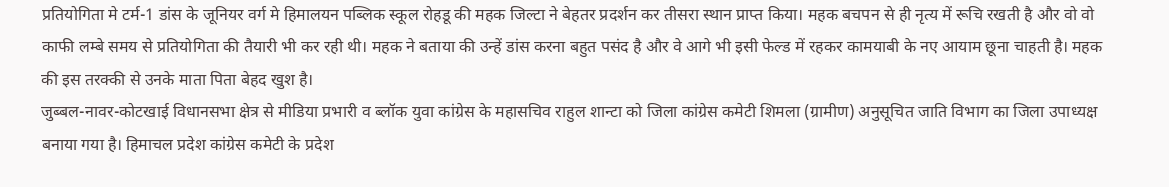प्रतियोगिता मे टर्म-1 डांस के जूनियर वर्ग मे हिमालयन पब्लिक स्कूल रोहडू की महक जिल्टा ने बेहतर प्रदर्शन कर तीसरा स्थान प्राप्त किया। महक बचपन से ही नृत्य में रूचि रखती है और वो वो काफी लम्बे समय से प्रतियोगिता की तैयारी भी कर रही थी। महक ने बताया की उन्हें डांस करना बहुत पसंद है और वे आगे भी इसी फेल्ड में रहकर कामयाबी के नए आयाम छूना चाहती है। महक की इस तरक्की से उनके माता पिता बेहद खुश है।
जुब्बल-नावर-कोटखाई विधानसभा क्षेत्र से मीडिया प्रभारी व ब्लॉक युवा कांग्रेस के महासचिव राहुल शान्टा को जिला कांग्रेस कमेटी शिमला (ग्रामीण) अनुसूचित जाति विभाग का जिला उपाध्यक्ष बनाया गया है। हिमाचल प्रदेश कांग्रेस कमेटी के प्रदेश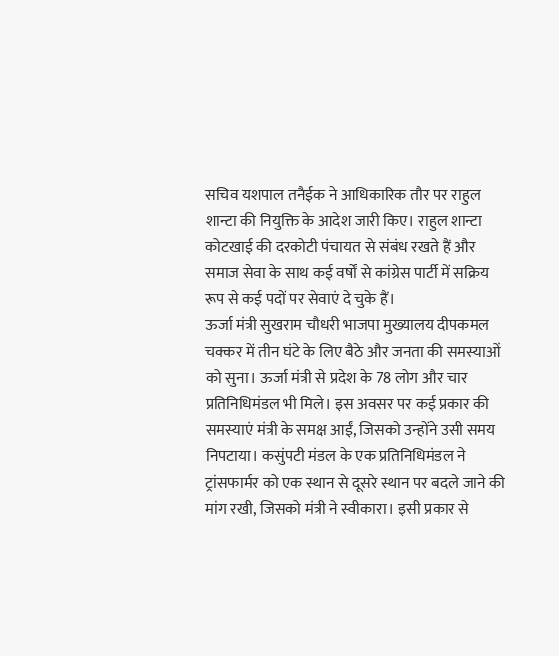सचिव यशपाल तनैईक ने आधिकारिक तौर पर राहुल शान्टा की नियुक्ति के आदेश जारी किए। राहुल शान्टा कोटखाई की दरकोटी पंचायत से संबंध रखते हैं और समाज सेवा के साथ कई वर्षों से कांग्रेस पार्टी में सक्रिय रूप से कई पदों पर सेवाएं दे चुके हैं।
ऊर्जा मंत्री सुखराम चौधरी भाजपा मुख्यालय दीपकमल चक्कर में तीन घंटे के लिए बैठे और जनता की समस्याओं को सुना। ऊर्जा मंत्री से प्रदेश के 78 लोग और चार प्रतिनिधिमंडल भी मिले। इस अवसर पर कई प्रकार की समस्याएं मंत्री के समक्ष आईं, जिसको उन्होंने उसी समय निपटाया। कसुंपटी मंडल के एक प्रतिनिधिमंडल ने ट्रांसफार्मर को एक स्थान से दूसरे स्थान पर बदले जाने की मांग रखी, जिसको मंत्री ने स्वीकारा। इसी प्रकार से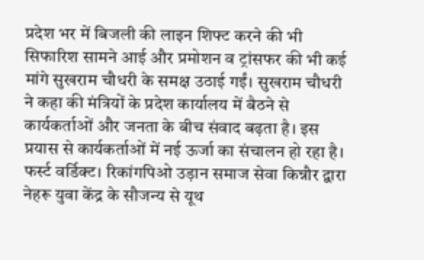प्रदेश भर में बिजली की लाइन शिफ्ट करने की भी सिफारिश सामने आई और प्रमोशन व ट्रांसफर की भी कई मांगे सुखराम चौधरी के समक्ष उठाई गईं। सुखराम चौधरी ने कहा की मंत्रियों के प्रदेश कार्यालय में बैठने से कार्यकर्ताओं और जनता के बीच संवाद बढ़ता है। इस प्रयास से कार्यकर्ताओं में नई ऊर्जा का संचालन हो रहा है।
फर्स्ट वर्डिक्ट। रिकांगपिओ उड़ान समाज सेवा किन्नौर द्वारा नेहरू युवा केंद्र के सौजन्य से यूथ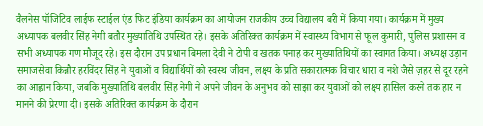वैलनेस पॉजिटिव लाईफ स्टाईल एंड फिट इंडिया कार्यक्रम का आयोजन राजकीय उच्च विद्यालय बरी में किया गया। कार्यक्रम में मुख्य अध्यापक बलवीर सिंह नेगी बतौर मुख्यातिथि उपस्थित रहे। इसके अतिरिक्त कार्यक्रम में स्वास्थ्य विभाग से फूल कुमारी, पुलिस प्रशासन व सभी अध्यापक गण मौजूद रहे। इस दौरान उप प्रधान बिमला देवी ने टोपी व खतक पनाह कर मुख्यातिथियों का स्वागत किया। अध्यक्ष उड़ान समाजसेवा किन्नौर हरविंदर सिंह ने युवाओं व विद्यार्थियों को स्वस्थ जीवन, लक्ष्य के प्रति सकारात्मक विचार धारा व नशे जैसे ज़हर से दूर रहने का आह्वान किया, जबकि मुख्यातिथि बलवीर सिंह नेगी ने अपने जीवन के अनुभव को साझा कर युवाओं को लक्ष्य हासिल करने तक हार न मानने की प्रेरणा दी। इसके अतिरिक्त कार्यक्रम के दौरान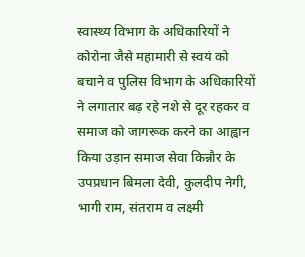स्वास्थ्य विभाग के अधिकारियों ने कोरोना जैसे महामारी से स्वयं को बचाने व पुलिस विभाग के अधिकारियों ने लगातार बढ़ रहे नशे से दूर रहकर व समाज को जागरूक करने का आह्वान किया उड़ान समाज सेवा किन्नौर के उपप्रधान बिमला देवी, कुलदीप नेगी, भागी राम, संतराम व लक्ष्मी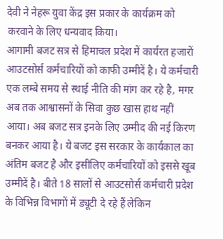देवी ने नेहरू युवा केंद्र इस प्रकार के कार्यक्रम को करवाने के लिए धन्यवाद किया।
आगामी बजट सत्र से हिमाचल प्रदेश में कार्यरत हजारों आउटसोर्स कर्मचारियों को काफी उम्मीदें है। ये कर्मचारी एक लम्बे समय से स्थाई नीति की मांग कर रहे है, मगर अब तक आश्वासनों के सिवा कुछ खास हाथ नहीं आया। अब बजट सत्र इनके लिए उम्मीद की नई किरण बनकर आया है। ये बजट इस सरकार के कार्यकाल का अंतिम बजट है और इसीलिए कर्मचारियों को इससे खूब उम्मीदें है। बीते 18 सालों से आउटसोर्स कर्मचारी प्रदेश के विभिन्न विभागों में ड्यूटी दे रहे हैं लेकिन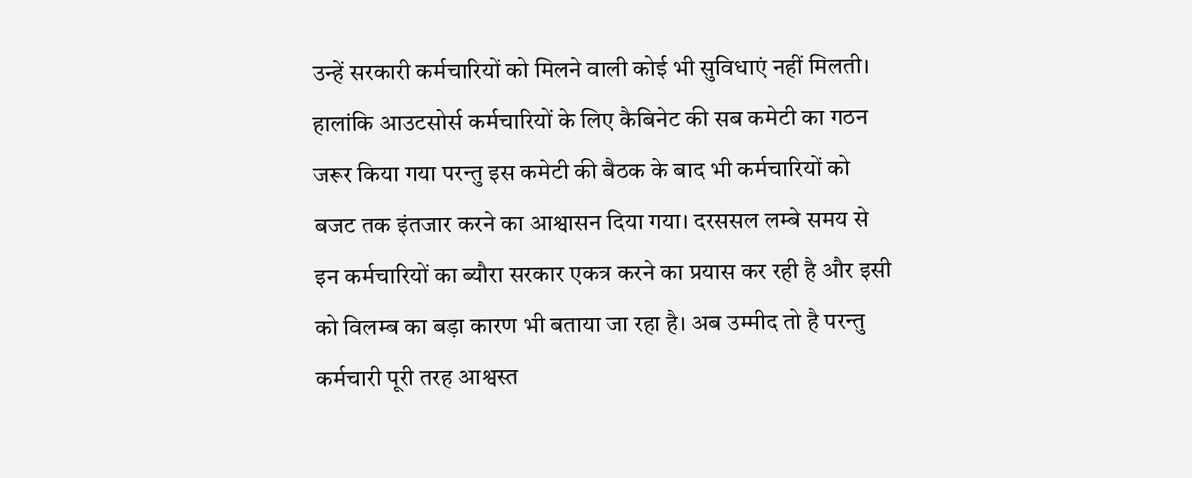उन्हें सरकारी कर्मचारियों को मिलने वाली कोई भी सुविधाएं नहीं मिलती। हालांकि आउटसोर्स कर्मचारियों के लिए कैबिनेट की सब कमेटी का गठन जरूर किया गया परन्तु इस कमेटी की बैठक के बाद भी कर्मचारियों को बजट तक इंतजार करने का आश्वासन दिया गया। दरससल लम्बे समय से इन कर्मचारियों का ब्यौरा सरकार एकत्र करने का प्रयास कर रही है और इसी को विलम्ब का बड़ा कारण भी बताया जा रहा है। अब उम्मीद तो है परन्तु कर्मचारी पूरी तरह आश्वस्त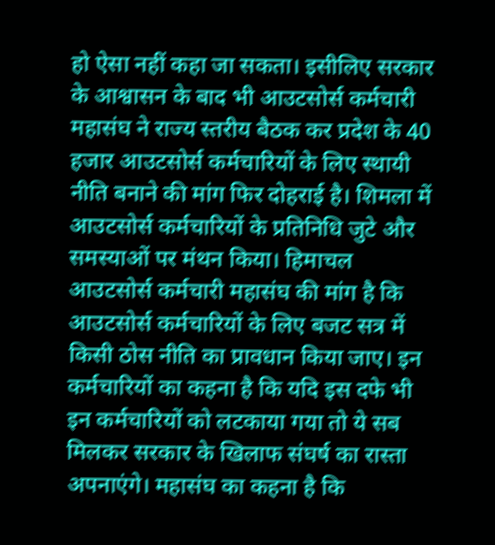हो ऐसा नहीं कहा जा सकता। इसीलिए सरकार के आश्वासन के बाद भी आउटसोर्स कर्मचारी महासंघ ने राज्य स्तरीय बैठक कर प्रदेश के 40 हजार आउटसोर्स कर्मचारियों के लिए स्थायी नीति बनाने की मांग फिर दोहराई है। शिमला में आउटसोर्स कर्मचारियों के प्रतिनिधि जुटे और समस्याओं पर मंथन किया। हिमाचल आउटसोर्स कर्मचारी महासंघ की मांग है कि आउटसोर्स कर्मचारियों के लिए बजट सत्र में किसी ठोस नीति का प्रावधान किया जाए। इन कर्मचारियों का कहना है कि यदि इस दफे भी इन कर्मचारियों को लटकाया गया तो ये सब मिलकर सरकार के खिलाफ संघर्ष का रास्ता अपनाएंगे। महासंघ का कहना है कि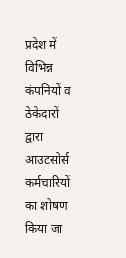प्रदेश में विभिन्न कंपनियों व ठेकेदारों द्वारा आउटसोर्स कर्मचारियों का शोषण किया जा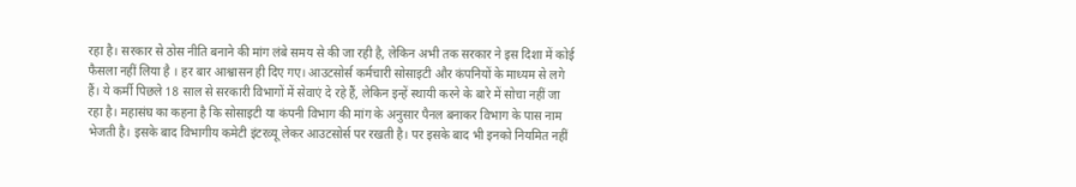रहा है। सरकार से ठोस नीति बनाने की मांग लंबे समय से की जा रही है, लेकिन अभी तक सरकार ने इस दिशा में कोई फैसला नहीं लिया है । हर बार आश्वासन ही दिए गए। आउटसोर्स कर्मचारी सोसाइटी और कंपनियों के माध्यम से लगे हैं। ये कर्मी पिछले 18 साल से सरकारी विभागों में सेवाएं दे रहे हैं, लेकिन इन्हें स्थायी करने के बारे में सोचा नहीं जा रहा है। महासंघ का कहना है कि सोसाइटी या कंपनी विभाग की मांग के अनुसार पैनल बनाकर विभाग के पास नाम भेजती है। इसके बाद विभागीय कमेटी इंटरव्यू लेकर आउटसोर्स पर रखती है। पर इसके बाद भी इनको नियमित नहीं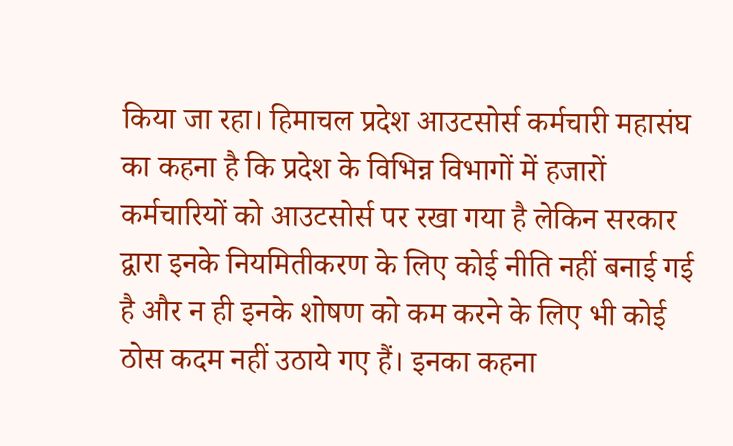किया जा रहा। हिमाचल प्रदेश आउटसोर्स कर्मचारी महासंघ का कहना है कि प्रदेश के विभिन्न विभागों में हजारों कर्मचारियों को आउटसोर्स पर रखा गया है लेकिन सरकार द्वारा इनके नियमितीकरण के लिए कोई नीति नहीं बनाई गई है और न ही इनके शोषण को कम करने के लिए भी कोई ठोस कदम नहीं उठाये गए हैं। इनका कहना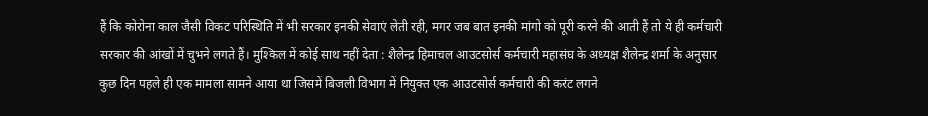हैं कि कोरोना काल जैसी विकट परिस्थिति में भी सरकार इनकी सेवाएं लेती रही, मगर जब बात इनकी मांगो को पूरी करने की आती हैं तो ये ही कर्मचारी सरकार की आंखों में चुभने लगते हैं। मुश्किल में कोई साथ नहीं देता : शैलेन्द्र हिमाचल आउटसोर्स कर्मचारी महासंघ के अध्यक्ष शैलेन्द्र शर्मा के अनुसार कुछ दिन पहले ही एक मामला सामने आया था जिसमें बिजली विभाग में नियुक्त एक आउटसोर्स कर्मचारी की करंट लगने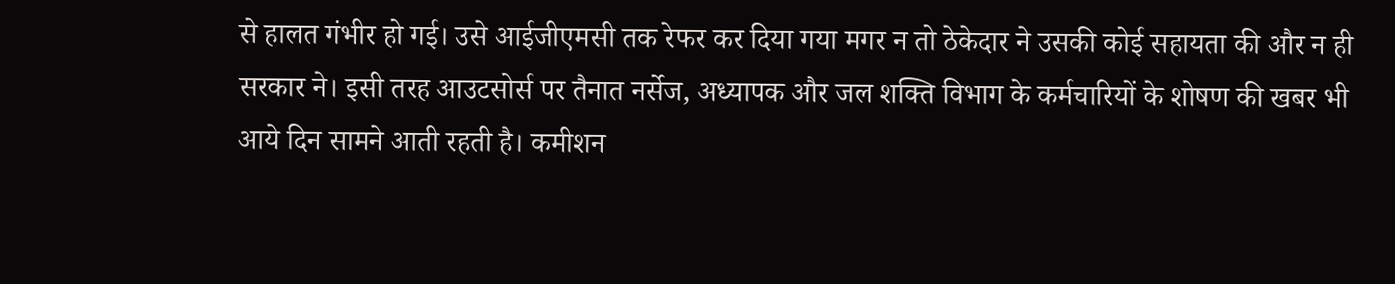से हालत गंभीर हो गई। उसे आईजीएमसी तक रेफर कर दिया गया मगर न तो ठेकेदार ने उसकी कोई सहायता की और न ही सरकार ने। इसी तरह आउटसोर्स पर तैनात नर्सेज, अध्यापक और जल शक्ति विभाग के कर्मचारियों के शोषण की खबर भी आये दिन सामने आती रहती है। कमीशन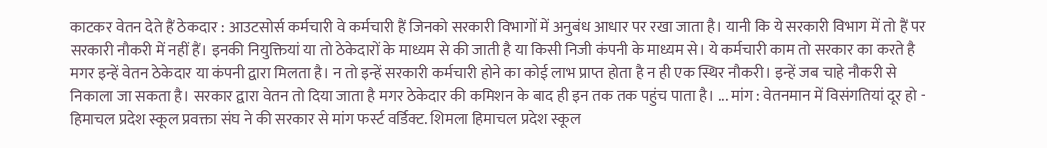काटकर वेतन देते हैं ठेकदार : आउटसोर्स कर्मचारी वे कर्मचारी हैं जिनको सरकारी विभागों में अनुबंध आधार पर रखा जाता है। यानी कि ये सरकारी विभाग में तो हैं पर सरकारी नौकरी में नहीं हैं। इनकी नियुक्तियां या तो ठेकेदारों के माध्यम से की जाती है या किसी निजी कंपनी के माध्यम से। ये कर्मचारी काम तो सरकार का करते है मगर इन्हें वेतन ठेकेदार या कंपनी द्वारा मिलता है। न तो इन्हें सरकारी कर्मचारी होने का कोई लाभ प्राप्त होता है न ही एक स्थिर नौकरी। इन्हें जब चाहे नौकरी से निकाला जा सकता है। सरकार द्वारा वेतन तो दिया जाता है मगर ठेकेदार की कमिशन के बाद ही इन तक तक पहुंच पाता है। ... मांग : वेतनमान में विसंगतियां दूर हो - हिमाचल प्रदेश स्कूल प्रवक्ता संघ ने की सरकार से मांग फर्स्ट वर्डिक्ट. शिमला हिमाचल प्रदेश स्कूल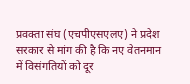प्रवक्ता संघ (एचपीएसएलए) ने प्रदेश सरकार से मांग की है कि नए वेतनमान में विसंगतियों को दूर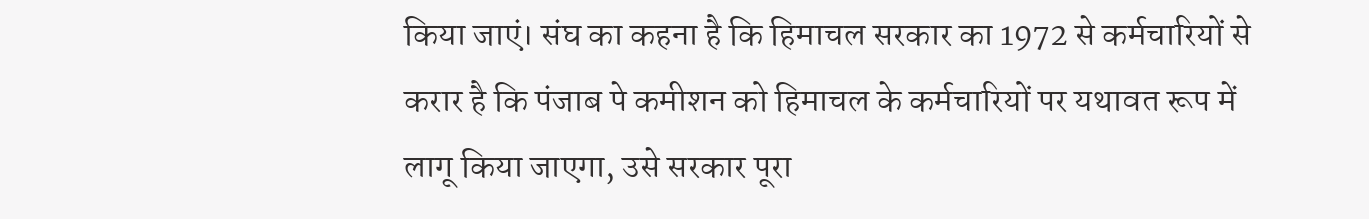किया जाएं। संघ का कहना है कि हिमाचल सरकार का 1972 से कर्मचारियों से करार है कि पंजाब पे कमीशन को हिमाचल के कर्मचारियों पर यथावत रूप में लागू किया जाएगा, उसे सरकार पूरा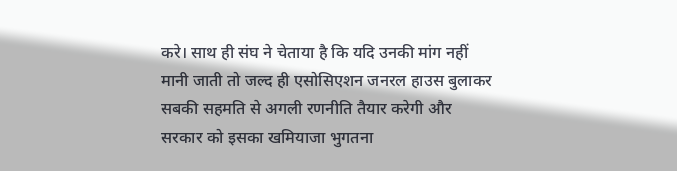करे। साथ ही संघ ने चेताया है कि यदि उनकी मांग नहीं मानी जाती तो जल्द ही एसोसिएशन जनरल हाउस बुलाकर सबकी सहमति से अगली रणनीति तैयार करेगी और सरकार को इसका खमियाजा भुगतना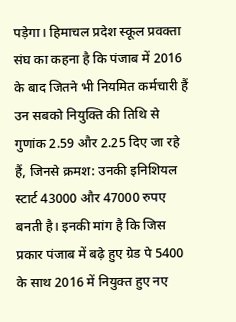पड़ेगा। हिमाचल प्रदेश स्कूल प्रवक्ता संघ का कहना है कि पंजाब में 2016 के बाद जितने भी नियमित कर्मचारी हैं उन सबको नियुक्ति की तिथि से गुणांक 2.59 और 2.25 दिए जा रहे हैं, जिनसे क्रमश: उनकी इनिशियल स्टार्ट 43000 और 47000 रुपए बनती है। इनकी मांग है कि जिस प्रकार पंजाब में बढ़े हुए ग्रेड पे 5400 के साथ 2016 में नियुक्त हुए नए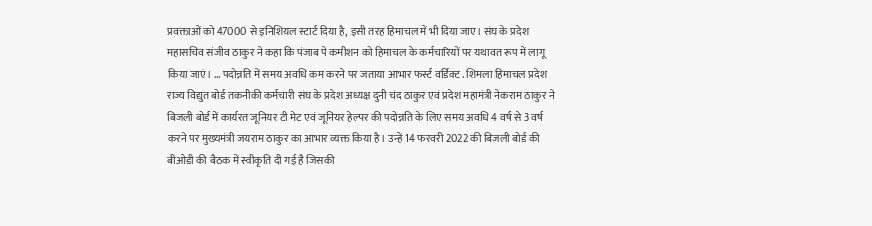प्रवक्ताओं को 47000 से इनिशियल स्टार्ट दिया है, इसी तरह हिमाचल में भी दिया जाए। संघ के प्रदेश महासचिव संजीव ठाकुर ने कहा कि पंजाब पे कमीशन को हिमाचल के कर्मचारियों पर यथावत रूप में लागू किया जाएं। ... पदोन्नति में समय अवधि कम करने पर जताया आभार फर्स्ट वर्डिक्ट . शिमला हिमाचल प्रदेश राज्य विद्युत बोर्ड तकनीकी कर्मचारी संघ के प्रदेश अध्यक्ष दुनी चंद ठाकुर एवं प्रदेश महामंत्री नेकराम ठाकुर ने बिजली बोर्ड में कार्यरत जूनियर टी मेट एवं जूनियर हेल्पर की पदोन्नति के लिए समय अवधि 4 वर्ष से 3 वर्ष करने पर मुख्यमंत्री जयराम ठाकुर का आभार व्यक्त किया है। उन्हें 14 फरवरी 2022 की बिजली बोर्ड की बीओडी की बैठक में स्वीकृति दी गई है जिसकी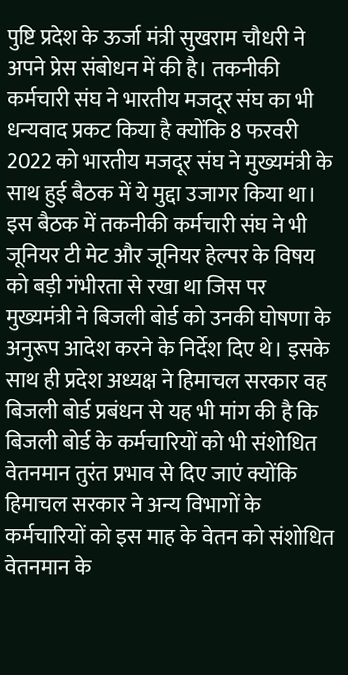पुष्टि प्रदेश के ऊर्जा मंत्री सुखराम चौधरी ने अपने प्रेस संबोधन में की है। तकनीकी कर्मचारी संघ ने भारतीय मजदूर संघ का भी धन्यवाद प्रकट किया है क्योंकि 8 फरवरी 2022 को भारतीय मजदूर संघ ने मुख्यमंत्री के साथ हुई बैठक में ये मुद्दा उजागर किया था। इस बैठक में तकनीकी कर्मचारी संघ ने भी जूनियर टी मेट और जूनियर हेल्पर के विषय को बड़ी गंभीरता से रखा था जिस पर मुख्यमंत्री ने बिजली बोर्ड को उनकी घोषणा के अनुरूप आदेश करने के निर्देश दिए थे। इसके साथ ही प्रदेश अध्यक्ष ने हिमाचल सरकार वह बिजली बोर्ड प्रबंधन से यह भी मांग की है कि बिजली बोर्ड के कर्मचारियों को भी संशोधित वेतनमान तुरंत प्रभाव से दिए जाएं क्योंकि हिमाचल सरकार ने अन्य विभागों के कर्मचारियों को इस माह के वेतन को संशोधित वेतनमान के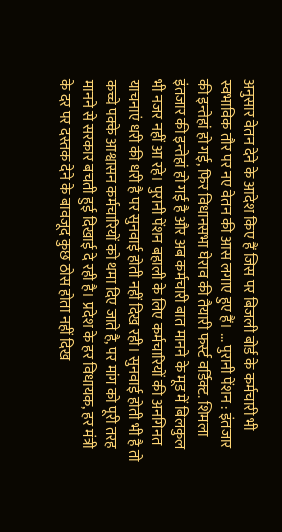अनुसार वेतन देने के आदेश किए हैं जिस पर बिजली बोर्ड के कर्मचारी भी स्वभाविक तौर पर नए वेतन की आस लगाए हुए हैं। ... पुरानी पेंशन : इंतजार की इन्तेहां हो गई, फिर विधानसभा घेराव की तैयारी फर्स्ट वर्डिक्ट. शिमला इंतजार की इन्तेहां हो गई है और अब कर्मचारी बात मानने के मूड में बिलकुल भी नजर नहीं आ रहे। पुरानी पेंशन बहाली के लिए कर्मचारियों की अनगिनत याचनाएं धरी की धरी है पर सुनवाई होती नहीं दिख रही। सुनवाई होती भी है तो कच्चे पक्के आश्वासन कर्मचारियों को थमा दिए जाते है, पर मांग को पूरी तरह मानने से सरकार बचती हुई दिखाई दे रही है। प्रदेश के हर विधायक, हर मंत्री के दर पर दस्तक देने के बावजूद कुछ ठोस होता नहीं दिख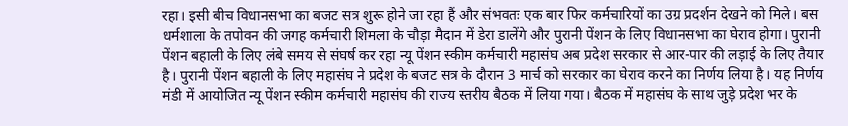रहा। इसी बीच विधानसभा का बजट सत्र शुरू होने जा रहा हैं और संभवतः एक बार फिर कर्मचारियों का उग्र प्रदर्शन देखने को मिले। बस धर्मशाला के तपोवन की जगह कर्मचारी शिमला के चौड़ा मैदान में डेरा डालेंगे और पुरानी पेंशन के लिए विधानसभा का घेराव होगा। पुरानी पेंशन बहाली के लिए लंबे समय से संघर्ष कर रहा न्यू पेंशन स्कीम कर्मचारी महासंघ अब प्रदेश सरकार से आर-पार की लड़ाई के लिए तैयार है। पुरानी पेंशन बहाली के लिए महासंघ ने प्रदेश के बजट सत्र के दौरान 3 मार्च को सरकार का घेराव करने का निर्णय लिया है। यह निर्णय मंडी में आयोजित न्यू पेंशन स्कीम कर्मचारी महासंघ की राज्य स्तरीय बैठक में लिया गया। बैठक में महासंघ के साथ जुड़े प्रदेश भर के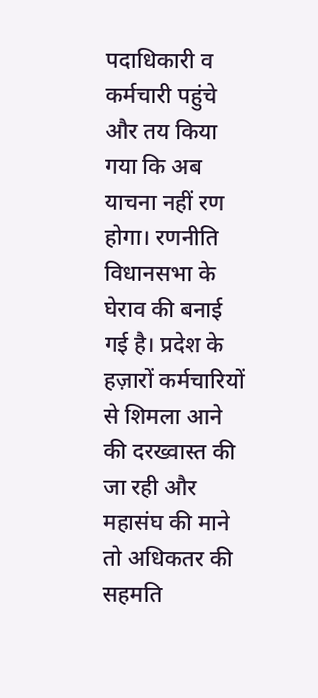पदाधिकारी व कर्मचारी पहुंचे और तय किया गया कि अब याचना नहीं रण होगा। रणनीति विधानसभा के घेराव की बनाई गई है। प्रदेश के हज़ारों कर्मचारियों से शिमला आने की दरख्वास्त की जा रही और महासंघ की माने तो अधिकतर की सहमति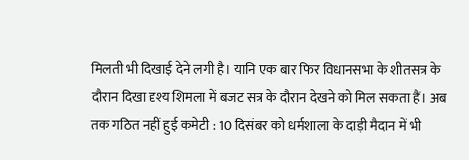मिलती भी दिखाई देने लगी है। यानि एक बार फिर विधानसभा के शीतसत्र के दौरान दिखा दृश्य शिमला में बजट सत्र के दौरान देखने को मिल सकता हैं। अब तक गठित नहीं हुई कमेटी : 10 दिसंबर को धर्मशाला के दाड़ी मैदान में भी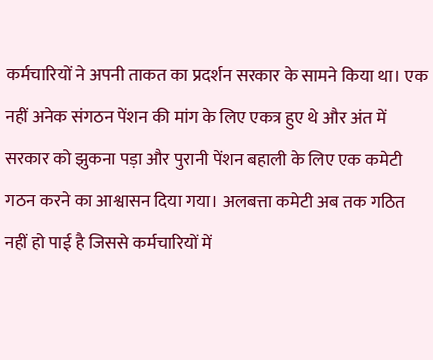कर्मचारियों ने अपनी ताकत का प्रदर्शन सरकार के सामने किया था। एक नहीं अनेक संगठन पेंशन की मांग के लिए एकत्र हुए थे और अंत में सरकार को झुकना पड़ा और पुरानी पेंशन बहाली के लिए एक कमेटी गठन करने का आश्वासन दिया गया। अलबत्ता कमेटी अब तक गठित नहीं हो पाई है जिससे कर्मचारियों में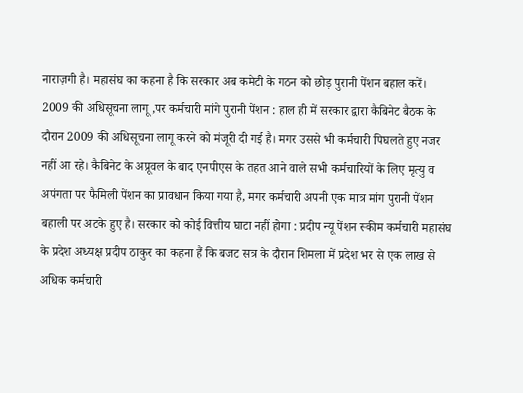नाराज़गी है। महासंघ का कहना है कि सरकार अब कमेटी के गठन को छोड़ पुरानी पेंशन बहाल करें। 2009 की अधिसूचना लागू ,पर कर्मचारी मांगे पुरानी पेंशन : हाल ही में सरकार द्वारा कैबिनेट बैठक के दौरान 2009 की अधिसूचना लागू करने को मंजूरी दी गई है। मगर उससे भी कर्मचारी पिघलते हुए नजर नहीं आ रहे। कैबिनेट के अप्रूवल के बाद एनपीएस के तहत आने वाले सभी कर्मचारियों के लिए मृत्यु व अपंगता पर फैमिली पेंशन का प्रावधान किया गया है, मगर कर्मचारी अपनी एक मात्र मांग पुरानी पेंशन बहाली पर अटके हुए है। सरकार को कोई वित्तीय घाटा नहीं होगा : प्रदीप न्यू पेंशन स्कीम कर्मचारी महासंघ के प्रदेश अध्यक्ष प्रदीप ठाकुर का कहना हैं कि बजट सत्र के दौरान शिमला में प्रदेश भर से एक लाख से अधिक कर्मचारी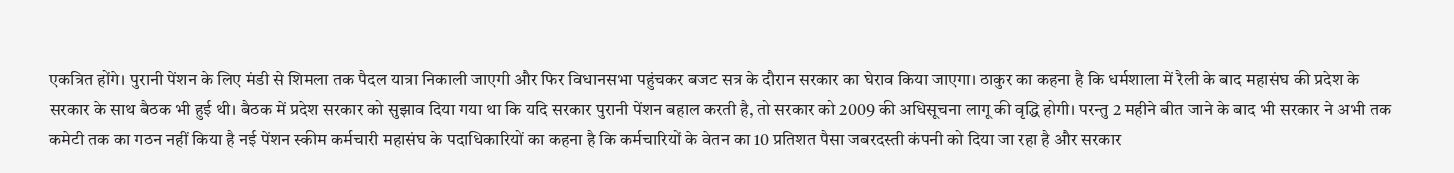एकत्रित होंगे। पुरानी पेंशन के लिए मंडी से शिमला तक पैदल यात्रा निकाली जाएगी और फिर विधानसभा पहुंचकर बजट सत्र के दौरान सरकार का घेराव किया जाएगा। ठाकुर का कहना है कि धर्मशाला में रैली के बाद महासंघ की प्रदेश के सरकार के साथ बैठक भी हुई थी। बैठक में प्रदेश सरकार को सुझाव दिया गया था कि यदि सरकार पुरानी पेंशन बहाल करती है, तो सरकार को 2009 की अधिसूचना लागू की वृद्धि होगी। परन्तु 2 महीने बीत जाने के बाद भी सरकार ने अभी तक कमेटी तक का गठन नहीं किया है नई पेंशन स्कीम कर्मचारी महासंघ के पदाधिकारियों का कहना है कि कर्मचारियों के वेतन का 10 प्रतिशत पैसा जबरदस्ती कंपनी को दिया जा रहा है और सरकार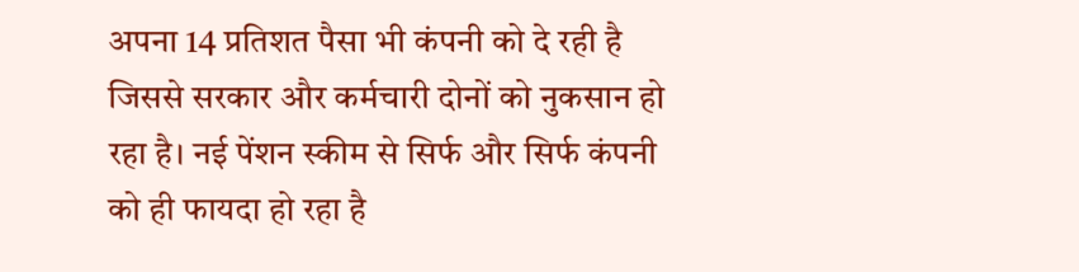अपना 14 प्रतिशत पैसा भी कंपनी को दे रही है जिससे सरकार और कर्मचारी दोनों को नुकसान हो रहा है। नई पेंशन स्कीम से सिर्फ और सिर्फ कंपनी को ही फायदा हो रहा है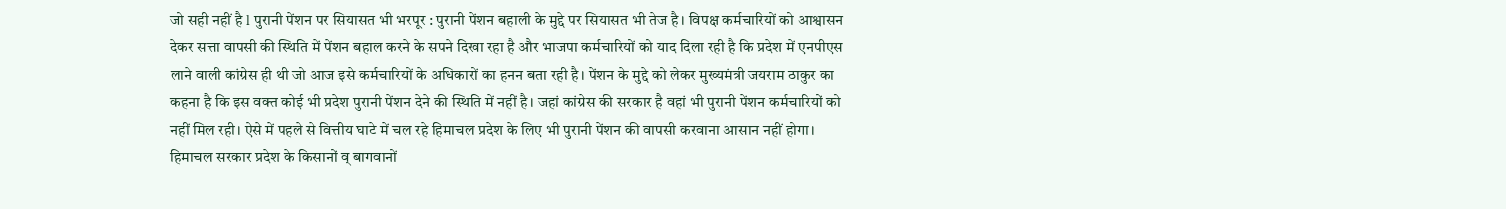जो सही नहीं है l पुरानी पेंशन पर सियासत भी भरपूर : पुरानी पेंशन बहाली के मुद्दे पर सियासत भी तेज है। विपक्ष कर्मचारियों को आश्वासन देकर सत्ता वापसी की स्थिति में पेंशन बहाल करने के सपने दिखा रहा है और भाजपा कर्मचारियों को याद दिला रही है कि प्रदेश में एनपीएस लाने वाली कांग्रेस ही थी जो आज इसे कर्मचारियों के अधिकारों का हनन बता रही है। पेंशन के मुद्दे को लेकर मुख्यमंत्री जयराम ठाकुर का कहना है कि इस वक्त कोई भी प्रदेश पुरानी पेंशन देने की स्थिति में नहीं है। जहां कांग्रेस की सरकार है वहां भी पुरानी पेंशन कर्मचारियों को नहीं मिल रही। ऐसे में पहले से वित्तीय घाटे में चल रहे हिमाचल प्रदेश के लिए भी पुरानी पेंशन की वापसी करवाना आसान नहीं होगा।
हिमाचल सरकार प्रदेश के किसानों व् बागवानों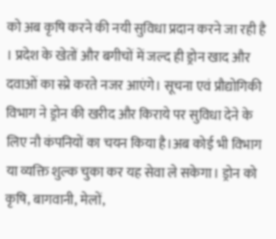को अब कृषि करने की नयी सुविधा प्रदान करने जा रही है । प्रदेश के खेतों और बगीचों में जल्द ही ड्रोन खाद और दवाओं का स्प्रे करते नजर आएंगे। सूचना एवं प्रौद्योगिकी विभाग ने ड्रोन की खरीद और किराये पर सुविधा देने के लिए नौ कंपनियों का चयन किया है।अब कोई भी विभाग या व्यक्ति शुल्क चुका कर यह सेवा ले सकेगा। ड्रोन को कृषि, बागवानी, मेलों,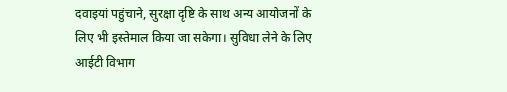दवाइयां पहुंचाने, सुरक्षा दृष्टि के साथ अन्य आयोजनों के लिए भी इस्तेमाल किया जा सकेगा। सुविधा लेने के लिए आईटी विभाग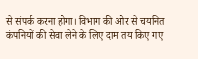से संपर्क करना होगा। विभाग की ओर से चयनित कंपनियों की सेवा लेने के लिए दाम तय किए गए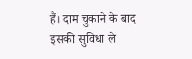हैं। दाम चुकाने के बाद इसकी सुविधा ले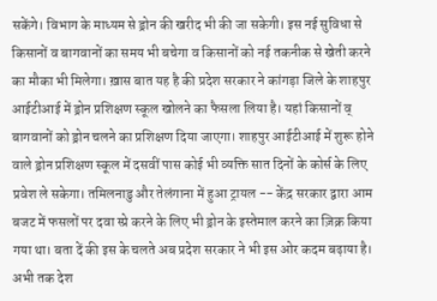सकेंगे। विभाग के माध्यम से ड्रोन की खरीद भी की जा सकेगी। इस नई सुविधा से किसानों व बागवानों का समय भी बचेगा व किसानों को नई तकनीक से खेती करने का मौका भी मिलेगा। ख़ास बात यह है की प्रदेश सरकार ने कांगड़ा जिले के शाहपुर आईटीआई में ड्रोन प्रशिक्षण स्कूल खोलने का फैसला लिया है। यहां किसानों व् बागवानों को ड्रोन चलने का प्रशिक्षण दिया जाएगा। शाहपुर आईटीआई में शुरू होने वाले ड्रोन प्रशिक्षण स्कूल में दसवीं पास कोई भी व्यक्ति सात दिनों के कोर्स के लिए प्रवेश ले सकेगा। तमिलनाडु और तेलंगाना में हुआ ट्रायल -- केंद्र सरकार द्वारा आम बजट में फसलों पर दवा स्प्रे करने के लिए भी ड्रोन के इस्तेमाल करने का ज़िक्र किया गया था। बता दें की इस के चलते अब प्रदेश सरकार ने भी इस ओर कदम बढ़ाया है। अभी तक देश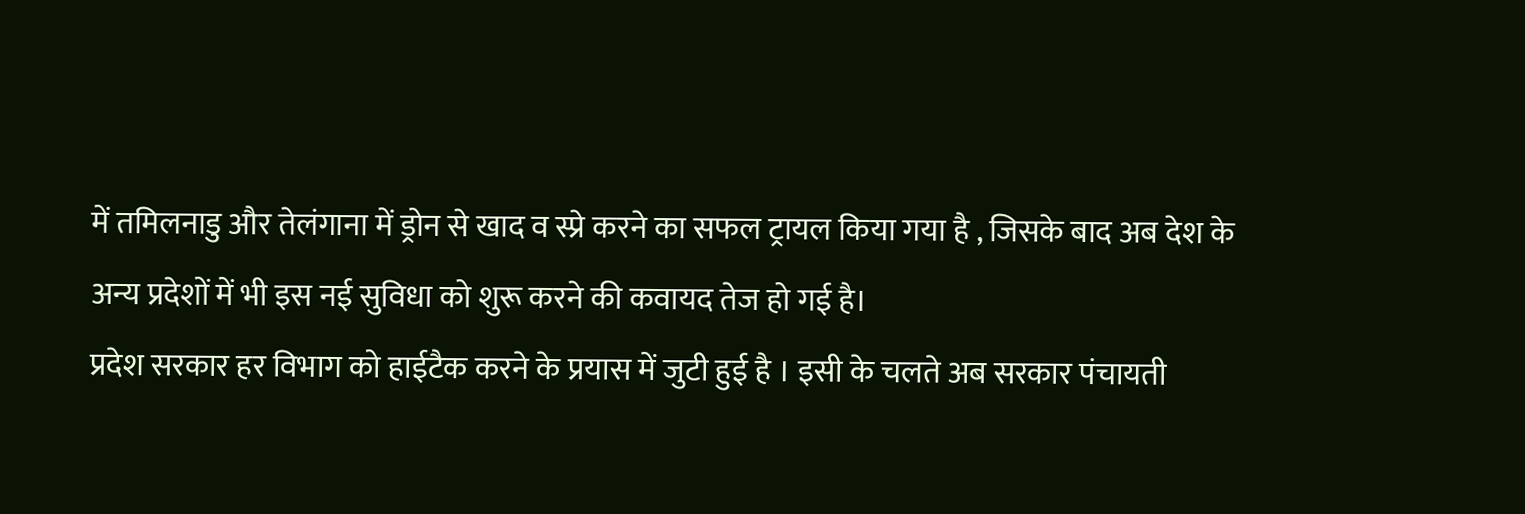में तमिलनाडु और तेलंगाना में ड्रोन से खाद व स्प्रे करने का सफल ट्रायल किया गया है , जिसके बाद अब देश के अन्य प्रदेशों में भी इस नई सुविधा को शुरू करने की कवायद तेज हो गई है।
प्रदेश सरकार हर विभाग को हाईटैक करने के प्रयास में जुटी हुई है । इसी के चलते अब सरकार पंचायती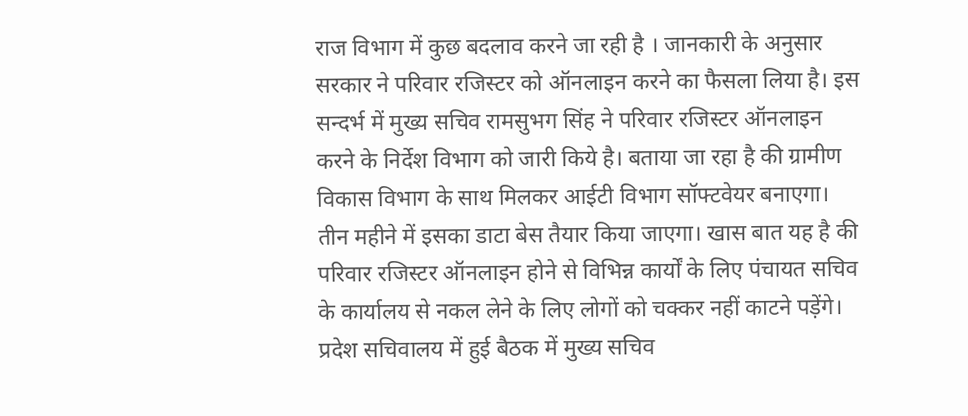राज विभाग में कुछ बदलाव करने जा रही है । जानकारी के अनुसार सरकार ने परिवार रजिस्टर को ऑनलाइन करने का फैसला लिया है। इस सन्दर्भ में मुख्य सचिव रामसुभग सिंह ने परिवार रजिस्टर ऑनलाइन करने के निर्देश विभाग को जारी किये है। बताया जा रहा है की ग्रामीण विकास विभाग के साथ मिलकर आईटी विभाग सॉफ्टवेयर बनाएगा। तीन महीने में इसका डाटा बेस तैयार किया जाएगा। खास बात यह है की परिवार रजिस्टर ऑनलाइन होने से विभिन्न कार्यों के लिए पंचायत सचिव के कार्यालय से नकल लेने के लिए लोगों को चक्कर नहीं काटने पड़ेंगे। प्रदेश सचिवालय में हुई बैठक में मुख्य सचिव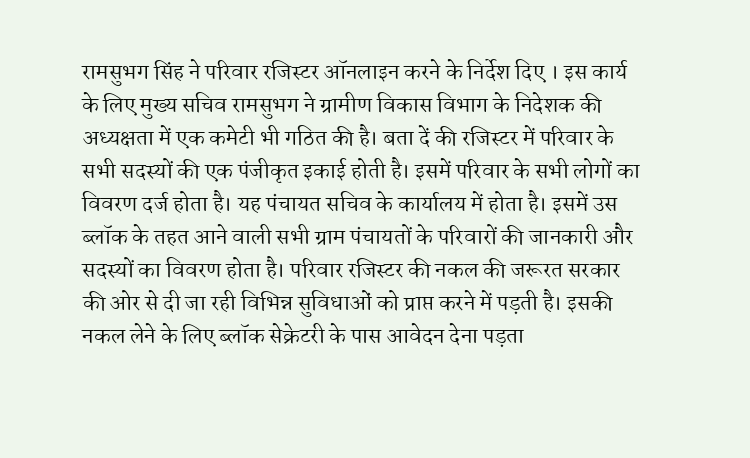रामसुभग सिंह ने परिवार रजिस्टर ऑनलाइन करने के निर्देश दिए । इस कार्य के लिए मुख्य सचिव रामसुभग ने ग्रामीण विकास विभाग के निदेशक की अध्यक्षता में एक कमेटी भी गठित की है। बता दें की रजिस्टर में परिवार के सभी सदस्यों की एक पंजीकृत इकाई होती है। इसमें परिवार के सभी लोगों का विवरण दर्ज होता है। यह पंचायत सचिव के कार्यालय में होता है। इसमें उस ब्लॉक के तहत आने वाली सभी ग्राम पंचायतों के परिवारों की जानकारी और सदस्यों का विवरण होता है। परिवार रजिस्टर की नकल की जरूरत सरकार की ओर से दी जा रही विभिन्न सुविधाओं को प्राप्त करने में पड़ती है। इसकी नकल लेने के लिए ब्लॉक सेक्रेटरी के पास आवेदन देना पड़ता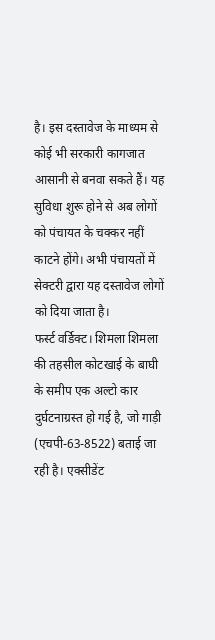है। इस दस्तावेज के माध्यम से कोई भी सरकारी कागजात आसानी से बनवा सकते हैं। यह सुविधा शुरू होने से अब लोगों को पंचायत के चक्कर नहीं काटने होंगे। अभी पंचायतों में सेक्टरी द्वारा यह दस्तावेज लोगों को दिया जाता है।
फर्स्ट वर्डिक्ट। शिमला शिमला की तहसील कोटखाई के बाघी के समीप एक अल्टो कार दुर्घटनाग्रस्त हो गई है, जो गाड़ी (एचपी-63-8522) बताई जा रही है। एक्सीडेंट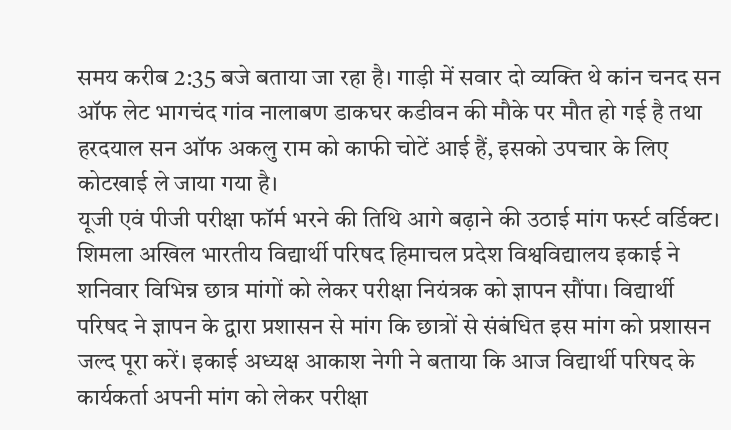समय करीब 2:35 बजे बताया जा रहा है। गाड़ी में सवार दो व्यक्ति थे कांन चनद सन ऑफ लेट भागचंद गांव नालाबण डाकघर कडीवन की मौके पर मौत हो गई है तथा हरदयाल सन ऑफ अकलु राम को काफी चोटें आई हैं, इसको उपचार के लिए कोटखाई ले जाया गया है।
यूजी एवं पीजी परीक्षा फॉर्म भरने की तिथि आगे बढ़ाने की उठाई मांग फर्स्ट वर्डिक्ट। शिमला अखिल भारतीय विद्यार्थी परिषद हिमाचल प्रदेश विश्वविद्यालय इकाई ने शनिवार विभिन्न छात्र मांगों को लेकर परीक्षा नियंत्रक को ज्ञापन सौंपा। विद्यार्थी परिषद ने ज्ञापन के द्वारा प्रशासन से मांग कि छात्रों से संबंधित इस मांग को प्रशासन जल्द पूरा करें। इकाई अध्यक्ष आकाश नेगी ने बताया कि आज विद्यार्थी परिषद के कार्यकर्ता अपनी मांग को लेकर परीक्षा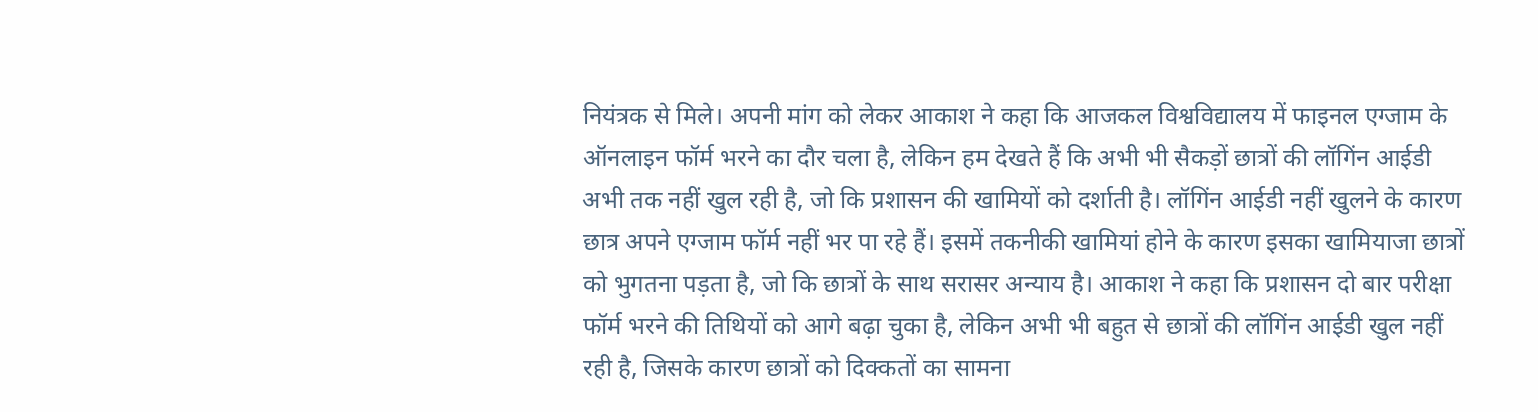नियंत्रक से मिले। अपनी मांग को लेकर आकाश ने कहा कि आजकल विश्वविद्यालय में फाइनल एग्जाम के ऑनलाइन फॉर्म भरने का दौर चला है, लेकिन हम देखते हैं कि अभी भी सैकड़ों छात्रों की लॉगिंन आईडी अभी तक नहीं खुल रही है, जो कि प्रशासन की खामियों को दर्शाती है। लॉगिंन आईडी नहीं खुलने के कारण छात्र अपने एग्जाम फॉर्म नहीं भर पा रहे हैं। इसमें तकनीकी खामियां होने के कारण इसका खामियाजा छात्रों को भुगतना पड़ता है, जो कि छात्रों के साथ सरासर अन्याय है। आकाश ने कहा कि प्रशासन दो बार परीक्षा फॉर्म भरने की तिथियों को आगे बढ़ा चुका है, लेकिन अभी भी बहुत से छात्रों की लॉगिंन आईडी खुल नहीं रही है, जिसके कारण छात्रों को दिक्कतों का सामना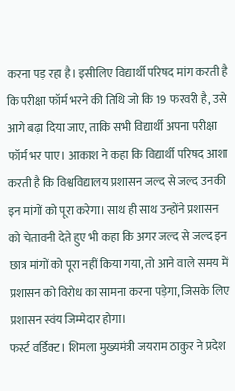करना पड़ रहा है। इसीलिए विद्यार्थी परिषद मांग करती है कि परीक्षा फॉर्म भरने की तिथि जो कि 19 फरवरी है, उसे आगे बढ़ा दिया जाए, ताकि सभी विद्यार्थी अपना परीक्षा फॉर्म भर पाए। आकाश ने कहा कि विद्यार्थी परिषद आशा करती है कि विश्वविद्यालय प्रशासन जल्द से जल्द उनकी इन मांगों को पूरा करेगा। साथ ही साथ उन्होंने प्रशासन को चेतावनी देते हुए भी कहा कि अगर जल्द से जल्द इन छात्र मांगों को पूरा नहीं किया गया, तो आने वाले समय में प्रशासन को विरोध का सामना करना पड़ेगा, जिसके लिए प्रशासन स्वंय जिम्मेदार होगा।
फर्स्ट वर्डिक्ट। शिमला मुख्यमंत्री जयराम ठाकुर ने प्रदेश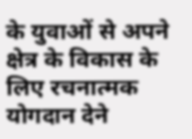के युवाओं से अपने क्षेत्र के विकास के लिए रचनात्मक योगदान देने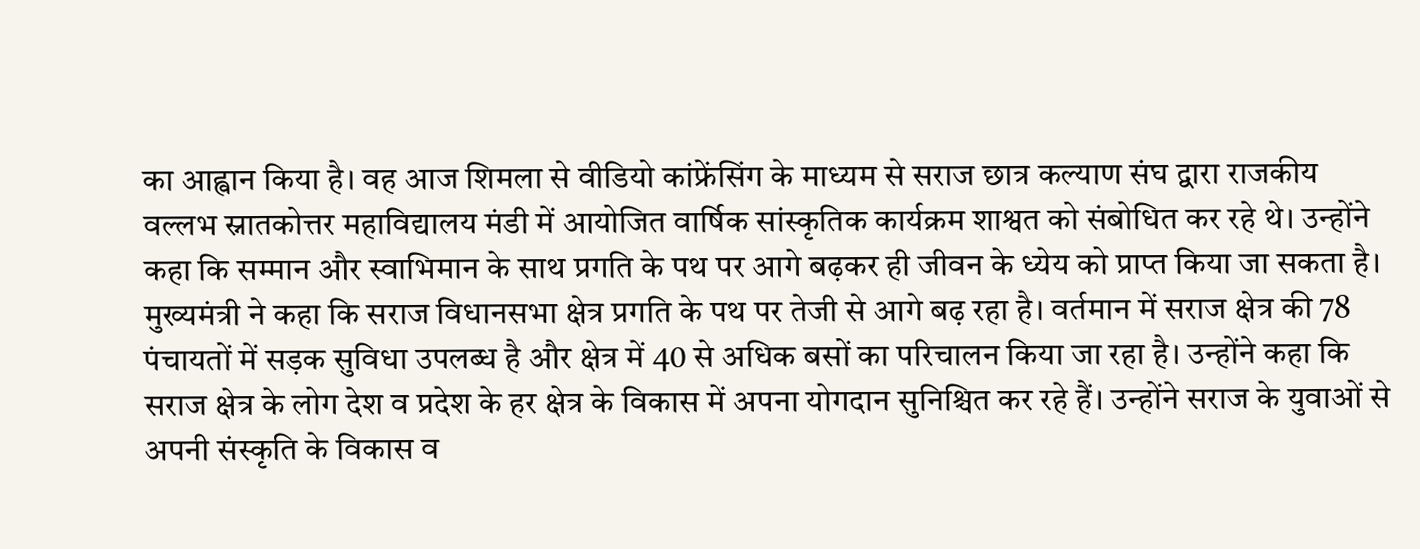का आह्वान किया है। वह आज शिमला से वीडियो कांफ्रेंसिंग के माध्यम से सराज छात्र कल्याण संघ द्वारा राजकीय वल्लभ स्नातकोत्तर महाविद्यालय मंडी में आयोजित वार्षिक सांस्कृतिक कार्यक्रम शाश्वत को संबोधित कर रहे थे। उन्होंने कहा कि सम्मान और स्वाभिमान के साथ प्रगति के पथ पर आगे बढ़कर ही जीवन के ध्येय को प्राप्त किया जा सकता है। मुख्यमंत्री ने कहा कि सराज विधानसभा क्षेत्र प्रगति के पथ पर तेजी से आगे बढ़ रहा है। वर्तमान में सराज क्षेत्र की 78 पंचायतों में सड़क सुविधा उपलब्ध है और क्षेत्र में 40 से अधिक बसों का परिचालन किया जा रहा है। उन्होंने कहा कि सराज क्षेत्र के लोग देश व प्रदेश के हर क्षेत्र के विकास में अपना योगदान सुनिश्चित कर रहे हैं। उन्होंने सराज के युवाओं से अपनी संस्कृति के विकास व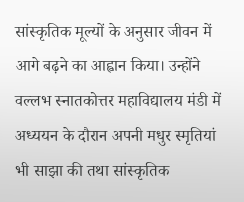सांस्कृतिक मूल्यों के अनुसार जीवन में आगे बढ़ने का आह्वान किया। उन्होंने वल्लभ स्नातकोत्तर महाविद्यालय मंडी में अध्ययन के दौरान अपनी मधुर स्मृतियां भी साझा की तथा सांस्कृतिक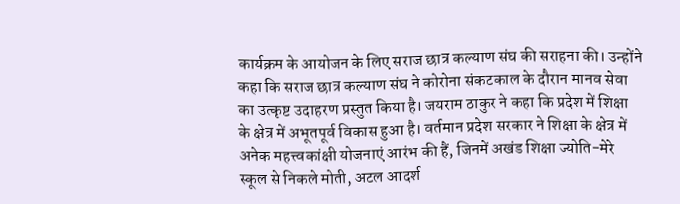कार्यक्रम के आयोजन के लिए सराज छात्र कल्याण संघ की सराहना की। उन्होंने कहा कि सराज छात्र कल्याण संघ ने कोरोना संकटकाल के दौरान मानव सेवा का उत्कृष्ट उदाहरण प्रस्तुत किया है। जयराम ठाकुर ने कहा कि प्रदेश में शिक्षा के क्षेत्र में अभूतपूर्व विकास हुआ है। वर्तमान प्रदेश सरकार ने शिक्षा के क्षेत्र में अनेक महत्त्वकांक्षी योजनाएं आरंभ की हैं, जिनमें अखंड शिक्षा ज्योति-मेरे स्कूल से निकले मोती, अटल आदर्श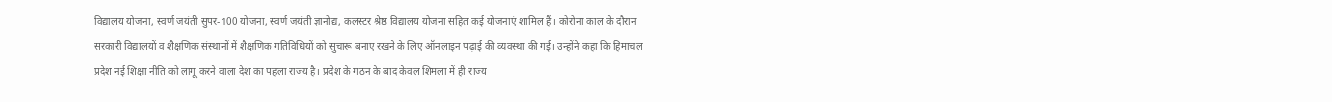विद्यालय योजना, स्वर्ण जयंती सुपर-100 योजना, स्वर्ण जयंती ज्ञानोद्य, कलस्टर श्रेष्ठ विद्यालय योजना सहित कई योजनाएं शामिल हैं। कोरोना काल के दौरान सरकारी विद्यालयों व शैक्षणिक संस्थानों में शैक्षणिक गतिविधियों को सुचारू बनाए रखने के लिए ऑनलाइन पढ़ाई की व्यवस्था की गई। उन्होंने कहा कि हिमाचल प्रदेश नई शिक्षा नीति को लागू करने वाला देश का पहला राज्य है। प्रदेश के गठन के बाद केवल शिमला में ही राज्य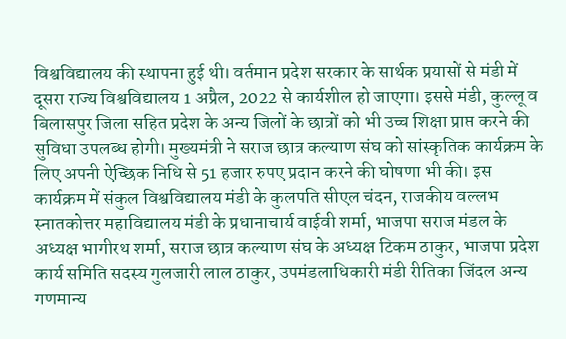विश्वविद्यालय की स्थापना हुई थी। वर्तमान प्रदेश सरकार के सार्थक प्रयासों से मंडी में दूसरा राज्य विश्वविद्यालय 1 अप्रैल, 2022 से कार्यशील हो जाएगा। इससे मंडी, कुल्लू व बिलासपुर जिला सहित प्रदेश के अन्य जिलों के छात्रों को भी उच्च शिक्षा प्राप्त करने की सुविधा उपलब्ध होगी। मुख्यमंत्री ने सराज छात्र कल्याण संघ को सांस्कृतिक कार्यक्रम के लिए अपनी ऐच्छिक निधि से 51 हजार रुपए प्रदान करने की घोषणा भी की। इस कार्यक्रम में संकुल विश्वविद्यालय मंडी के कुलपति सीएल चंदन, राजकीय वल्लभ स्नातकोत्तर महाविद्यालय मंडी के प्रधानाचार्य वाईवी शर्मा, भाजपा सराज मंडल के अध्यक्ष भागीरथ शर्मा, सराज छात्र कल्याण संघ के अध्यक्ष टिकम ठाकुर, भाजपा प्रदेश कार्य समिति सदस्य गुलजारी लाल ठाकुर, उपमंडलाधिकारी मंडी रीतिका जिंदल अन्य गणमान्य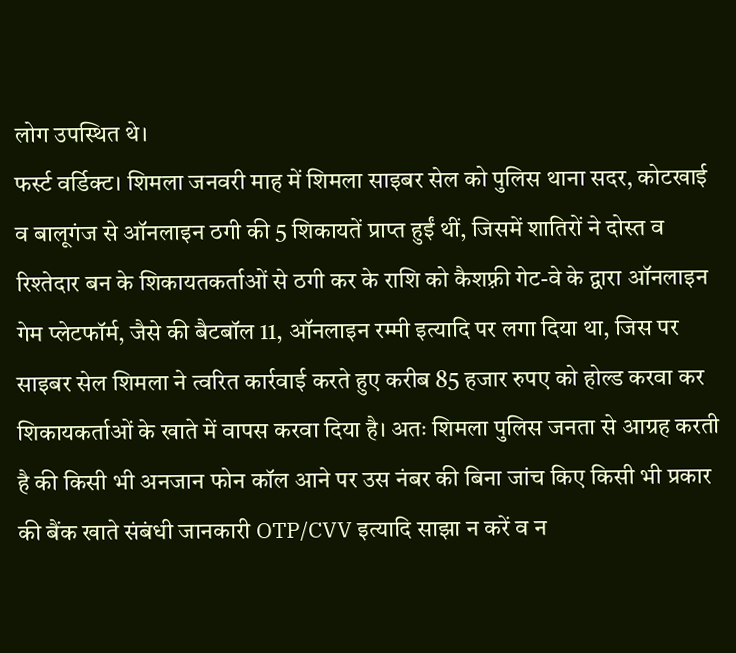लोग उपस्थित थे।
फर्स्ट वर्डिक्ट। शिमला जनवरी माह में शिमला साइबर सेल को पुलिस थाना सदर, कोटखाई व बालूगंज से ऑनलाइन ठगी की 5 शिकायतें प्राप्त हुईं थीं, जिसमें शातिरों ने दोस्त व रिश्तेदार बन के शिकायतकर्ताओं से ठगी कर के राशि को कैशफ़्री गेट-वे के द्वारा ऑनलाइन गेम प्लेटफॉर्म, जैसे की बैटबॉल 11, ऑनलाइन रम्मी इत्यादि पर लगा दिया था, जिस पर साइबर सेल शिमला ने त्वरित कार्रवाई करते हुए करीब 85 हजार रुपए को होल्ड करवा कर शिकायकर्ताओं के खाते में वापस करवा दिया है। अतः शिमला पुलिस जनता से आग्रह करती है की किसी भी अनजान फोन कॉल आने पर उस नंबर की बिना जांच किए किसी भी प्रकार की बैंक खाते संबंधी जानकारी OTP/CVV इत्यादि साझा न करें व न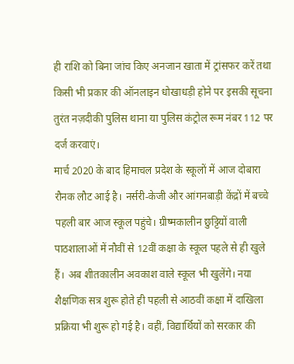ही राशि को बिना जांच किए अनजान खाता में ट्रांसफर करें तथा किसी भी प्रकार की ऑनलाइन धोखाधड़ी होने पर इसकी सूचना तुरंत नज़दीकी पुलिस थाना या पुलिस कंट्रोल रूम नंबर 112 पर दर्ज करवाएं।
मार्च 2020 के बाद हिमाचल प्रदेश के स्कूलों में आज दोबारा रौनक लौट आई है। नर्सरी-केजी और आंगनबाड़ी केंद्रों में बच्चे पहली बार आज स्कूल पहुंचे। ग्रीष्मकालीन छुट्टियों वाली पाठशालाओं में नौवीं से 12वीं कक्षा के स्कूल पहले से ही खुले हैं। अब शीतकालीन अवकाश वाले स्कूल भी खुलेंगे। नया शैक्षणिक सत्र शुरू होते ही पहली से आठवीं कक्षा में दाखिला प्रक्रिया भी शुरू हो गई है। वहीं, विद्यार्थियों को सरकार की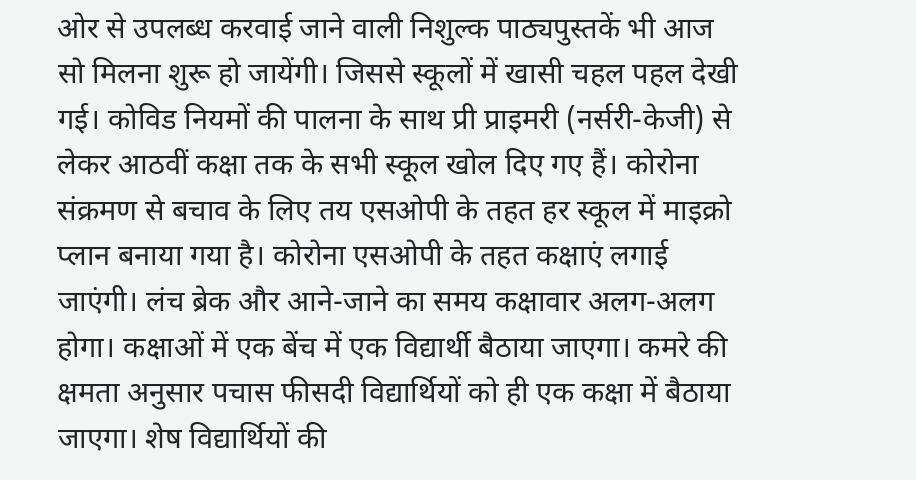ओर से उपलब्ध करवाई जाने वाली निशुल्क पाठ्यपुस्तकें भी आज सो मिलना शुरू हो जायेंगी। जिससे स्कूलों में खासी चहल पहल देखी गई। कोविड नियमों की पालना के साथ प्री प्राइमरी (नर्सरी-केजी) से लेकर आठवीं कक्षा तक के सभी स्कूल खोल दिए गए हैं। कोरोना संक्रमण से बचाव के लिए तय एसओपी के तहत हर स्कूल में माइक्रो प्लान बनाया गया है। कोरोना एसओपी के तहत कक्षाएं लगाई जाएंगी। लंच ब्रेक और आने-जाने का समय कक्षावार अलग-अलग होगा। कक्षाओं में एक बेंच में एक विद्यार्थी बैठाया जाएगा। कमरे की क्षमता अनुसार पचास फीसदी विद्यार्थियों को ही एक कक्षा में बैठाया जाएगा। शेष विद्यार्थियों की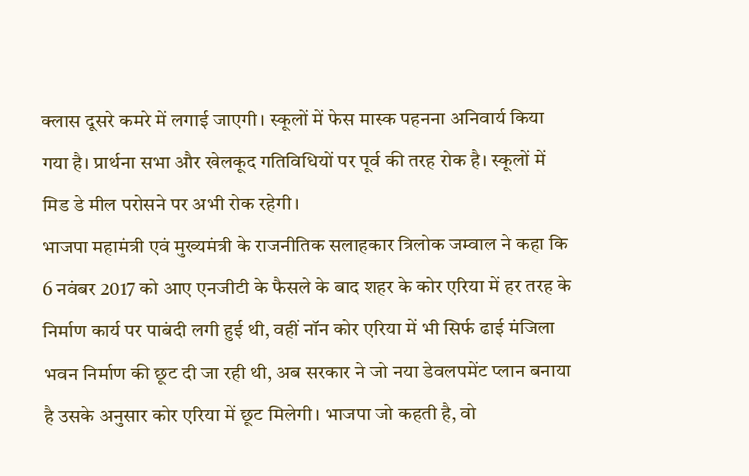क्लास दूसरे कमरे में लगाई जाएगी। स्कूलों में फेस मास्क पहनना अनिवार्य किया गया है। प्रार्थना सभा और खेलकूद गतिविधियों पर पूर्व की तरह रोक है। स्कूलों में मिड डे मील परोसने पर अभी रोक रहेगी।
भाजपा महामंत्री एवं मुख्यमंत्री के राजनीतिक सलाहकार त्रिलोक जम्वाल ने कहा कि 6 नवंबर 2017 को आए एनजीटी के फैसले के बाद शहर के कोर एरिया में हर तरह के निर्माण कार्य पर पाबंदी लगी हुई थी, वहीं नॉन कोर एरिया में भी सिर्फ ढाई मंजिला भवन निर्माण की छूट दी जा रही थी, अब सरकार ने जो नया डेवलपमेंट प्लान बनाया है उसके अनुसार कोर एरिया में छूट मिलेगी। भाजपा जो कहती है, वो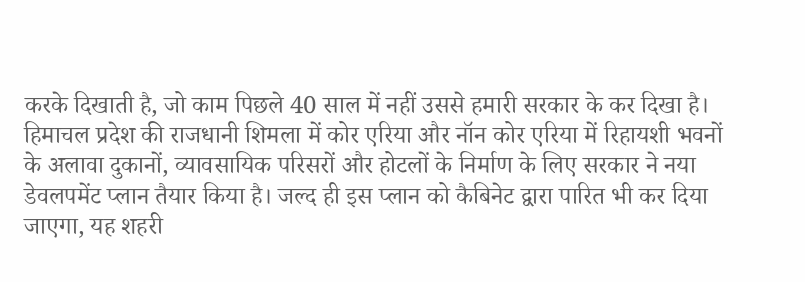करके दिखाती है, जो काम पिछले 40 साल में नहीं उससे हमारी सरकार के कर दिखा है। हिमाचल प्रदेश की राजधानी शिमला में कोर एरिया और नॉन कोर एरिया में रिहायशी भवनों के अलावा दुकानों, व्यावसायिक परिसरों और होटलों के निर्माण के लिए सरकार ने नया डेवलपमेंट प्लान तैयार किया है। जल्द ही इस प्लान को कैबिनेट द्वारा पारित भी कर दिया जाएगा, यह शहरी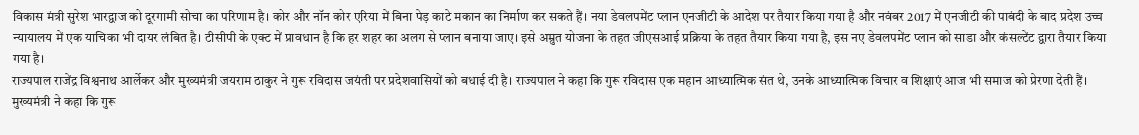विकास मंत्री सुरेश भारद्वाज को दूरगामी सोचा का परिणाम है। कोर और नॉन कोर एरिया में बिना पेड़ काटे मकान का निर्माण कर सकते हैं। नया डेवलपमेंट प्लान एनजीटी के आदेश पर तैयार किया गया है और नवंबर 2017 में एनजीटी की पाबंदी के बाद प्रदेश उच्च न्यायालय में एक याचिका भी दायर लंबित है। टीसीपी के एक्ट में प्रावधान है कि हर शहर का अलग से प्लान बनाया जाए। इसे अम्रुत योजना के तहत जीएसआई प्रक्रिया के तहत तैयार किया गया है, इस नए डेवलपमेंट प्लान को साडा और कंसल्टेंट द्वारा तैयार किया गया है।
राज्यपाल राजेंद्र विश्वनाथ आर्लेकर और मुख्यमंत्री जयराम ठाकुर ने गुरू रविदास जयंती पर प्रदेशवासियों को बधाई दी है। राज्यपाल ने कहा कि गुरू रविदास एक महान आध्यात्मिक संत थे, उनके आध्यात्मिक विचार व शिक्षाएं आज भी समाज को प्रेरणा देती हैं। मुख्यमंत्री ने कहा कि गुरू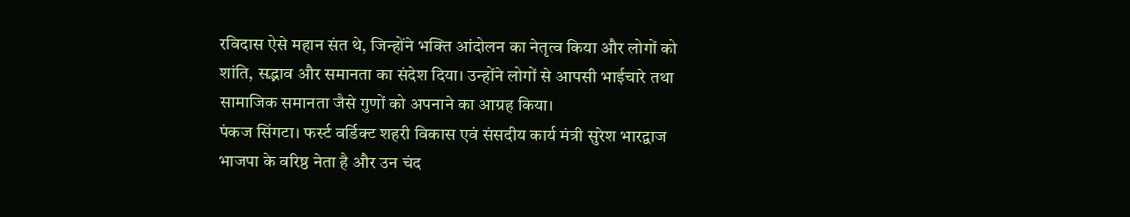रविदास ऐसे महान संत थे, जिन्होंने भक्ति आंदोलन का नेतृत्व किया और लोगों को शांति, सद्भाव और समानता का संदेश दिया। उन्होंने लोगों से आपसी भाईचारे तथा सामाजिक समानता जैसे गुणों को अपनाने का आग्रह किया।
पंकज सिंगटा। फर्स्ट वर्डिक्ट शहरी विकास एवं संसदीय कार्य मंत्री सुरेश भारद्वाज भाजपा के वरिष्ठ नेता है और उन चंद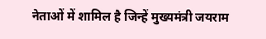नेताओं में शामिल है जिन्हें मुख्यमंत्री जयराम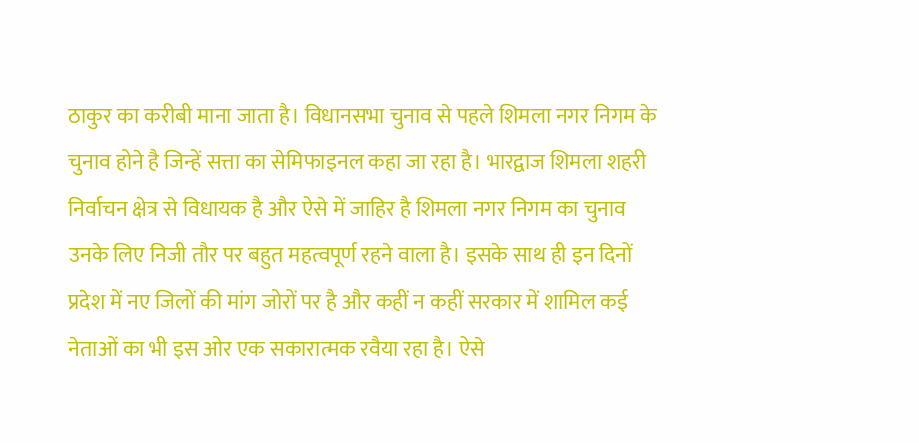ठाकुर का करीबी माना जाता है। विधानसभा चुनाव से पहले शिमला नगर निगम के चुनाव होने है जिन्हें सत्ता का सेमिफाइनल कहा जा रहा है। भारद्वाज शिमला शहरी निर्वाचन क्षेत्र से विधायक है और ऐसे में जाहिर है शिमला नगर निगम का चुनाव उनके लिए निजी तौर पर बहुत महत्वपूर्ण रहने वाला है। इसके साथ ही इन दिनों प्रदेश में नए जिलों की मांग जोरों पर है और कहीं न कहीं सरकार में शामिल कई नेताओं का भी इस ओर एक सकारात्मक रवैया रहा है। ऐसे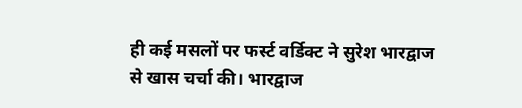ही कई मसलों पर फर्स्ट वर्डिक्ट ने सुरेश भारद्वाज से खास चर्चा की। भारद्वाज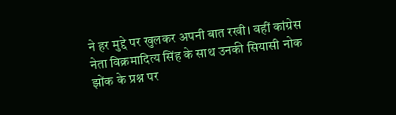ने हर मुद्दे पर खुलकर अपनी बात रखी। वहीं कांग्रेस नेता विक्रमादित्य सिंह के साथ उनकी सियासी नोक झोंक के प्रश्न पर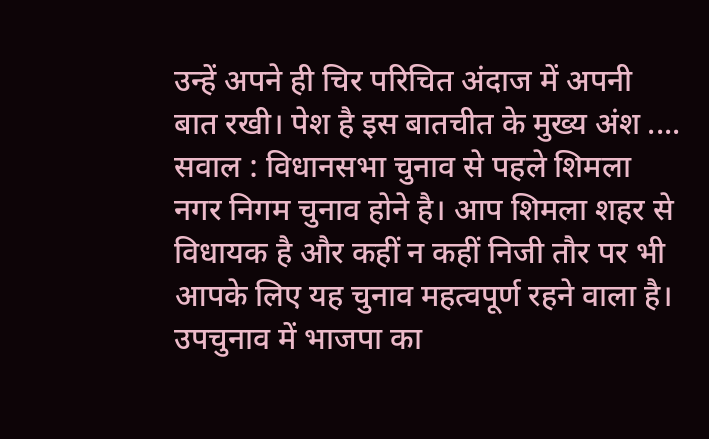उन्हें अपने ही चिर परिचित अंदाज में अपनी बात रखी। पेश है इस बातचीत के मुख्य अंश .... सवाल : विधानसभा चुनाव से पहले शिमला नगर निगम चुनाव होने है। आप शिमला शहर से विधायक है और कहीं न कहीं निजी तौर पर भी आपके लिए यह चुनाव महत्वपूर्ण रहने वाला है। उपचुनाव में भाजपा का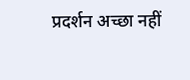प्रदर्शन अच्छा नहीं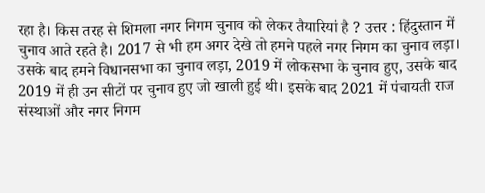रहा है। किस तरह से शिमला नगर निगम चुनाव को लेकर तैयारियां है ? उत्तर : हिंदुस्तान में चुनाव आते रहते है। 2017 से भी हम अगर देखे तो हमने पहले नगर निगम का चुनाव लड़ा। उसके बाद हमने विधानसभा का चुनाव लड़ा, 2019 में लोकसभा के चुनाव हुए, उसके बाद 2019 में ही उन सीटों पर चुनाव हुए जो खाली हुई थी। इसके बाद 2021 में पंचायती राज संस्थाओं और नगर निगम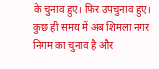के चुनाव हुए। फिर उपचुनाव हुए। कुछ ही समय में अब शिमला नगर निगम का चुनाव है और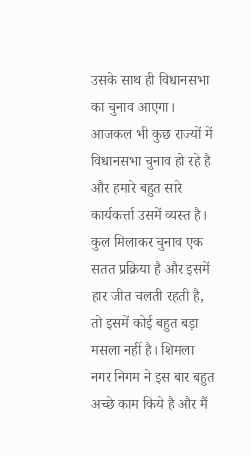उसके साथ ही विधानसभा का चुनाव आएगा। आजकल भी कुछ राज्यों में विधानसभा चुनाव हो रहे है और हमारे बहुत सारे कार्यकर्त्ता उसमें व्यस्त है। कुल मिलाकर चुनाव एक सतत प्रक्रिया है और इसमें हार जीत चलती रहती है, तो इसमें कोई बहुत बड़ा मसला नहीं है। शिमला नगर निगम ने इस बार बहुत अच्छे काम किये है और मैं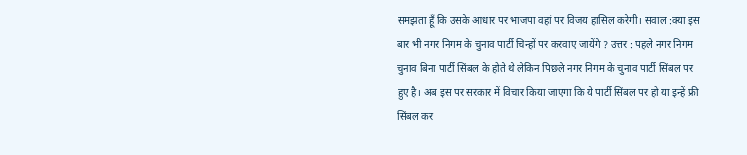समझता हूँ कि उसके आधार पर भाजपा वहां पर विजय हासिल करेगी। सवाल :क्या इस बार भी नगर निगम के चुनाव पार्टी चिन्हों पर करवाए जायेंगे ? उत्तर : पहले नगर निगम चुनाव बिना पार्टी सिंबल के होते थे लेकिन पिछले नगर निगम के चुनाव पार्टी सिंबल पर हुए है। अब इस पर सरकार में विचार किया जाएगा कि ये पार्टी सिंबल पर हो या इन्हें फ्री सिंबल कर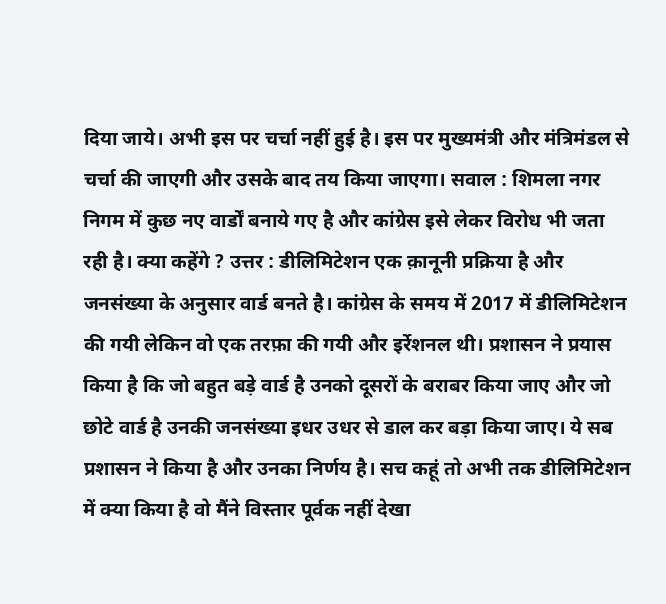दिया जाये। अभी इस पर चर्चा नहीं हुई है। इस पर मुख्यमंत्री और मंत्रिमंडल से चर्चा की जाएगी और उसके बाद तय किया जाएगा। सवाल : शिमला नगर निगम में कुछ नए वार्डों बनाये गए है और कांग्रेस इसे लेकर विरोध भी जता रही है। क्या कहेंगे ? उत्तर : डीलिमिटेशन एक क़ानूनी प्रक्रिया है और जनसंख्या के अनुसार वार्ड बनते है। कांग्रेस के समय में 2017 में डीलिमिटेशन की गयी लेकिन वो एक तरफ़ा की गयी और इर्रेशनल थी। प्रशासन ने प्रयास किया है कि जो बहुत बड़े वार्ड है उनको दूसरों के बराबर किया जाए और जो छोटे वार्ड है उनकी जनसंख्या इधर उधर से डाल कर बड़ा किया जाए। ये सब प्रशासन ने किया है और उनका निर्णय है। सच कहूं तो अभी तक डीलिमिटेशन में क्या किया है वो मैंने विस्तार पूर्वक नहीं देखा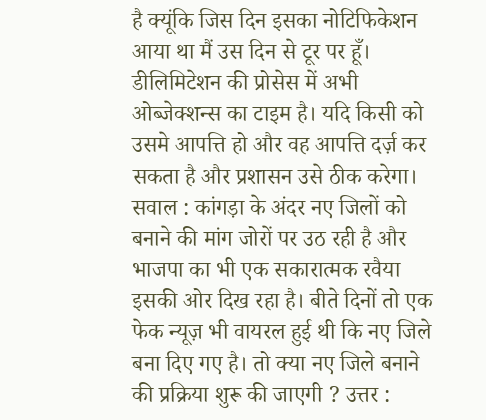है क्यूंकि जिस दिन इसका नोटिफिकेशन आया था मैं उस दिन से टूर पर हूँ। डीलिमिटेशन की प्रोसेस में अभी ओब्जेक्शन्स का टाइम है। यदि किसी को उसमे आपत्ति हो और वह आपत्ति दर्ज़ कर सकता है और प्रशासन उसे ठीक करेगा। सवाल : कांगड़ा के अंदर नए जिलों को बनाने की मांग जोरों पर उठ रही है और भाजपा का भी एक सकारात्मक रवैया इसकी ओर दिख रहा है। बीते दिनों तो एक फेक न्यूज़ भी वायरल हुई थी कि नए जिले बना दिए गए है। तो क्या नए जिले बनाने की प्रक्रिया शुरू की जाएगी ? उत्तर :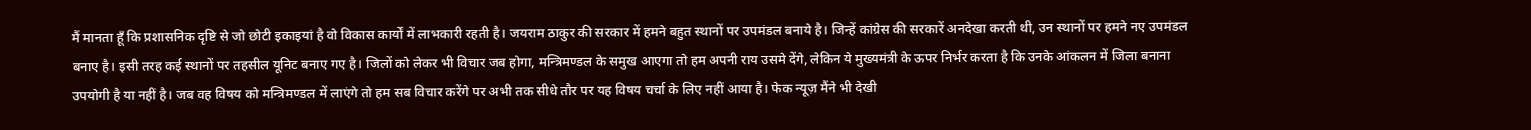मैं मानता हूँ कि प्रशासनिक दृष्टि से जो छोटी इकाइयां है वो विकास कार्यों में लाभकारी रहती है। जयराम ठाकुर की सरकार में हमने बहुत स्थानों पर उपमंडल बनाये है। जिन्हें कांग्रेस की सरकारें अनदेखा करती थी, उन स्थानों पर हमने नए उपमंडल बनाए है। इसी तरह कई स्थानों पर तहसील यूनिट बनाए गए है। जिलों को लेकर भी विचार जब होगा, मन्त्रिमण्डल के समुख आएगा तो हम अपनी राय उसमे देंगे, लेकिन ये मुख्यमंत्री के ऊपर निर्भर करता है कि उनके आंकलन में जिला बनाना उपयोगी है या नहीं है। जब वह विषय को मन्त्रिमण्डल में लाएंगे तो हम सब विचार करेंगे पर अभी तक सीधे तौर पर यह विषय चर्चा के लिए नहीं आया है। फेक न्यूज़ मैंने भी देखी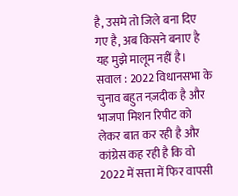है, उसमे तो जिले बना दिए गए है, अब किसने बनाए है यह मुझे मालूम नहीं है। सवाल : 2022 विधानसभा के चुनाव बहुत नज़दीक है और भाजपा मिशन रिपीट को लेकर बात कर रही है और कांग्रेस कह रही है कि वो 2022 में सत्ता में फिर वापसी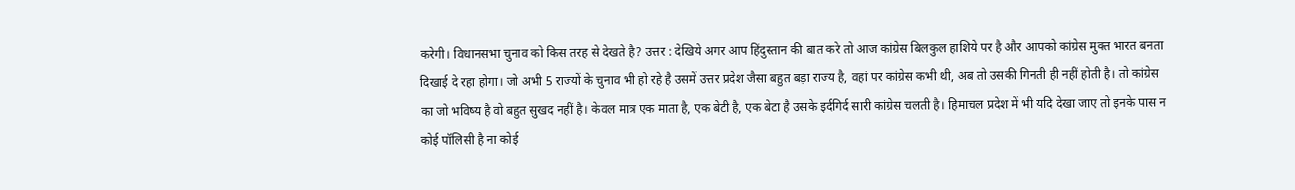करेगी। विधानसभा चुनाव को किस तरह से देखते है? उत्तर : देखिये अगर आप हिंदुस्तान की बात करे तो आज कांग्रेस बिलकुल हाशिये पर है और आपको कांग्रेस मुक्त भारत बनता दिखाई दे रहा होगा। जो अभी 5 राज्यों के चुनाव भी हो रहे है उसमें उत्तर प्रदेश जैसा बहुत बड़ा राज्य है, वहां पर कांग्रेस कभी थी, अब तो उसकी गिनती ही नहीं होती है। तो कांग्रेस का जो भविष्य है वो बहुत सुखद नहीं है। केवल मात्र एक माता है, एक बेटी है, एक बेटा है उसके इर्दगिर्द सारी कांग्रेस चलती है। हिमाचल प्रदेश में भी यदि देखा जाए तो इनके पास न कोई पॉलिसी है ना कोई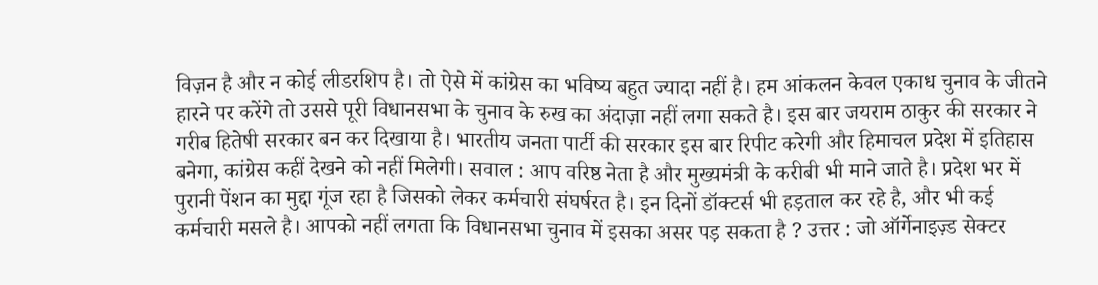विज़न है और न कोई लीडरशिप है। तो ऐसे में कांग्रेस का भविष्य बहुत ज्यादा नहीं है। हम आंकलन केवल एकाध चुनाव के जीतने हारने पर करेंगे तो उससे पूरी विधानसभा के चुनाव के रुख का अंदाज़ा नहीं लगा सकते है। इस बार जयराम ठाकुर की सरकार ने गरीब हितेषी सरकार बन कर दिखाया है। भारतीय जनता पार्टी की सरकार इस बार रिपीट करेगी और हिमाचल प्रदेश में इतिहास बनेगा, कांग्रेस कहीं देखने को नहीं मिलेगी। सवाल : आप वरिष्ठ नेता है और मुख्यमंत्री के करीबी भी माने जाते है। प्रदेश भर में पुरानी पेंशन का मुद्दा गूंज रहा है जिसको लेकर कर्मचारी संघर्षरत है। इन दिनों डॉक्टर्स भी हड़ताल कर रहे है, और भी कई कर्मचारी मसले है। आपको नहीं लगता कि विधानसभा चुनाव में इसका असर पड़ सकता है ? उत्तर : जो ऑर्गेनाइज़्ड सेक्टर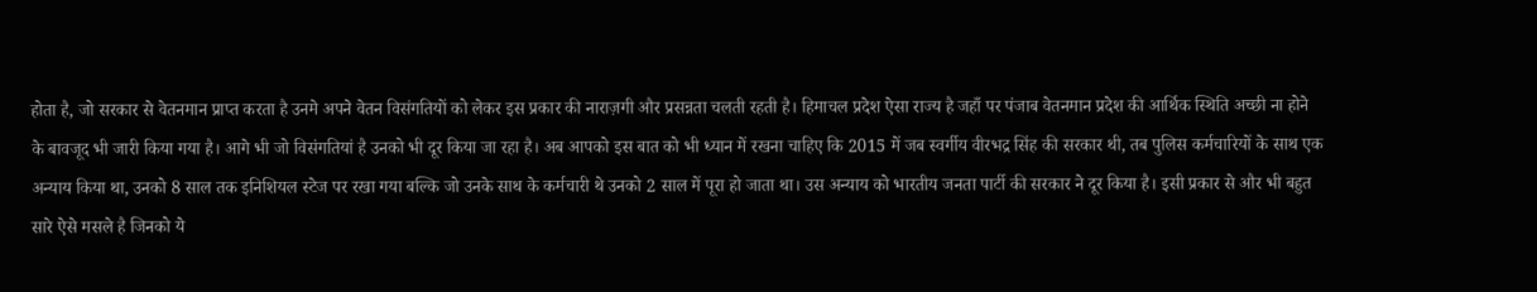होता है, जो सरकार से वेतनमान प्राप्त करता है उनमे अपने वेतन विसंगतियों को लेकर इस प्रकार की नाराज़गी और प्रसन्नता चलती रहती है। हिमाचल प्रदेश ऐसा राज्य है जहाँ पर पंजाब वेतनमान प्रदेश की आर्थिक स्थिति अच्छी ना होने के बावजूद भी जारी किया गया है। आगे भी जो विसंगतियां है उनको भी दूर किया जा रहा है। अब आपको इस बात को भी ध्यान में रखना चाहिए कि 2015 में जब स्वर्गीय वीरभद्र सिंह की सरकार थी, तब पुलिस कर्मचारियों के साथ एक अन्याय किया था, उनको 8 साल तक इनिशियल स्टेज पर रखा गया बल्कि जो उनके साथ के कर्मचारी थे उनको 2 साल में पूरा हो जाता था। उस अन्याय को भारतीय जनता पार्टी की सरकार ने दूर किया है। इसी प्रकार से और भी बहुत सारे ऐसे मसले है जिनको ये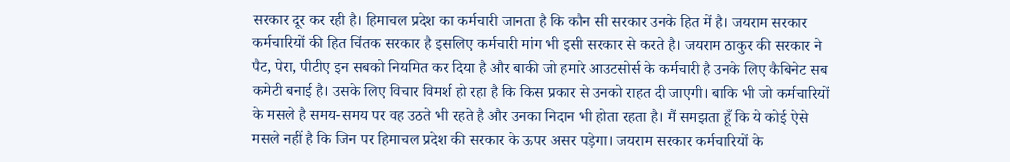सरकार दूर कर रही है। हिमाचल प्रदेश का कर्मचारी जानता है कि कौन सी सरकार उनके हित में है। जयराम सरकार कर्मचारियों की हित चिंतक सरकार है इसलिए कर्मचारी मांग भी इसी सरकार से करते है। जयराम ठाकुर की सरकार ने पैट, पेरा, पीटीए इन सबको नियमित कर दिया है और बाकी जो हमारे आउटसोर्स के कर्मचारी है उनके लिए कैबिनेट सब कमेटी बनाई है। उसके लिए विचार विमर्श हो रहा है कि किस प्रकार से उनको राहत दी जाएगी। बाकि भी जो कर्मचारियों के मसले है समय-समय पर वह उठते भी रहते है और उनका निदान भी होता रहता है। मैं समझता हूँ कि ये कोई ऐसे मसले नहीं है कि जिन पर हिमाचल प्रदेश की सरकार के ऊपर असर पड़ेगा। जयराम सरकार कर्मचारियों के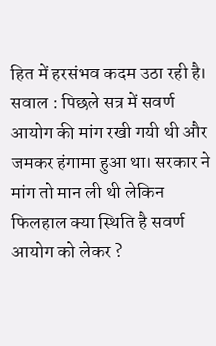हित में हरसंभव कदम उठा रही है। सवाल : पिछले सत्र में सवर्ण आयोग की मांग रखी गयी थी और जमकर हंगामा हुआ था। सरकार ने मांग तो मान ली थी लेकिन फिलहाल क्या स्थिति है सवर्ण आयोग को लेकर ?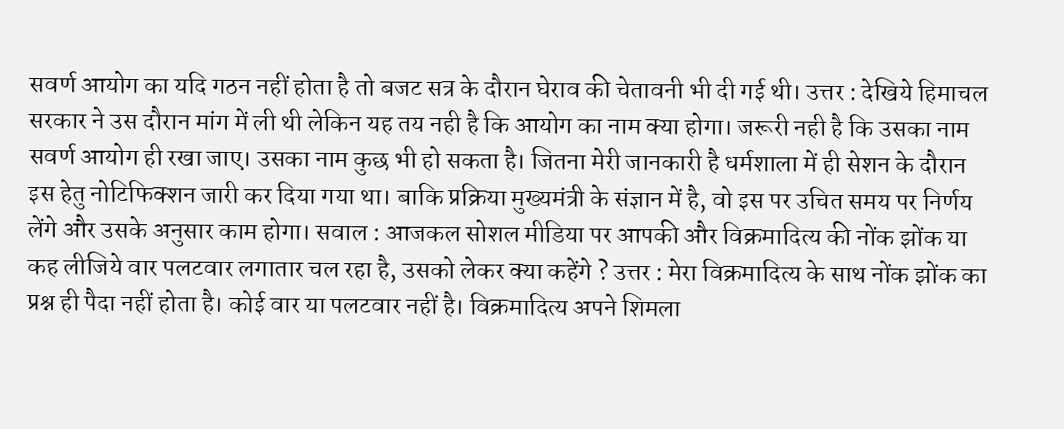सवर्ण आयोग का यदि गठन नहीं होता है तो बजट सत्र के दौरान घेराव की चेतावनी भी दी गई थी। उत्तर : देखिये हिमाचल सरकार ने उस दौरान मांग में ली थी लेकिन यह तय नही है कि आयोग का नाम क्या होगा। जरूरी नही है कि उसका नाम सवर्ण आयोग ही रखा जाए। उसका नाम कुछ भी हो सकता है। जितना मेरी जानकारी है धर्मशाला में ही सेशन के दौरान इस हेतु नोटिफिक्शन जारी कर दिया गया था। बाकि प्रक्रिया मुख्यमंत्री के संज्ञान में है, वो इस पर उचित समय पर निर्णय लेंगे और उसके अनुसार काम होगा। सवाल : आजकल सोशल मीडिया पर आपकी और विक्रमादित्य की नोंक झोंक या कह लीजिये वार पलटवार लगातार चल रहा है, उसको लेकर क्या कहेंगे ? उत्तर : मेरा विक्रमादित्य के साथ नोंक झोंक का प्रश्न ही पैदा नहीं होता है। कोई वार या पलटवार नहीं है। विक्रमादित्य अपने शिमला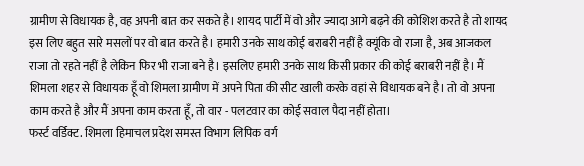ग्रामीण से विधायक है, वह अपनी बात कर सकते है। शायद पार्टी में वो और ज्यादा आगे बढ़ने की कोशिश करते है तो शायद इस लिए बहुत सारे मसलों पर वो बात करते है। हमारी उनके साथ कोई बराबरी नहीं है क्यूंकि वो राजा है, अब आजकल राजा तो रहते नहीं है लेकिन फिर भी राजा बने है। इसलिए हमारी उनके साथ किसी प्रकार की कोई बराबरी नहीं है। मैं शिमला शहर से विधायक हूँ वो शिमला ग्रामीण में अपने पिता की सीट खाली करके वहां से विधायक बने है। तो वो अपना काम करते है और मैं अपना काम करता हूँ, तो वार - पलटवार का कोई सवाल पैदा नहीं होता।
फर्स्ट वर्डिक्ट. शिमला हिमाचल प्रदेश समस्त विभाग लिपिक वर्ग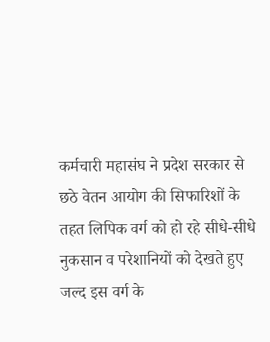कर्मचारी महासंघ ने प्रदेश सरकार से छठे वेतन आयोग की सिफारिशों के तहत लिपिक वर्ग को हो रहे सीधे-सीधे नुकसान व परेशानियों को देखते हुए जल्द इस वर्ग के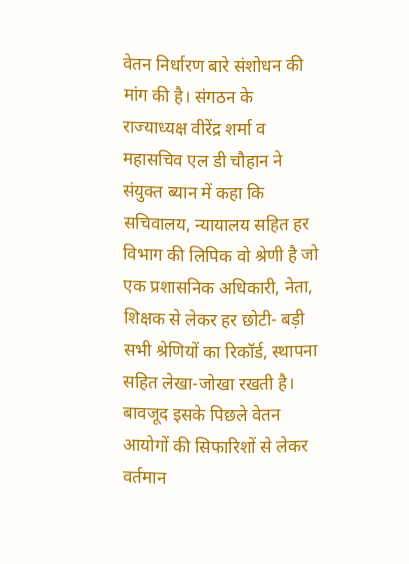वेतन निर्धारण बारे संशोधन की मांग की है। संगठन के राज्याध्यक्ष वीरेंद्र शर्मा व महासचिव एल डी चौहान ने संयुक्त ब्यान में कहा कि सचिवालय, न्यायालय सहित हर विभाग की लिपिक वो श्रेणी है जो एक प्रशासनिक अधिकारी, नेता, शिक्षक से लेकर हर छोटी- बड़ी सभी श्रेणियों का रिकॉर्ड, स्थापना सहित लेखा-जोखा रखती है। बावजूद इसके पिछले वेतन आयोगों की सिफारिशों से लेकर वर्तमान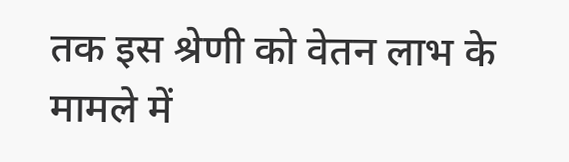तक इस श्रेणी को वेतन लाभ के मामले में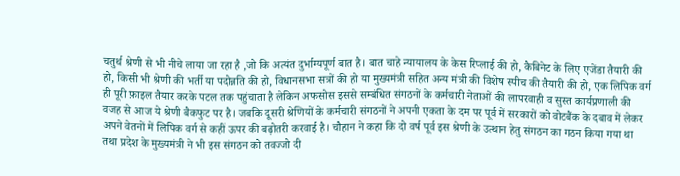चतुर्थ श्रेणी से भी नीचे लाया जा रहा है ,जो कि अत्यंत दुर्भाग्यपूर्ण बात है। बात चाहे न्यायालय के केस रिप्लाई की हो, कैबिनेट के लिए एजेंडा तैयारी की हो, किसी भी श्रेणी की भर्ती या पदोन्नति की हो, विधानसभा सत्रों की हो या मुख्यमंत्री सहित अन्य मंत्री की विशेष स्पीच की तैयारी की हो, एक लिपिक वर्ग ही पूरी फ़ाइल तैयार करके पटल तक पहुंचाता है लेकिन अफसोस इससे सम्बंधित संगठनों के कर्मचारी नेताओं की लापरवाही व सुस्त कार्यप्रणाली की वजह से आज ये श्रेणी बैकफुट पर है। जबकि दूसरी श्रेणियों के कर्मचारी संगठनों ने अपनी एकता के दम पर पूर्व में सरकारों को वोटबैंक के दबाव में लेकर अपने वेतनों में लिपिक वर्ग से कहीं ऊपर की बढ़ोतरी करवाई है। चौहान ने कहा कि दो वर्ष पूर्व इस श्रेणी के उत्थान हेतु संगठन का गठन किया गया था तथा प्रदेश के मुख्यमंत्री ने भी इस संगठन को तवज्जो दी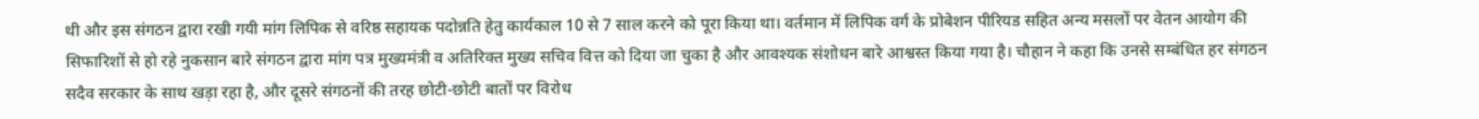थी और इस संगठन द्वारा रखी गयी मांग लिपिक से वरिष्ठ सहायक पदोन्नति हेतु कार्यकाल 10 से 7 साल करने को पूरा किया था। वर्तमान में लिपिक वर्ग के प्रोबेशन पीरियड सहित अन्य मसलों पर वेतन आयोग की सिफारिशों से हो रहे नुकसान बारे संगठन द्वारा मांग पत्र मुख्यमंत्री व अतिरिक्त मुख्य सचिव वित्त को दिया जा चुका है और आवश्यक संशोधन बारे आश्वस्त किया गया है। चौहान ने कहा कि उनसे सम्बंधित हर संगठन सदैव सरकार के साथ खड़ा रहा है, और दूसरे संगठनों की तरह छोटी-छोटी बातों पर विरोध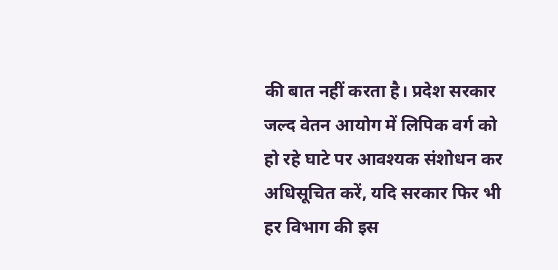की बात नहीं करता है। प्रदेश सरकार जल्द वेतन आयोग में लिपिक वर्ग को हो रहे घाटे पर आवश्यक संशोधन कर अधिसूचित करें, यदि सरकार फिर भी हर विभाग की इस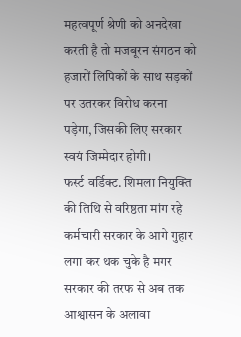महत्वपूर्ण श्रेणी को अनदेखा करती है तो मजबूरन संगठन को हजारों लिपिकों के साथ सड़कों पर उतरकर विरोध करना पड़ेगा, जिसकी लिए सरकार स्वयं जिम्मेदार होगी।
फर्स्ट वर्डिक्ट. शिमला नियुक्ति की तिथि से वरिष्ठता मांग रहे कर्मचारी सरकार के आगे गुहार लगा कर थक चुके है मगर सरकार की तरफ से अब तक आश्वासन के अलावा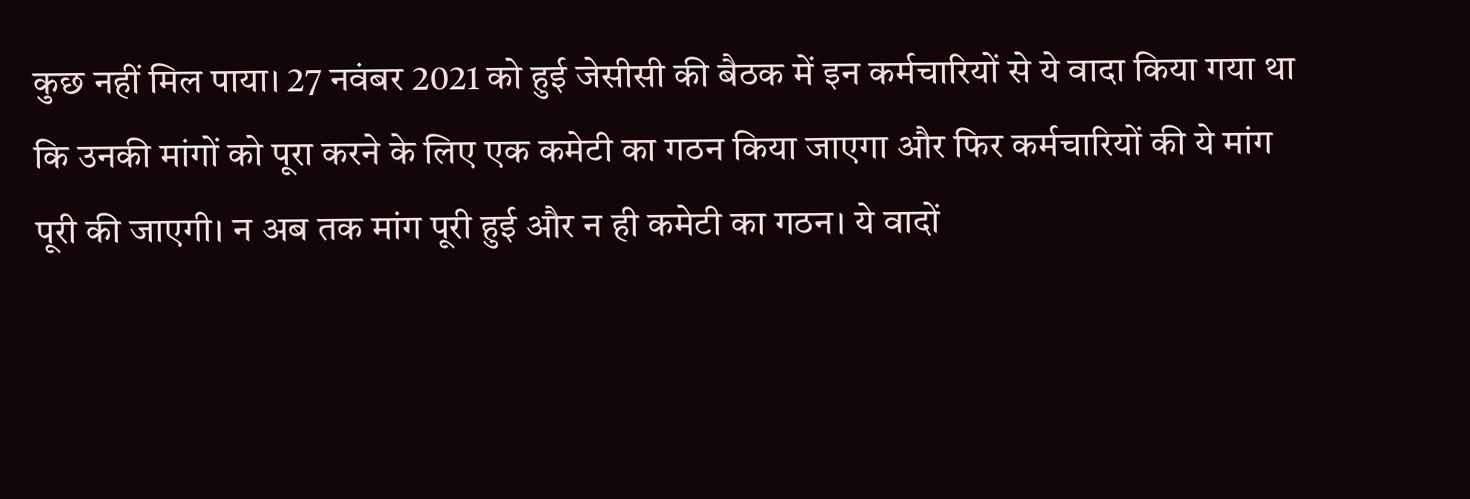कुछ नहीं मिल पाया। 27 नवंबर 2021 को हुई जेसीसी की बैठक में इन कर्मचारियों से ये वादा किया गया था कि उनकी मांगों को पूरा करने के लिए एक कमेटी का गठन किया जाएगा और फिर कर्मचारियों की ये मांग पूरी की जाएगी। न अब तक मांग पूरी हुई और न ही कमेटी का गठन। ये वादों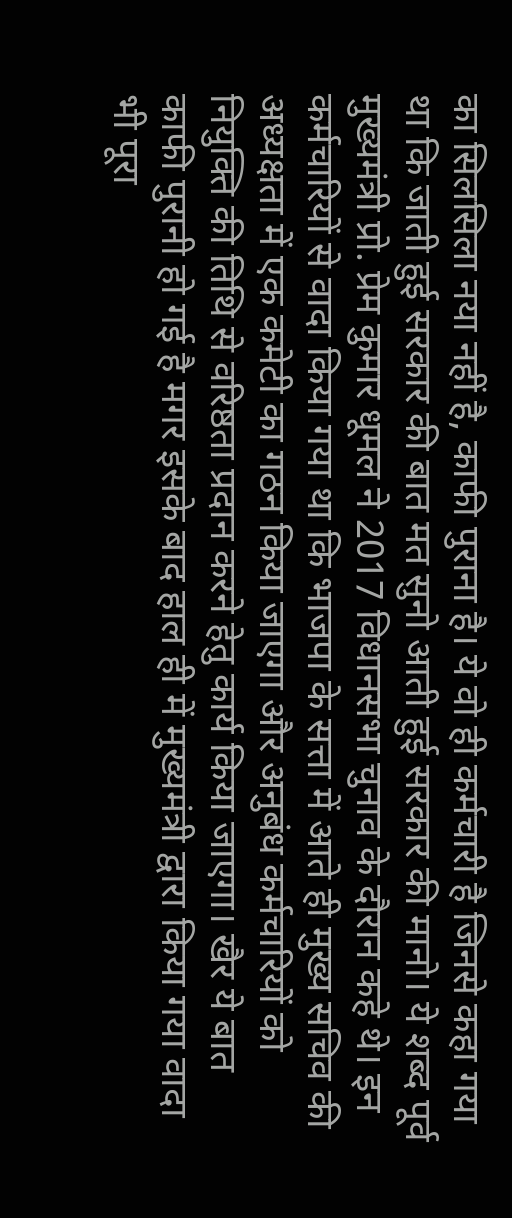का सिलसिला नया नहीं है, काफी पुराना है। ये वो ही कर्मचारी है जिनसे कहा गया था कि जाती हुई सरकार की बात मत सुनो आती हुई सरकार की मानो। ये शब्द पूर्व मुख्यमंत्री प्रो. प्रेम कुमार धूमल ने 2017 विधानसभा चुनाव के दौरान कहे थे। इन कर्मचारियों से वादा किया गया था कि भाजपा के सत्ता में आते ही मुख्य सचिव की अध्यक्षता में एक कमेटी का गठन किया जाएगा और अनुबंध कर्मचारियों को नियुक्ति की तिथि से वरिष्ठता प्रदान करने हेतु कार्य किया जाएगा। खैर ये बात काफी पुरानी हो गई है मगर इसके बाद हाल ही में मुख्यमंत्री द्वारा किया गया वादा भी पूरा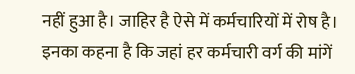नहीं हुआ है। जाहिर है ऐसे में कर्मचारियों में रोष है। इनका कहना है कि जहां हर कर्मचारी वर्ग की मांगें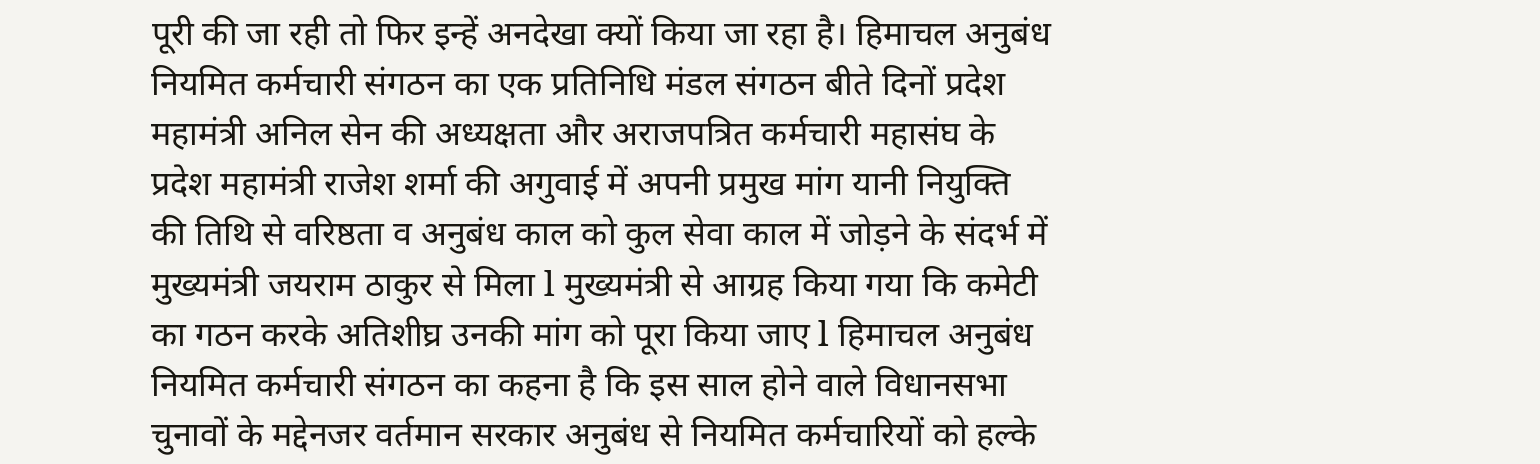पूरी की जा रही तो फिर इन्हें अनदेखा क्यों किया जा रहा है। हिमाचल अनुबंध नियमित कर्मचारी संगठन का एक प्रतिनिधि मंडल संगठन बीते दिनों प्रदेश महामंत्री अनिल सेन की अध्यक्षता और अराजपत्रित कर्मचारी महासंघ के प्रदेश महामंत्री राजेश शर्मा की अगुवाई में अपनी प्रमुख मांग यानी नियुक्ति की तिथि से वरिष्ठता व अनुबंध काल को कुल सेवा काल में जोड़ने के संदर्भ में मुख्यमंत्री जयराम ठाकुर से मिला l मुख्यमंत्री से आग्रह किया गया कि कमेटी का गठन करके अतिशीघ्र उनकी मांग को पूरा किया जाए l हिमाचल अनुबंध नियमित कर्मचारी संगठन का कहना है कि इस साल होने वाले विधानसभा चुनावों के मद्देनजर वर्तमान सरकार अनुबंध से नियमित कर्मचारियों को हल्के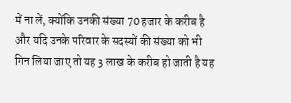में ना लें, क्योंकि उनकी संख्या 70 हजार के करीब है और यदि उनके परिवार के सदस्यों की संख्या को भी गिन लिया जाए तो यह 3 लाख के करीब हो जाती है यह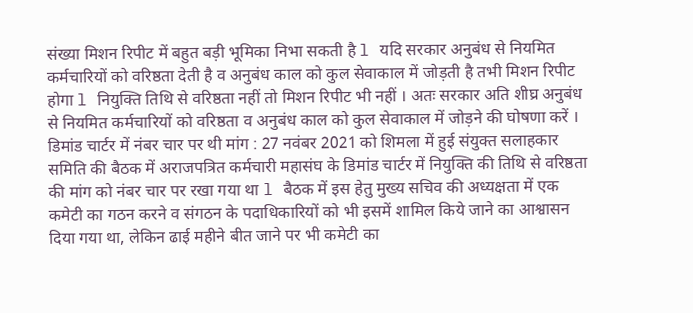संख्या मिशन रिपीट में बहुत बड़ी भूमिका निभा सकती है l यदि सरकार अनुबंध से नियमित कर्मचारियों को वरिष्ठता देती है व अनुबंध काल को कुल सेवाकाल में जोड़ती है तभी मिशन रिपीट होगा l नियुक्ति तिथि से वरिष्ठता नहीं तो मिशन रिपीट भी नहीं । अतः सरकार अति शीघ्र अनुबंध से नियमित कर्मचारियों को वरिष्ठता व अनुबंध काल को कुल सेवाकाल में जोड़ने की घोषणा करें । डिमांड चार्टर में नंबर चार पर थी मांग : 27 नवंबर 2021 को शिमला में हुई संयुक्त सलाहकार समिति की बैठक में अराजपत्रित कर्मचारी महासंघ के डिमांड चार्टर में नियुक्ति की तिथि से वरिष्ठता की मांग को नंबर चार पर रखा गया था l बैठक में इस हेतु मुख्य सचिव की अध्यक्षता में एक कमेटी का गठन करने व संगठन के पदाधिकारियों को भी इसमें शामिल किये जाने का आश्वासन दिया गया था, लेकिन ढाई महीने बीत जाने पर भी कमेटी का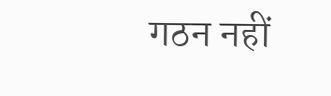गठन नहीं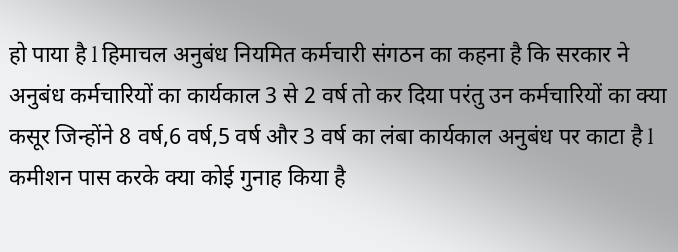हो पाया है l हिमाचल अनुबंध नियमित कर्मचारी संगठन का कहना है कि सरकार ने अनुबंध कर्मचारियों का कार्यकाल 3 से 2 वर्ष तो कर दिया परंतु उन कर्मचारियों का क्या कसूर जिन्होंने 8 वर्ष,6 वर्ष,5 वर्ष और 3 वर्ष का लंबा कार्यकाल अनुबंध पर काटा है l कमीशन पास करके क्या कोई गुनाह किया है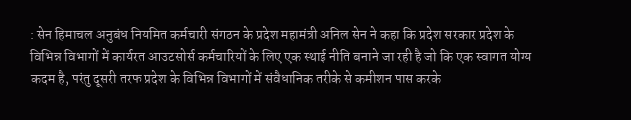: सेन हिमाचल अनुबंध नियमित कर्मचारी संगठन के प्रदेश महामंत्री अनिल सेन ने कहा कि प्रदेश सरकार प्रदेश के विभिन्न विभागों में कार्यरत आउटसोर्स कर्मचारियों के लिए एक स्थाई नीति बनाने जा रही है जो कि एक स्वागत योग्य कदम है, परंतु दूसरी तरफ प्रदेश के विभिन्न विभागों में संवैधानिक तरीके से कमीशन पास करके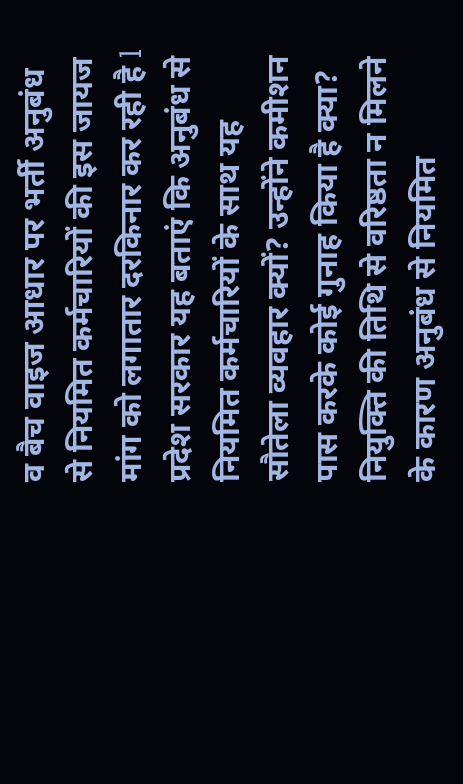व बैच वाइज आधार पर भर्ती अनुबंध से नियमित कर्मचारियों की इस जायज मांग को लगातार दरकिनार कर रही है l प्रदेश सरकार यह बताएं कि अनुबंध से नियमित कर्मचारियों के साथ यह सौतेला व्यवहार क्यों? उन्होंने कमीशन पास करके कोई गुनाह किया है क्या? नियुक्ति की तिथि से वरिष्ठता न मिलने के कारण अनुबंध से नियमित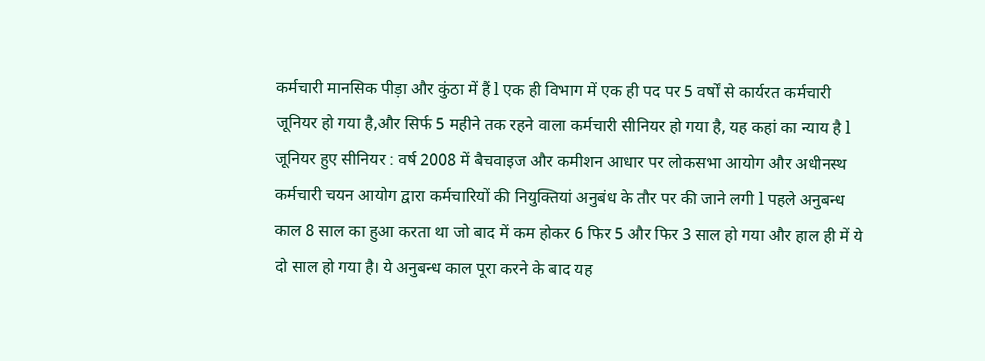कर्मचारी मानसिक पीड़ा और कुंठा में हैं l एक ही विभाग में एक ही पद पर 5 वर्षों से कार्यरत कर्मचारी जूनियर हो गया है,और सिर्फ 5 महीने तक रहने वाला कर्मचारी सीनियर हो गया है, यह कहां का न्याय है l जूनियर हुए सीनियर : वर्ष 2008 में बैचवाइज और कमीशन आधार पर लोकसभा आयोग और अधीनस्थ कर्मचारी चयन आयोग द्वारा कर्मचारियों की नियुक्तियां अनुबंध के तौर पर की जाने लगी l पहले अनुबन्ध काल 8 साल का हुआ करता था जो बाद में कम होकर 6 फिर 5 और फिर 3 साल हो गया और हाल ही में ये दो साल हो गया है। ये अनुबन्ध काल पूरा करने के बाद यह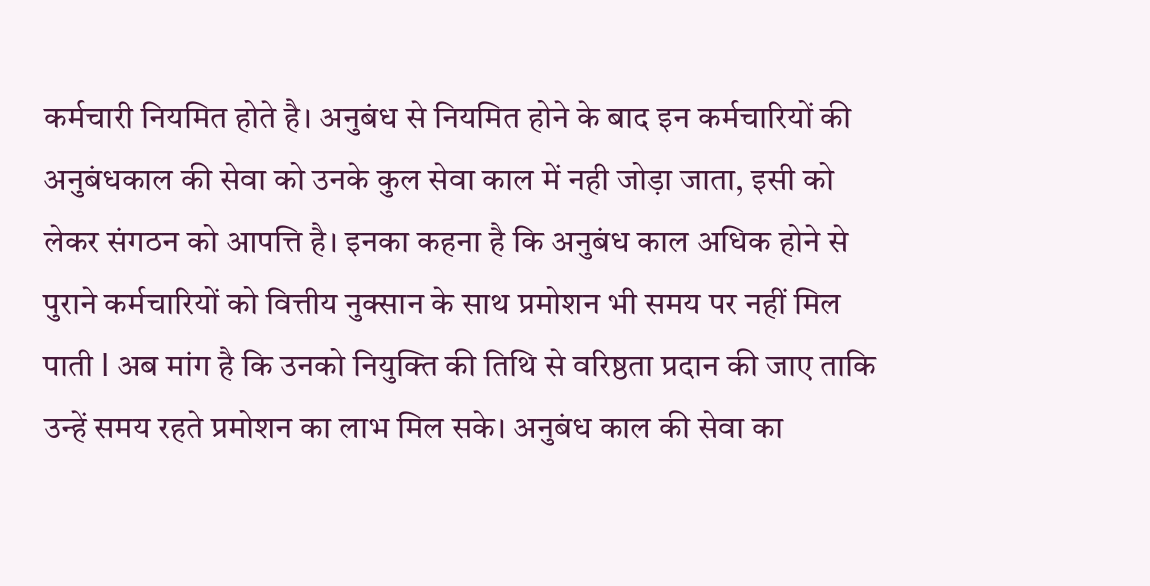कर्मचारी नियमित होते है। अनुबंध से नियमित होने के बाद इन कर्मचारियों की अनुबंधकाल की सेवा को उनके कुल सेवा काल में नही जोड़ा जाता, इसी को लेकर संगठन को आपत्ति है। इनका कहना है कि अनुबंध काल अधिक होने से पुराने कर्मचारियों को वित्तीय नुक्सान के साथ प्रमोशन भी समय पर नहीं मिल पाती l अब मांग है कि उनको नियुक्ति की तिथि से वरिष्ठता प्रदान की जाए ताकि उन्हें समय रहते प्रमोशन का लाभ मिल सके। अनुबंध काल की सेवा का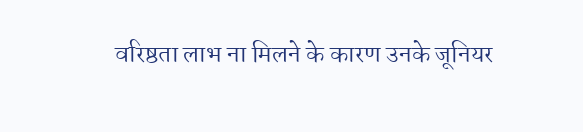वरिष्ठता लाभ ना मिलने के कारण उनके जूनियर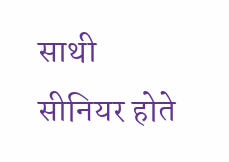साथी सीनियर होते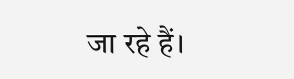जा रहे हैं।